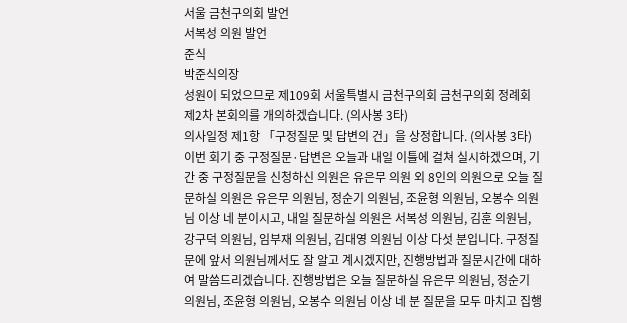서울 금천구의회 발언
서복성 의원 발언
준식
박준식의장
성원이 되었으므로 제109회 서울특별시 금천구의회 금천구의회 정례회 제2차 본회의를 개의하겠습니다. (의사봉 3타)
의사일정 제1항 「구정질문 및 답변의 건」을 상정합니다. (의사봉 3타) 이번 회기 중 구정질문·답변은 오늘과 내일 이틀에 걸쳐 실시하겠으며, 기간 중 구정질문을 신청하신 의원은 유은무 의원 외 8인의 의원으로 오늘 질문하실 의원은 유은무 의원님, 정순기 의원님, 조윤형 의원님, 오봉수 의원님 이상 네 분이시고, 내일 질문하실 의원은 서복성 의원님, 김훈 의원님, 강구덕 의원님, 임부재 의원님, 김대영 의원님 이상 다섯 분입니다. 구정질문에 앞서 의원님께서도 잘 알고 계시겠지만, 진행방법과 질문시간에 대하여 말씀드리겠습니다. 진행방법은 오늘 질문하실 유은무 의원님, 정순기 의원님, 조윤형 의원님, 오봉수 의원님 이상 네 분 질문을 모두 마치고 집행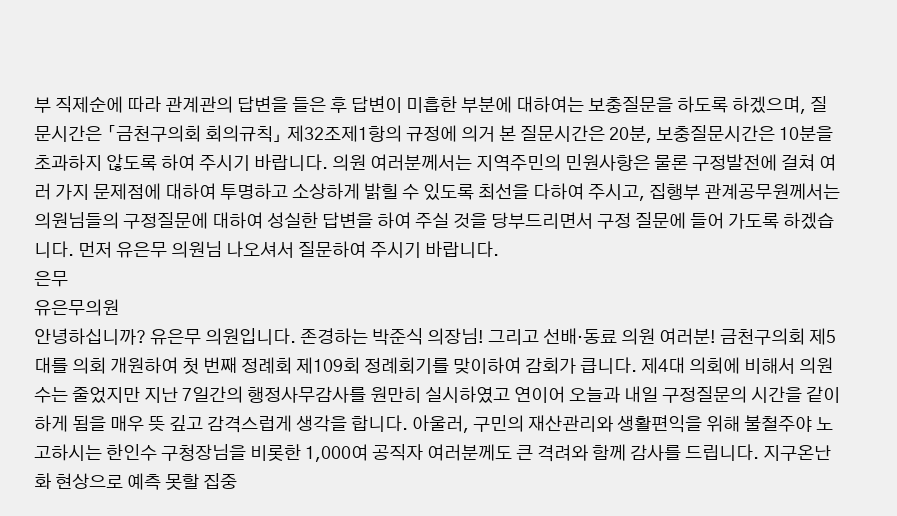부 직제순에 따라 관계관의 답변을 들은 후 답변이 미흡한 부분에 대하여는 보충질문을 하도록 하겠으며, 질문시간은 「금천구의회 회의규칙」 제32조제1항의 규정에 의거 본 질문시간은 20분, 보충질문시간은 10분을 초과하지 않도록 하여 주시기 바랍니다. 의원 여러분께서는 지역주민의 민원사항은 물론 구정발전에 걸쳐 여러 가지 문제점에 대하여 투명하고 소상하게 밝힐 수 있도록 최선을 다하여 주시고, 집행부 관계공무원께서는 의원님들의 구정질문에 대하여 성실한 답변을 하여 주실 것을 당부드리면서 구정 질문에 들어 가도록 하겠습니다. 먼저 유은무 의원님 나오셔서 질문하여 주시기 바랍니다.
은무
유은무의원
안녕하십니까? 유은무 의원입니다. 존경하는 박준식 의장님! 그리고 선배·동료 의원 여러분! 금천구의회 제5대를 의회 개원하여 첫 번째 정례회 제109회 정례회기를 맞이하여 감회가 큽니다. 제4대 의회에 비해서 의원수는 줄었지만 지난 7일간의 행정사무감사를 원만히 실시하였고 연이어 오늘과 내일 구정질문의 시간을 같이 하게 됨을 매우 뜻 깊고 감격스럽게 생각을 합니다. 아울러, 구민의 재산관리와 생활편익을 위해 불철주야 노고하시는 한인수 구청장님을 비롯한 1,000여 공직자 여러분께도 큰 격려와 함께 감사를 드립니다. 지구온난화 현상으로 예측 못할 집중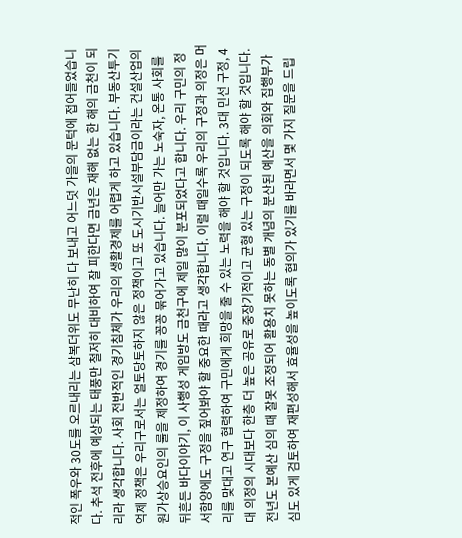적인 폭우와 30도를 오르내리는 삼복더위도 무난히 다 보내고 어느덧 가을의 문턱에 접어들었습니다. 추석 전후에 예상되는 태풍만 철저히 대비하여 잘 피한다면 금년은 재해 없는 한 해의 금천이 되리라 생각합니다. 사회 전반적인 경기침체가 우리의 생활경제를 어렵게 하고 있습니다. 부동산투기억제 정책은 우리구로서는 얼토당토하지 않은 정책이고 또 도시기반시설부담금이라는 건설산업의 원가상승요인의 룰을 제정하여 경기를 꽁꽁 묶어가고 있습니다. 늘어만 가는 노숙자, 온통 사회를 뒤흔든 바다이야기, 이 사행성 게임방도 금천구에 제일 많이 분포되었다고 합니다. 우리 구민의 정서함양에도 구정을 짚어봐야 할 중요한 때라고 생각합니다. 이럴 때일수록 우리의 구정과 의정은 머리를 맞대고 연구 협력하여 구민에게 희망을 줄 수 있는 노력을 해야 할 것입니다. 3대 민선 구정, 4대 의정의 시대보다 한층 더 높은 공유로 중장기적이고 균형 있는 구정이 되도록 해야 할 것입니다. 전년도 본예산 심의 때 잘못 조정되어 활용치 못하는 동별 개념의 분산된 예산을 의회와 집행부가 심도 있게 검토하여 재편성해서 효율성을 높이도록 협의가 있기를 바라면서 몇 가지 질문을 드립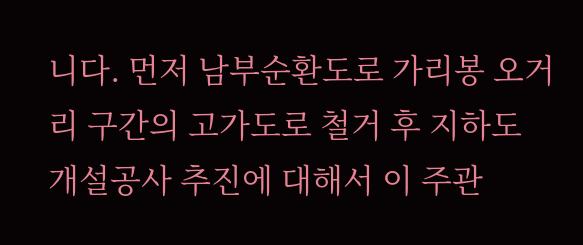니다. 먼저 남부순환도로 가리봉 오거리 구간의 고가도로 철거 후 지하도 개설공사 추진에 대해서 이 주관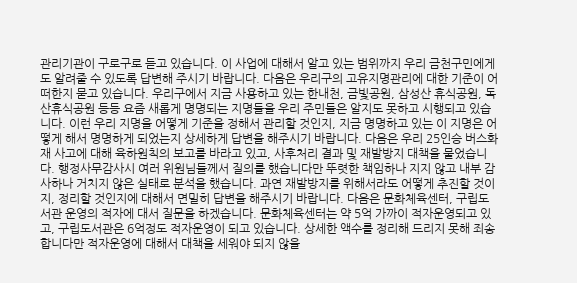관리기관이 구로구로 듣고 있습니다. 이 사업에 대해서 알고 있는 범위까지 우리 금천구민에게도 알려줄 수 있도록 답변해 주시기 바랍니다. 다음은 우리구의 고유지명관리에 대한 기준이 어떠한지 묻고 있습니다. 우리구에서 지금 사용하고 있는 한내천, 금빛공원, 삼성산 휴식공원, 독산휴식공원 등등 요즘 새롭게 명명되는 지명들을 우리 주민들은 알지도 못하고 시행되고 있습니다. 이런 우리 지명을 어떻게 기준을 정해서 관리할 것인지, 지금 명명하고 있는 이 지명은 어떻게 해서 명명하게 되었는지 상세하게 답변을 해주시기 바랍니다. 다음은 우리 25인승 버스화재 사고에 대해 육하원칙의 보고를 바라고 있고, 사후처리 결과 및 재발방지 대책을 물었습니다. 행정사무감사시 여러 위원님들께서 질의를 했습니다만 뚜렷한 책임하나 지지 않고 내부 감사하나 거치지 않은 실태로 분석을 했습니다. 과연 재발방지를 위해서라도 어떻게 추진할 것이지, 정리할 것인지에 대해서 면밀히 답변을 해주시기 바랍니다. 다음은 문화체육센터, 구립도서관 운영의 적자에 대서 질문을 하겠습니다. 문화체육센터는 약 5억 가까이 적자운영되고 있고, 구립도서관은 6억정도 적자운영이 되고 있습니다. 상세한 액수를 정리해 드리지 못해 죄송합니다만 적자운영에 대해서 대책을 세워야 되지 않을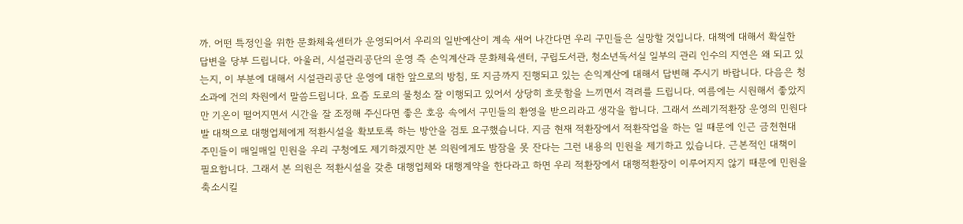까. 어떤 특정인을 위한 문화체육센터가 운영되어서 우리의 일반예산이 계속 새어 나간다면 우리 구민들은 실망할 것입니다. 대책에 대해서 확실한 답변을 당부 드립니다. 아울러, 시설관리공단의 운영 즉 손익계산과 문화체육센터, 구립도서관, 청소년독서실 일부의 관리 인수의 지연은 왜 되고 있는지, 이 부분에 대해서 시설관리공단 운영에 대한 앞으로의 방침, 또 지금까지 진행되고 있는 손익계산에 대해서 답변해 주시기 바랍니다. 다음은 청소과에 건의 차원에서 말씀드립니다. 요즘 도로의 물청소 잘 이행되고 있어서 상당히 흐뭇함을 느끼면서 격려를 드립니다. 여름에는 시원해서 좋았지만 기온이 떨어지면서 시간을 잘 조정해 주신다면 좋은 호응 속에서 구민들의 환영을 받으리라고 생각을 합니다. 그래서 쓰레기적환장 운영의 민원다발 대책으로 대행업체에게 적환시설을 확보토록 하는 방안을 검토 요구했습니다. 지금 현재 적환장에서 적환작업을 하는 일 때문에 인근 금천현대 주민들이 매일매일 민원을 우리 구청에도 제기하겠지만 본 의원에게도 밤잠을 못 잔다는 그런 내용의 민원을 제기하고 있습니다. 근본적인 대책이 필요합니다. 그래서 본 의원은 적환시설을 갖춘 대행업체와 대행계약을 한다라고 하면 우리 적환장에서 대행적환장이 이루어지지 않기 때문에 민원을 축소시킬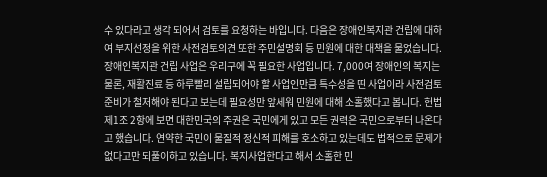수 있다라고 생각 되어서 검토를 요청하는 바입니다. 다음은 장애인복지관 건립에 대하여 부지선정을 위한 사전검토의견 또한 주민설명회 등 민원에 대한 대책을 물었습니다. 장애인복지관 건립 사업은 우리구에 꼭 필요한 사업입니다. 7,000여 장애인의 복지는 물론, 재활진료 등 하루빨리 설립되어야 할 사업인만큼 특수성을 띤 사업이라 사전검토 준비가 철저해야 된다고 보는데 필요성만 앞세워 민원에 대해 소홀했다고 봅니다. 헌법 제1조 2항에 보면 대한민국의 주권은 국민에게 있고 모든 권력은 국민으로부터 나온다고 했습니다. 연약한 국민이 물질적 정신적 피해를 호소하고 있는데도 법적으로 문제가 없다고만 되풀이하고 있습니다. 복지사업한다고 해서 소홀한 민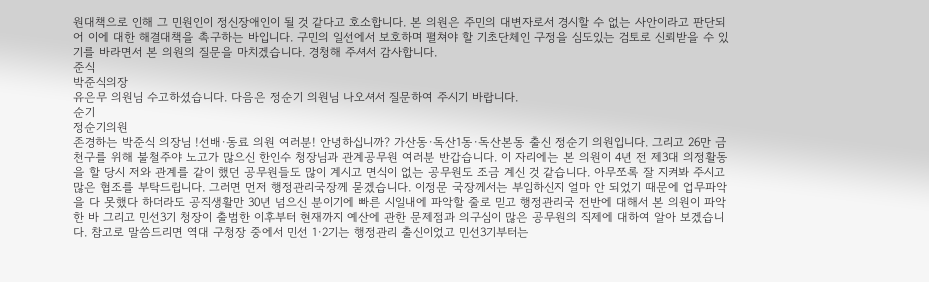원대책으로 인해 그 민원인이 정신장애인이 될 것 같다고 호소합니다. 본 의원은 주민의 대변자로서 경시할 수 없는 사안이라고 판단되어 이에 대한 해결대책을 촉구하는 바입니다. 구민의 일선에서 보호하며 펼쳐야 할 기초단체인 구정을 심도있는 검토로 신뢰받을 수 있기를 바라면서 본 의원의 질문을 마치겠습니다. 경청해 주셔서 감사합니다.
준식
박준식의장
유은무 의원님 수고하셨습니다. 다음은 정순기 의원님 나오셔서 질문하여 주시기 바랍니다.
순기
정순기의원
존경하는 박준식 의장님 !선배·동료 의원 여러분! 안녕하십니까? 가산동·독산1동·독산본동 출신 정순기 의원입니다. 그리고 26만 금천구를 위해 불철주야 노고가 많으신 한인수 청장님과 관계공무원 여러분 반갑습니다. 이 자리에는 본 의원이 4년 전 제3대 의정활동을 할 당시 저와 관계를 같이 했던 공무원들도 많이 계시고 면식이 없는 공무원도 조금 계신 것 같습니다. 아무쪼록 잘 지켜봐 주시고 많은 협조를 부탁드립니다. 그러면 먼저 행정관리국장께 묻겠습니다. 이정문 국장께서는 부임하신지 얼마 안 되었기 때문에 업무파악을 다 못했다 하더라도 공직생활만 30년 넘으신 분이기에 빠른 시일내에 파악할 줄로 믿고 행정관리국 전반에 대해서 본 의원이 파악한 바 그리고 민선3기 청장이 출범한 이후부터 현재까지 예산에 관한 문제점과 의구심이 많은 공무원의 직제에 대하여 알아 보겠습니다. 참고로 말씀드리면 역대 구청장 중에서 민선 1·2기는 행정관리 출신이었고 민선3기부터는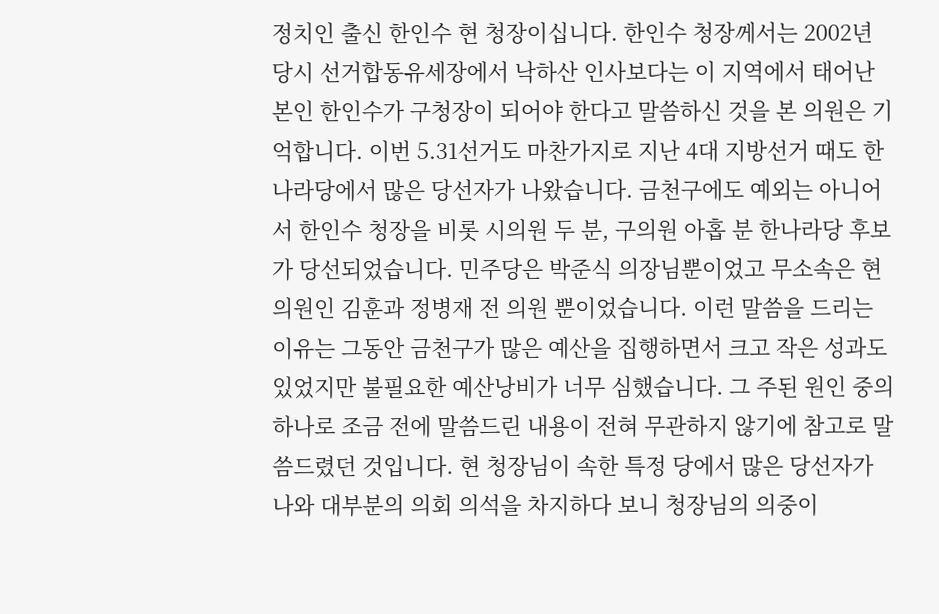정치인 출신 한인수 현 청장이십니다. 한인수 청장께서는 2002년 당시 선거합동유세장에서 낙하산 인사보다는 이 지역에서 태어난 본인 한인수가 구청장이 되어야 한다고 말씀하신 것을 본 의원은 기억합니다. 이번 5.31선거도 마찬가지로 지난 4대 지방선거 때도 한나라당에서 많은 당선자가 나왔습니다. 금천구에도 예외는 아니어서 한인수 청장을 비롯 시의원 두 분, 구의원 아홉 분 한나라당 후보가 당선되었습니다. 민주당은 박준식 의장님뿐이었고 무소속은 현의원인 김훈과 정병재 전 의원 뿐이었습니다. 이런 말씀을 드리는 이유는 그동안 금천구가 많은 예산을 집행하면서 크고 작은 성과도 있었지만 불필요한 예산낭비가 너무 심했습니다. 그 주된 원인 중의 하나로 조금 전에 말씀드린 내용이 전혀 무관하지 않기에 참고로 말씀드렸던 것입니다. 현 청장님이 속한 특정 당에서 많은 당선자가 나와 대부분의 의회 의석을 차지하다 보니 청장님의 의중이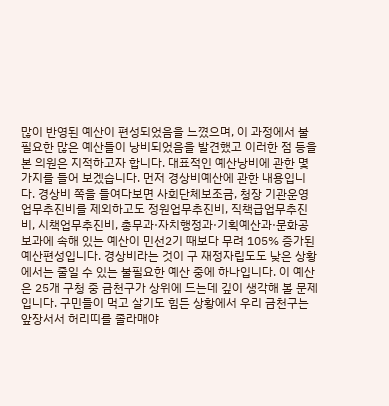많이 반영된 예산이 편성되었음을 느꼈으며, 이 과정에서 불필요한 많은 예산들이 낭비되었음을 발견했고 이러한 점 등을 본 의원은 지적하고자 합니다. 대표적인 예산낭비에 관한 몇 가지를 들어 보겠습니다. 먼저 경상비예산에 관한 내용입니다. 경상비 쪽을 들여다보면 사회단체보조금, 청장 기관운영업무추진비를 제외하고도 정원업무추진비, 직책급업무추진비, 시책업무추진비, 총무과·자치행정과·기획예산과·문화공보과에 속해 있는 예산이 민선2기 때보다 무려 105% 증가된 예산편성입니다. 경상비라는 것이 구 재정자립도도 낮은 상황에서는 줄일 수 있는 불필요한 예산 중에 하나입니다. 이 예산은 25개 구청 중 금천구가 상위에 드는데 깊이 생각해 볼 문제입니다. 구민들이 먹고 살기도 힘든 상황에서 우리 금천구는 앞장서서 허리띠를 졸라매야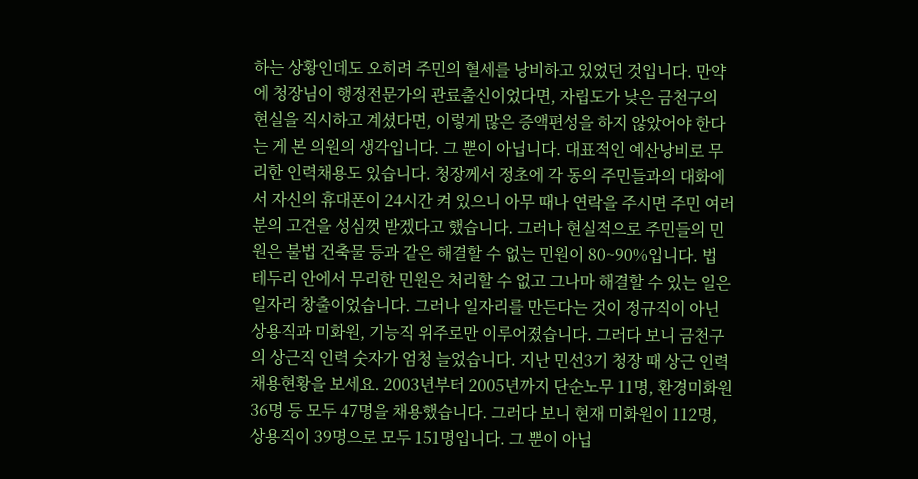하는 상황인데도 오히려 주민의 혈세를 낭비하고 있었던 것입니다. 만약에 청장님이 행정전문가의 관료출신이었다면, 자립도가 낮은 금천구의 현실을 직시하고 계셨다면, 이렇게 많은 증액편성을 하지 않았어야 한다는 게 본 의원의 생각입니다. 그 뿐이 아닙니다. 대표적인 예산낭비로 무리한 인력채용도 있습니다. 청장께서 정초에 각 동의 주민들과의 대화에서 자신의 휴대폰이 24시간 켜 있으니 아무 때나 연락을 주시면 주민 여러분의 고견을 성심껏 받겠다고 했습니다. 그러나 현실적으로 주민들의 민원은 불법 건축물 등과 같은 해결할 수 없는 민원이 80~90%입니다. 법 테두리 안에서 무리한 민원은 처리할 수 없고 그나마 해결할 수 있는 일은 일자리 창출이었습니다. 그러나 일자리를 만든다는 것이 정규직이 아닌 상용직과 미화원, 기능직 위주로만 이루어졌습니다. 그러다 보니 금천구의 상근직 인력 숫자가 엄청 늘었습니다. 지난 민선3기 청장 때 상근 인력 채용현황을 보세요. 2003년부터 2005년까지 단순노무 11명, 환경미화원 36명 등 모두 47명을 채용했습니다. 그러다 보니 현재 미화원이 112명, 상용직이 39명으로 모두 151명입니다. 그 뿐이 아닙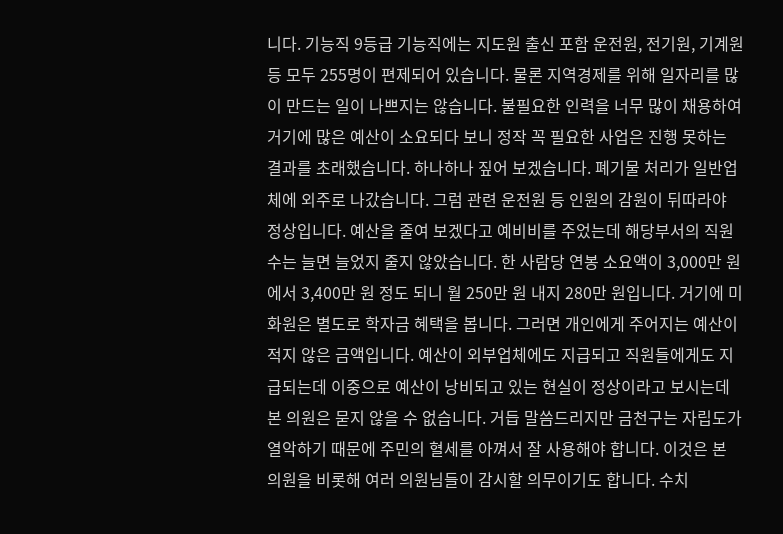니다. 기능직 9등급 기능직에는 지도원 출신 포함 운전원, 전기원, 기계원 등 모두 255명이 편제되어 있습니다. 물론 지역경제를 위해 일자리를 많이 만드는 일이 나쁘지는 않습니다. 불필요한 인력을 너무 많이 채용하여 거기에 많은 예산이 소요되다 보니 정작 꼭 필요한 사업은 진행 못하는 결과를 초래했습니다. 하나하나 짚어 보겠습니다. 폐기물 처리가 일반업체에 외주로 나갔습니다. 그럼 관련 운전원 등 인원의 감원이 뒤따라야 정상입니다. 예산을 줄여 보겠다고 예비비를 주었는데 해당부서의 직원수는 늘면 늘었지 줄지 않았습니다. 한 사람당 연봉 소요액이 3,000만 원에서 3,400만 원 정도 되니 월 250만 원 내지 280만 원입니다. 거기에 미화원은 별도로 학자금 혜택을 봅니다. 그러면 개인에게 주어지는 예산이 적지 않은 금액입니다. 예산이 외부업체에도 지급되고 직원들에게도 지급되는데 이중으로 예산이 낭비되고 있는 현실이 정상이라고 보시는데 본 의원은 묻지 않을 수 없습니다. 거듭 말씀드리지만 금천구는 자립도가 열악하기 때문에 주민의 혈세를 아껴서 잘 사용해야 합니다. 이것은 본 의원을 비롯해 여러 의원님들이 감시할 의무이기도 합니다. 수치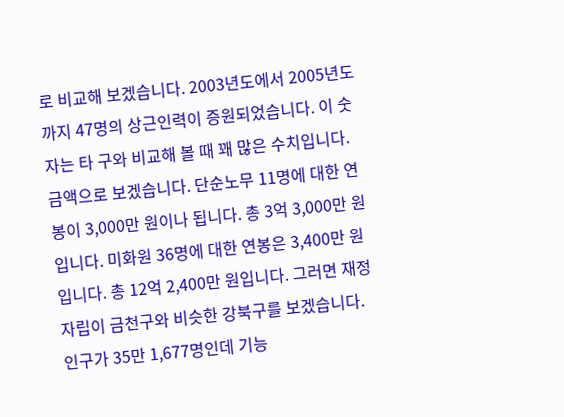로 비교해 보겠습니다. 2003년도에서 2005년도까지 47명의 상근인력이 증원되었습니다. 이 숫자는 타 구와 비교해 볼 때 꽤 많은 수치입니다. 금액으로 보겠습니다. 단순노무 11명에 대한 연봉이 3,000만 원이나 됩니다. 총 3억 3,000만 원입니다. 미화원 36명에 대한 연봉은 3,400만 원입니다. 총 12억 2,400만 원입니다. 그러면 재정자립이 금천구와 비슷한 강북구를 보겠습니다. 인구가 35만 1,677명인데 기능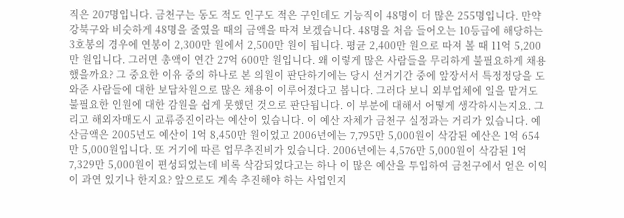직은 207명입니다. 금천구는 동도 적도 인구도 적은 구인데도 기능직이 48명이 더 많은 255명입니다. 만약 강북구와 비슷하게 48명을 줄였을 때의 금액을 따져 보겠습니다. 48명을 처음 들어오는 10등급에 해당하는 3호봉의 경우에 연봉이 2,300만 원에서 2,500만 원이 됩니다. 평균 2,400만 원으로 따져 볼 때 11억 5,200만 원입니다. 그러면 총액이 연간 27억 600만 원입니다. 왜 이렇게 많은 사람들을 무리하게 불필요하게 채용했을까요? 그 중요한 이유 중의 하나로 본 의원이 판단하기에는 당시 선거기간 중에 앞장서서 특정정당을 도와준 사람들에 대한 보답차원으로 많은 채용이 이루어졌다고 봅니다. 그러다 보니 외부업체에 일을 맡겨도 불필요한 인원에 대한 감원을 쉽게 못했던 것으로 판단됩니다. 이 부분에 대해서 어떻게 생각하시는지요. 그리고 해외자매도시 교류증진이라는 예산이 있습니다. 이 예산 자체가 금천구 실정과는 거리가 있습니다. 예산금액은 2005년도 예산이 1억 8,450만 원이었고 2006년에는 7,795만 5,000원이 삭감된 예산은 1억 654만 5,000원입니다. 또 거기에 따른 업무추진비가 있습니다. 2006년에는 4,576만 5,000원이 삭감된 1억 7,329만 5,000원이 편성되었는데 비록 삭감되었다고는 하나 이 많은 예산을 투입하여 금천구에서 얻은 이익이 과연 있기나 한지요? 앞으로도 계속 추진해야 하는 사업인지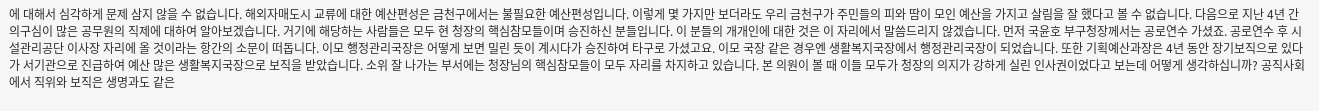에 대해서 심각하게 문제 삼지 않을 수 없습니다. 해외자매도시 교류에 대한 예산편성은 금천구에서는 불필요한 예산편성입니다. 이렇게 몇 가지만 보더라도 우리 금천구가 주민들의 피와 땀이 모인 예산을 가지고 살림을 잘 했다고 볼 수 없습니다. 다음으로 지난 4년 간 의구심이 많은 공무원의 직제에 대하여 알아보겠습니다. 거기에 해당하는 사람들은 모두 현 청장의 핵심참모들이며 승진하신 분들입니다. 이 분들의 개개인에 대한 것은 이 자리에서 말씀드리지 않겠습니다. 먼저 국윤호 부구청장께서는 공로연수 가셨죠. 공로연수 후 시설관리공단 이사장 자리에 올 것이라는 항간의 소문이 떠돕니다. 이모 행정관리국장은 어떻게 보면 밀린 듯이 계시다가 승진하여 타구로 가셨고요. 이모 국장 같은 경우엔 생활복지국장에서 행정관리국장이 되었습니다. 또한 기획예산과장은 4년 동안 장기보직으로 있다가 서기관으로 진급하여 예산 많은 생활복지국장으로 보직을 받았습니다. 소위 잘 나가는 부서에는 청장님의 핵심참모들이 모두 자리를 차지하고 있습니다. 본 의원이 볼 때 이들 모두가 청장의 의지가 강하게 실린 인사권이었다고 보는데 어떻게 생각하십니까? 공직사회에서 직위와 보직은 생명과도 같은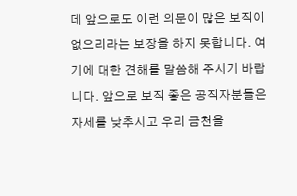데 앞으로도 이런 의문이 많은 보직이 없으리라는 보장을 하지 못합니다. 여기에 대한 견해를 말씀해 주시기 바랍니다. 앞으로 보직 좋은 공직자분들은 자세를 낮추시고 우리 금천을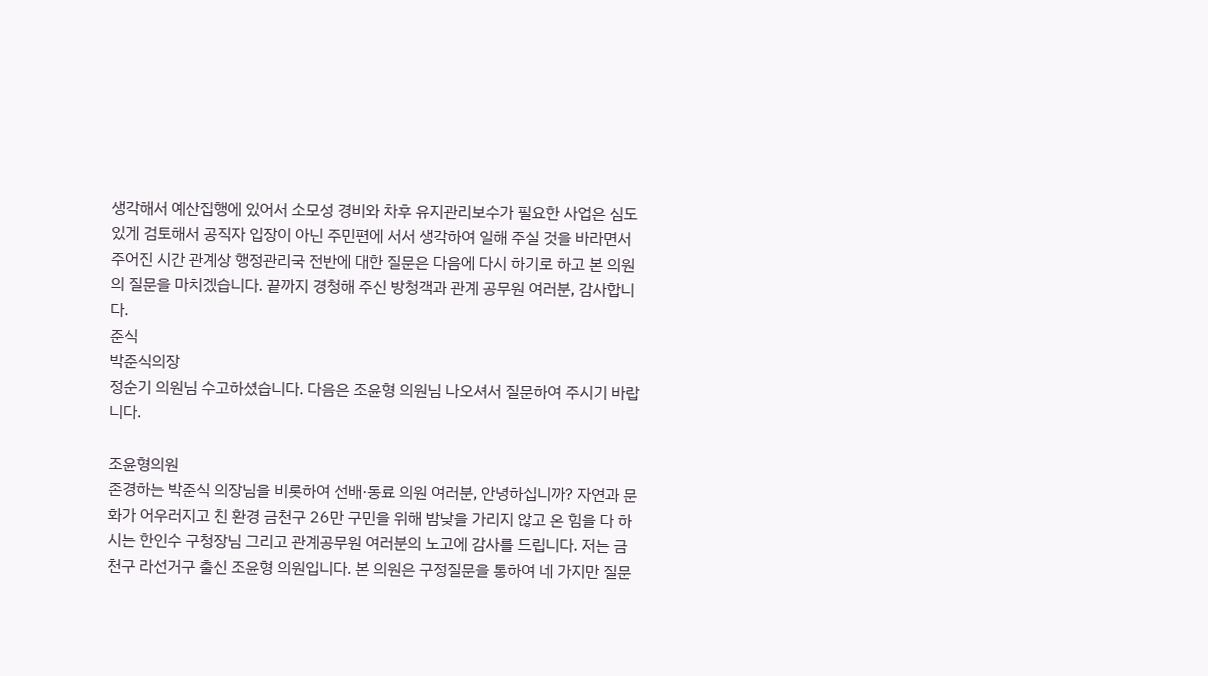생각해서 예산집행에 있어서 소모성 경비와 차후 유지관리보수가 필요한 사업은 심도있게 검토해서 공직자 입장이 아닌 주민편에 서서 생각하여 일해 주실 것을 바라면서 주어진 시간 관계상 행정관리국 전반에 대한 질문은 다음에 다시 하기로 하고 본 의원의 질문을 마치겠습니다. 끝까지 경청해 주신 방청객과 관계 공무원 여러분, 감사합니다.
준식
박준식의장
정순기 의원님 수고하셨습니다. 다음은 조윤형 의원님 나오셔서 질문하여 주시기 바랍니다.

조윤형의원
존경하는 박준식 의장님을 비롯하여 선배·동료 의원 여러분, 안녕하십니까? 자연과 문화가 어우러지고 친 환경 금천구 26만 구민을 위해 밤낮을 가리지 않고 온 힘을 다 하시는 한인수 구청장님 그리고 관계공무원 여러분의 노고에 감사를 드립니다. 저는 금천구 라선거구 출신 조윤형 의원입니다. 본 의원은 구정질문을 통하여 네 가지만 질문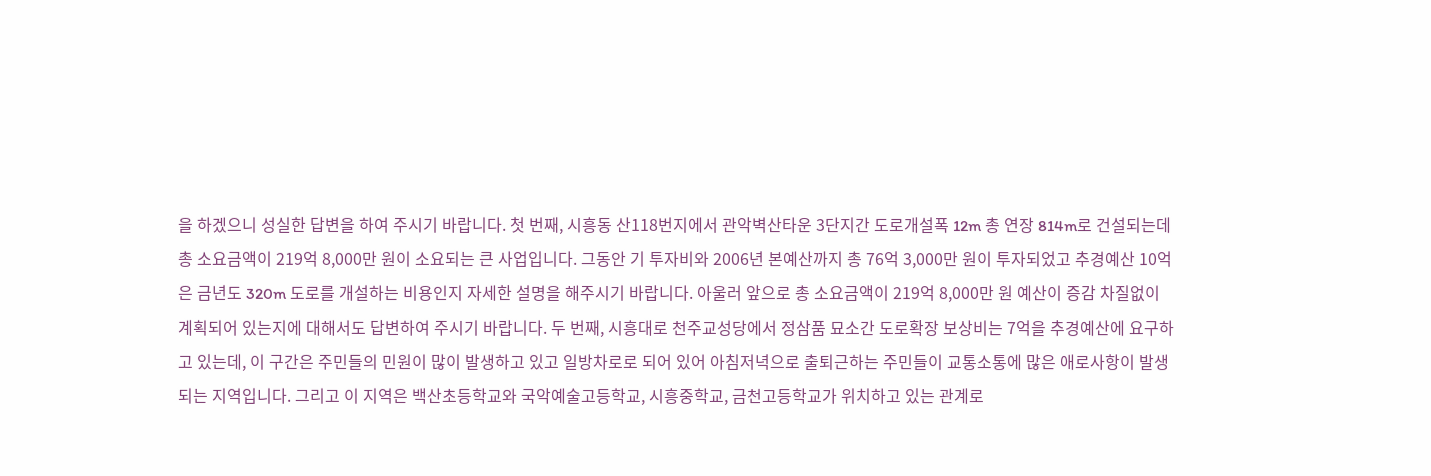을 하겠으니 성실한 답변을 하여 주시기 바랍니다. 첫 번째, 시흥동 산118번지에서 관악벽산타운 3단지간 도로개설폭 12m 총 연장 814m로 건설되는데 총 소요금액이 219억 8,000만 원이 소요되는 큰 사업입니다. 그동안 기 투자비와 2006년 본예산까지 총 76억 3,000만 원이 투자되었고 추경예산 10억은 금년도 320m 도로를 개설하는 비용인지 자세한 설명을 해주시기 바랍니다. 아울러 앞으로 총 소요금액이 219억 8,000만 원 예산이 증감 차질없이 계획되어 있는지에 대해서도 답변하여 주시기 바랍니다. 두 번째, 시흥대로 천주교성당에서 정삼품 묘소간 도로확장 보상비는 7억을 추경예산에 요구하고 있는데, 이 구간은 주민들의 민원이 많이 발생하고 있고 일방차로로 되어 있어 아침저녁으로 출퇴근하는 주민들이 교통소통에 많은 애로사항이 발생되는 지역입니다. 그리고 이 지역은 백산초등학교와 국악예술고등학교, 시흥중학교, 금천고등학교가 위치하고 있는 관계로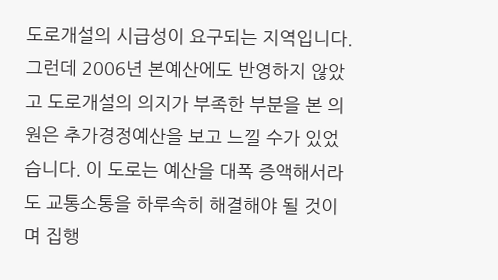도로개설의 시급성이 요구되는 지역입니다. 그런데 2006년 본예산에도 반영하지 않았고 도로개설의 의지가 부족한 부분을 본 의원은 추가경정예산을 보고 느낄 수가 있었습니다. 이 도로는 예산을 대폭 증액해서라도 교통소통을 하루속히 해결해야 될 것이며 집행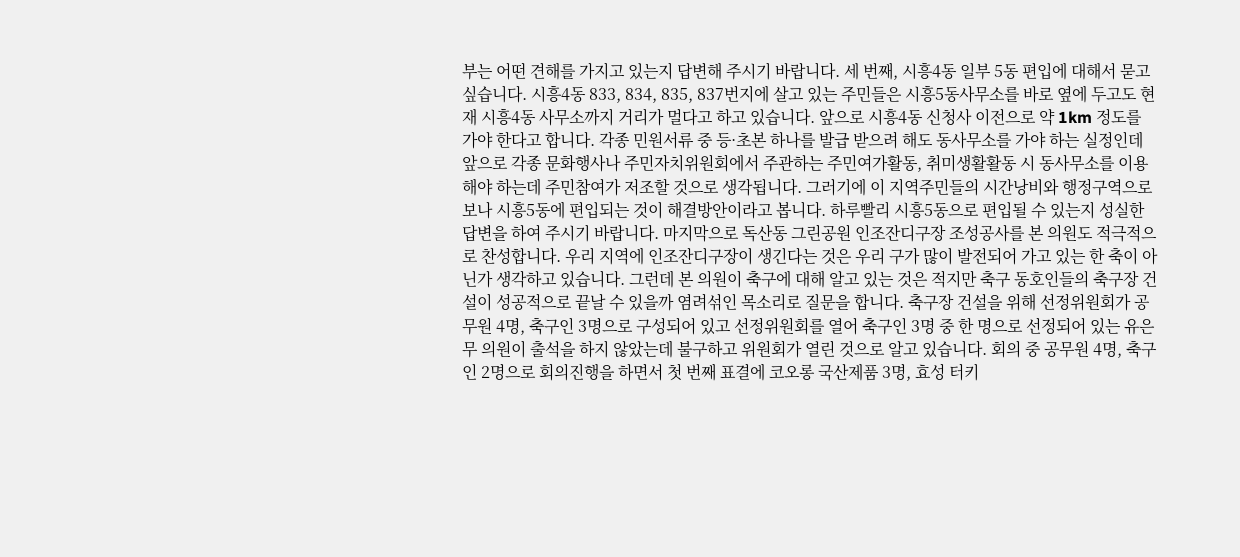부는 어떤 견해를 가지고 있는지 답변해 주시기 바랍니다. 세 번째, 시흥4동 일부 5동 편입에 대해서 묻고 싶습니다. 시흥4동 833, 834, 835, 837번지에 살고 있는 주민들은 시흥5동사무소를 바로 옆에 두고도 현재 시흥4동 사무소까지 거리가 멀다고 하고 있습니다. 앞으로 시흥4동 신청사 이전으로 약 1km 정도를 가야 한다고 합니다. 각종 민원서류 중 등·초본 하나를 발급 받으려 해도 동사무소를 가야 하는 실정인데 앞으로 각종 문화행사나 주민자치위원회에서 주관하는 주민여가활동, 취미생활활동 시 동사무소를 이용해야 하는데 주민참여가 저조할 것으로 생각됩니다. 그러기에 이 지역주민들의 시간낭비와 행정구역으로 보나 시흥5동에 편입되는 것이 해결방안이라고 봅니다. 하루빨리 시흥5동으로 편입될 수 있는지 성실한 답변을 하여 주시기 바랍니다. 마지막으로 독산동 그린공원 인조잔디구장 조성공사를 본 의원도 적극적으로 찬성합니다. 우리 지역에 인조잔디구장이 생긴다는 것은 우리 구가 많이 발전되어 가고 있는 한 축이 아닌가 생각하고 있습니다. 그런데 본 의원이 축구에 대해 알고 있는 것은 적지만 축구 동호인들의 축구장 건설이 성공적으로 끝날 수 있을까 염려섞인 목소리로 질문을 합니다. 축구장 건설을 위해 선정위원회가 공무원 4명, 축구인 3명으로 구성되어 있고 선정위원회를 열어 축구인 3명 중 한 명으로 선정되어 있는 유은무 의원이 출석을 하지 않았는데 불구하고 위원회가 열린 것으로 알고 있습니다. 회의 중 공무원 4명, 축구인 2명으로 회의진행을 하면서 첫 번째 표결에 코오롱 국산제품 3명, 효성 터키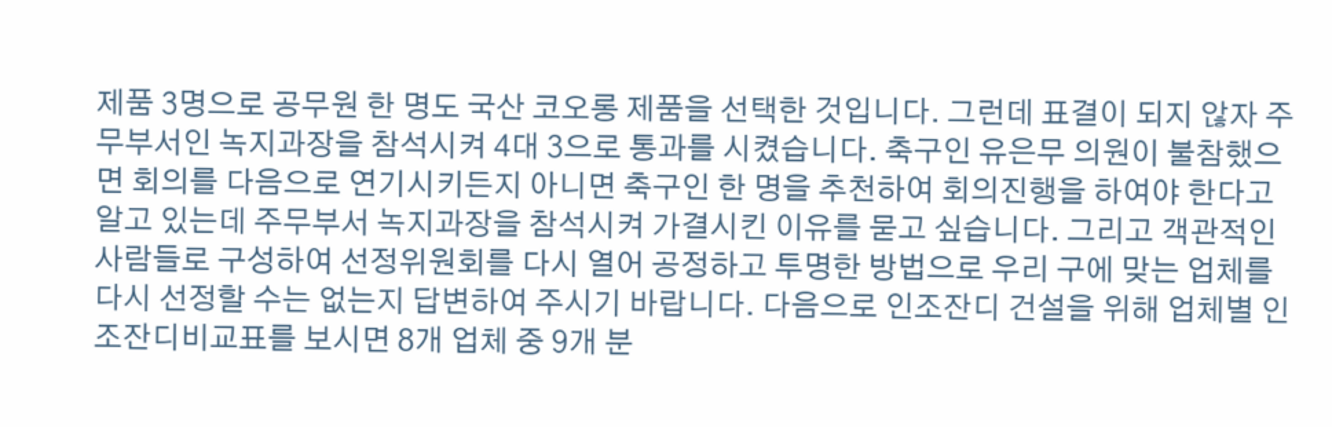제품 3명으로 공무원 한 명도 국산 코오롱 제품을 선택한 것입니다. 그런데 표결이 되지 않자 주무부서인 녹지과장을 참석시켜 4대 3으로 통과를 시켰습니다. 축구인 유은무 의원이 불참했으면 회의를 다음으로 연기시키든지 아니면 축구인 한 명을 추천하여 회의진행을 하여야 한다고 알고 있는데 주무부서 녹지과장을 참석시켜 가결시킨 이유를 묻고 싶습니다. 그리고 객관적인 사람들로 구성하여 선정위원회를 다시 열어 공정하고 투명한 방법으로 우리 구에 맞는 업체를 다시 선정할 수는 없는지 답변하여 주시기 바랍니다. 다음으로 인조잔디 건설을 위해 업체별 인조잔디비교표를 보시면 8개 업체 중 9개 분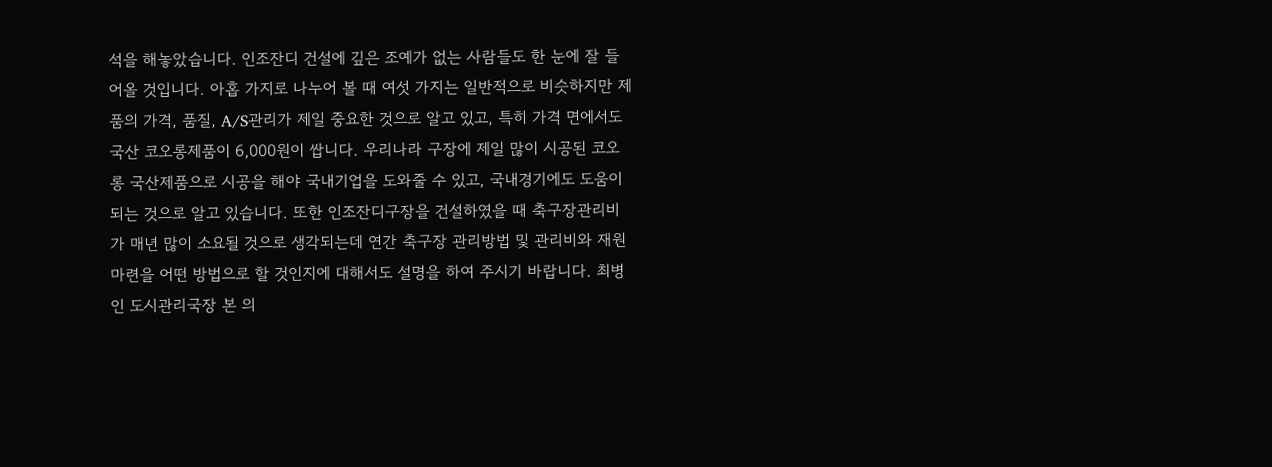석을 해놓았습니다. 인조잔디 건설에 깊은 조예가 없는 사람들도 한 눈에 잘 들어올 것입니다. 아홉 가지로 나누어 볼 때 여섯 가지는 일반적으로 비슷하지만 제품의 가격, 품질, A/S관리가 제일 중요한 것으로 알고 있고, 특히 가격 면에서도 국산 코오롱제품이 6,000원이 쌉니다. 우리나라 구장에 제일 많이 시공된 코오롱 국산제품으로 시공을 해야 국내기업을 도와줄 수 있고, 국내경기에도 도움이 되는 것으로 알고 있습니다. 또한 인조잔디구장을 건설하였을 때 축구장관리비가 매년 많이 소요될 것으로 생각되는데 연간 축구장 관리방법 및 관리비와 재원마련을 어떤 방법으로 할 것인지에 대해서도 설명을 하여 주시기 바랍니다. 최병인 도시관리국장 본 의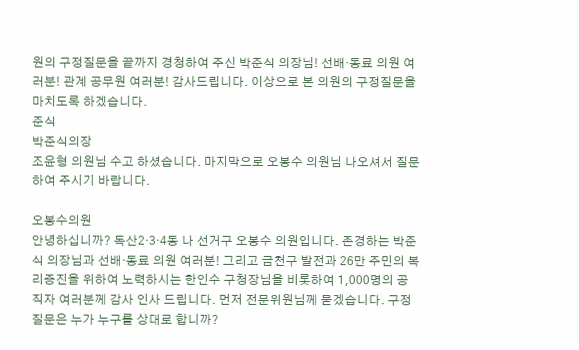원의 구정질문을 끝까지 경청하여 주신 박준식 의장님! 선배·동료 의원 여러분! 관계 공무원 여러분! 감사드립니다. 이상으로 본 의원의 구정질문을 마치도록 하겠습니다.
준식
박준식의장
조윤형 의원님 수고 하셨습니다. 마지막으로 오봉수 의원님 나오셔서 질문하여 주시기 바랍니다.

오봉수의원
안녕하십니까? 독산2·3·4동 나 선거구 오봉수 의원입니다. 존경하는 박준식 의장님과 선배·동료 의원 여러분! 그리고 금천구 발전과 26만 주민의 복리증진을 위하여 노력하시는 한인수 구청장님을 비롯하여 1,000명의 공직자 여러분께 감사 인사 드립니다. 먼저 전문위원님께 묻겠습니다. 구정질문은 누가 누구를 상대로 합니까?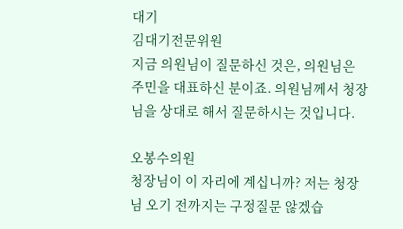대기
김대기전문위원
지금 의원님이 질문하신 것은, 의원님은 주민을 대표하신 분이죠. 의원님께서 청장님을 상대로 해서 질문하시는 것입니다.

오봉수의원
청장님이 이 자리에 계십니까? 저는 청장님 오기 전까지는 구정질문 않겠습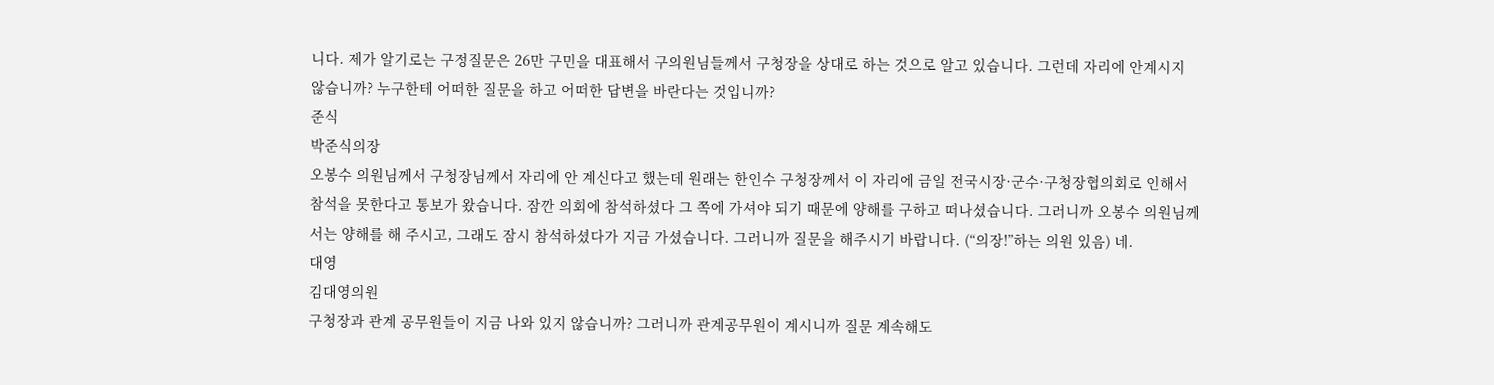니다. 제가 알기로는 구정질문은 26만 구민을 대표해서 구의원님들께서 구청장을 상대로 하는 것으로 알고 있습니다. 그런데 자리에 안계시지 않습니까? 누구한테 어떠한 질문을 하고 어떠한 답변을 바란다는 것입니까?
준식
박준식의장
오봉수 의원님께서 구청장님께서 자리에 안 계신다고 했는데 원래는 한인수 구청장께서 이 자리에 금일 전국시장·군수·구청장협의회로 인해서 참석을 못한다고 통보가 왔습니다. 잠깐 의회에 참석하셨다 그 쪽에 가셔야 되기 때문에 양해를 구하고 떠나셨습니다. 그러니까 오봉수 의원님께서는 양해를 해 주시고, 그래도 잠시 참석하셨다가 지금 가셨습니다. 그러니까 질문을 해주시기 바랍니다. (“의장!”하는 의원 있음) 네.
대영
김대영의원
구청장과 관계 공무원들이 지금 나와 있지 않습니까? 그러니까 관계공무원이 계시니까 질문 계속해도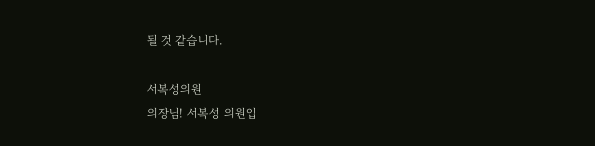될 것 같습니다.

서복성의원
의장님! 서복성 의원입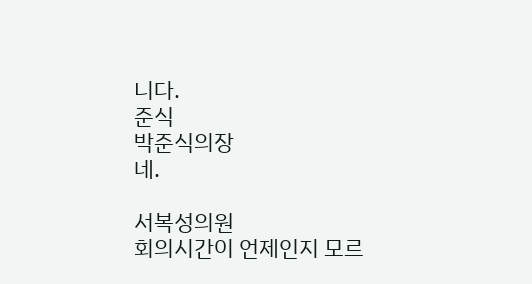니다.
준식
박준식의장
네.

서복성의원
회의시간이 언제인지 모르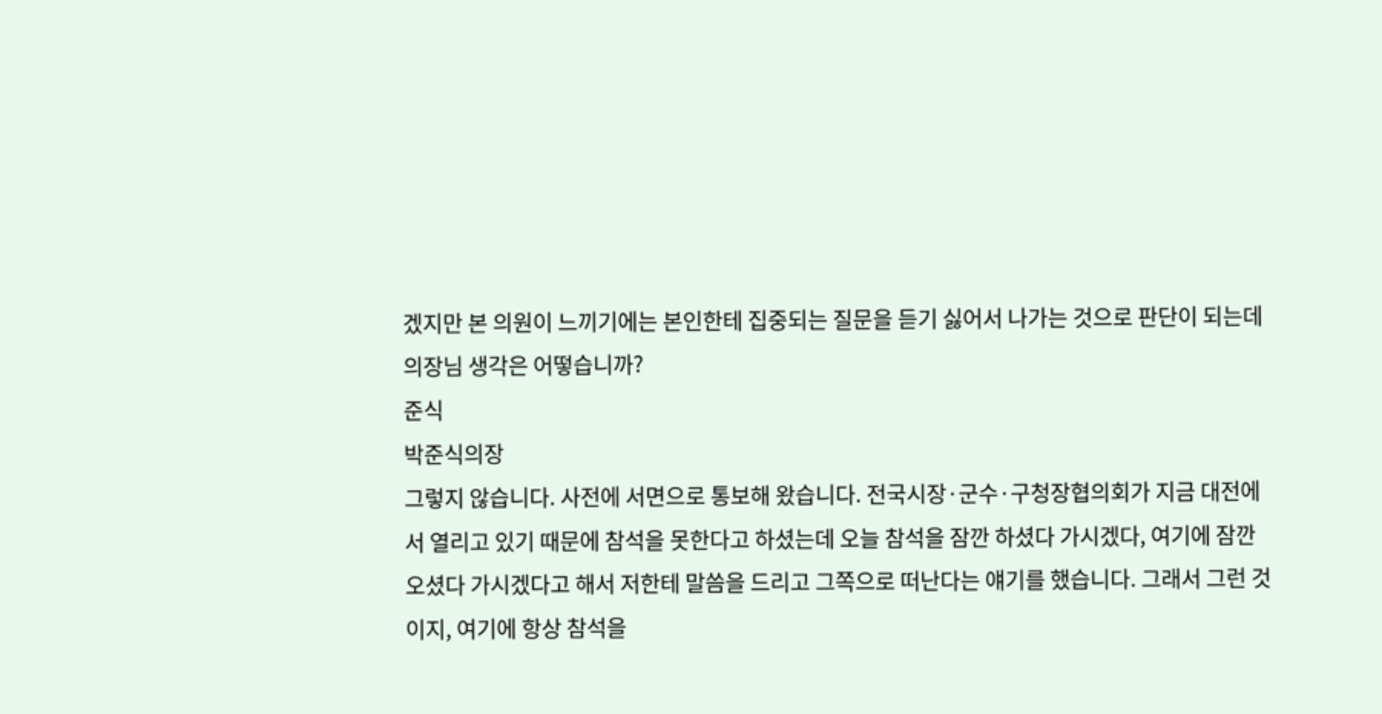겠지만 본 의원이 느끼기에는 본인한테 집중되는 질문을 듣기 싫어서 나가는 것으로 판단이 되는데 의장님 생각은 어떻습니까?
준식
박준식의장
그렇지 않습니다. 사전에 서면으로 통보해 왔습니다. 전국시장·군수·구청장협의회가 지금 대전에서 열리고 있기 때문에 참석을 못한다고 하셨는데 오늘 참석을 잠깐 하셨다 가시겠다, 여기에 잠깐 오셨다 가시겠다고 해서 저한테 말씀을 드리고 그쪽으로 떠난다는 얘기를 했습니다. 그래서 그런 것이지, 여기에 항상 참석을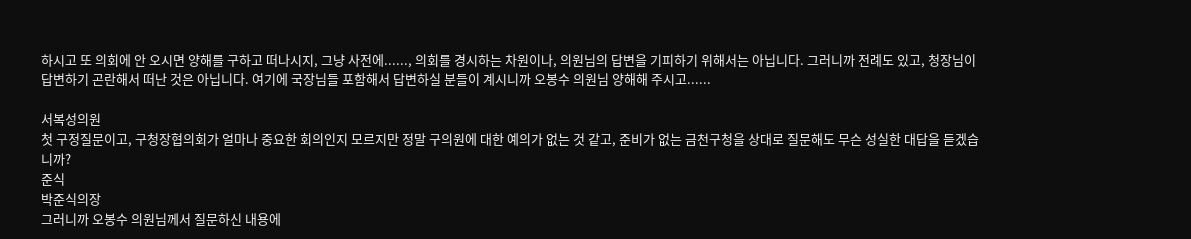하시고 또 의회에 안 오시면 양해를 구하고 떠나시지, 그냥 사전에......, 의회를 경시하는 차원이나, 의원님의 답변을 기피하기 위해서는 아닙니다. 그러니까 전례도 있고, 청장님이 답변하기 곤란해서 떠난 것은 아닙니다. 여기에 국장님들 포함해서 답변하실 분들이 계시니까 오봉수 의원님 양해해 주시고......

서복성의원
첫 구정질문이고, 구청장협의회가 얼마나 중요한 회의인지 모르지만 정말 구의원에 대한 예의가 없는 것 같고, 준비가 없는 금천구청을 상대로 질문해도 무슨 성실한 대답을 듣겠습니까?
준식
박준식의장
그러니까 오봉수 의원님께서 질문하신 내용에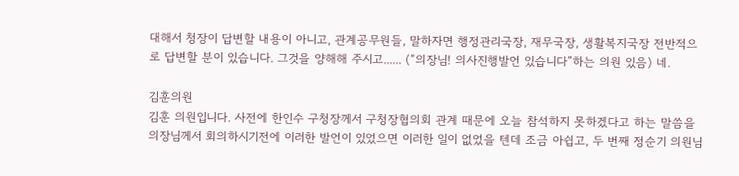대해서 청장이 답변할 내용이 아니고, 관계공무원들, 말하자면 행정관리국장, 재무국장, 생활복지국장 전반적으로 답변할 분이 있습니다. 그것을 양해해 주시고...... (“의장님! 의사진행발언 있습니다”하는 의원 있음) 네.

김훈의원
김훈 의원입니다. 사전에 한인수 구청장께서 구청장협의회 관계 때문에 오늘 참석하지 못하겠다고 하는 말씀을 의장님께서 회의하시기전에 이러한 발언이 있었으면 이러한 일이 없었을 텐데 조금 아쉽고, 두 번째 정순기 의원님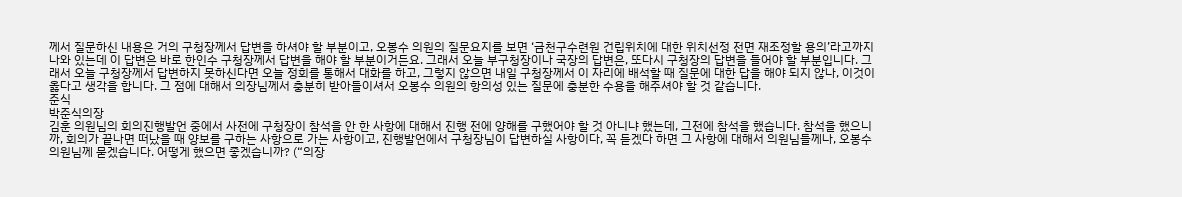께서 질문하신 내용은 거의 구청장께서 답변을 하셔야 할 부분이고, 오봉수 의원의 질문요지를 보면 ‘금천구수련원 건립위치에 대한 위치선정 전면 재조정할 용의’라고까지 나와 있는데 이 답변은 바로 한인수 구청장께서 답변을 해야 할 부분이거든요. 그래서 오늘 부구청장이나 국장의 답변은, 또다시 구청장의 답변을 들어야 할 부분입니다. 그래서 오늘 구청장께서 답변하지 못하신다면 오늘 정회를 통해서 대화를 하고, 그렇지 않으면 내일 구청장께서 이 자리에 배석할 때 질문에 대한 답을 해야 되지 않나, 이것이 옳다고 생각을 합니다. 그 점에 대해서 의장님께서 충분히 받아들이셔서 오봉수 의원의 항의성 있는 질문에 충분한 수용을 해주셔야 할 것 같습니다.
준식
박준식의장
김훈 의원님의 회의진행발언 중에서 사전에 구청장이 참석을 안 한 사항에 대해서 진행 전에 양해를 구했어야 할 것 아니냐 했는데, 그전에 참석을 했습니다. 참석을 했으니까, 회의가 끝나면 떠났을 때 양보를 구하는 사항으로 가는 사항이고, 진행발언에서 구청장님이 답변하실 사항이다, 꼭 듣겠다 하면 그 사항에 대해서 의원님들께나, 오봉수 의원님께 묻겠습니다. 어떻게 했으면 좋겠습니까? (“의장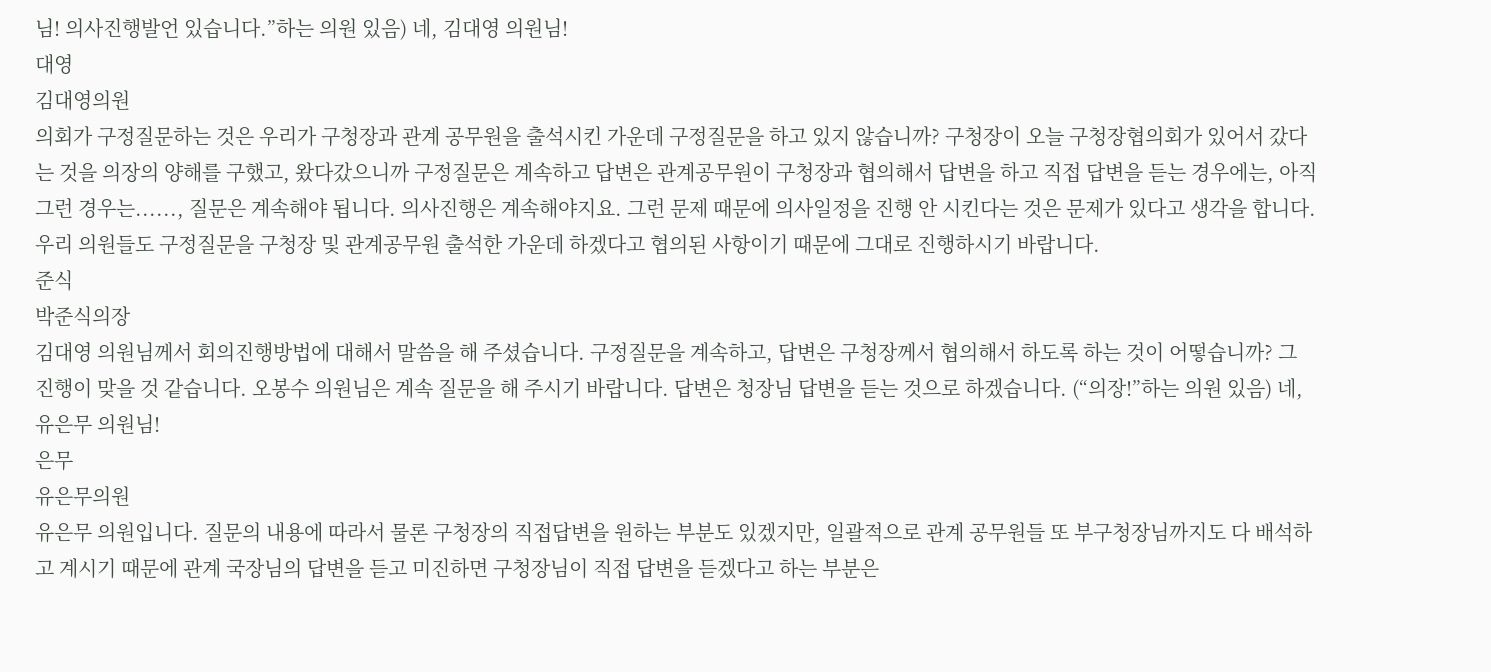님! 의사진행발언 있습니다.”하는 의원 있음) 네, 김대영 의원님!
대영
김대영의원
의회가 구정질문하는 것은 우리가 구청장과 관계 공무원을 출석시킨 가운데 구정질문을 하고 있지 않습니까? 구청장이 오늘 구청장협의회가 있어서 갔다는 것을 의장의 양해를 구했고, 왔다갔으니까 구정질문은 계속하고 답변은 관계공무원이 구청장과 협의해서 답변을 하고 직접 답변을 듣는 경우에는, 아직 그런 경우는......, 질문은 계속해야 됩니다. 의사진행은 계속해야지요. 그런 문제 때문에 의사일정을 진행 안 시킨다는 것은 문제가 있다고 생각을 합니다. 우리 의원들도 구정질문을 구청장 및 관계공무원 출석한 가운데 하겠다고 협의된 사항이기 때문에 그대로 진행하시기 바랍니다.
준식
박준식의장
김대영 의원님께서 회의진행방법에 대해서 말씀을 해 주셨습니다. 구정질문을 계속하고, 답변은 구청장께서 협의해서 하도록 하는 것이 어떻습니까? 그 진행이 맞을 것 같습니다. 오봉수 의원님은 계속 질문을 해 주시기 바랍니다. 답변은 청장님 답변을 듣는 것으로 하겠습니다. (“의장!”하는 의원 있음) 네, 유은무 의원님!
은무
유은무의원
유은무 의원입니다. 질문의 내용에 따라서 물론 구청장의 직접답변을 원하는 부분도 있겠지만, 일괄적으로 관계 공무원들 또 부구청장님까지도 다 배석하고 계시기 때문에 관계 국장님의 답변을 듣고 미진하면 구청장님이 직접 답변을 듣겠다고 하는 부분은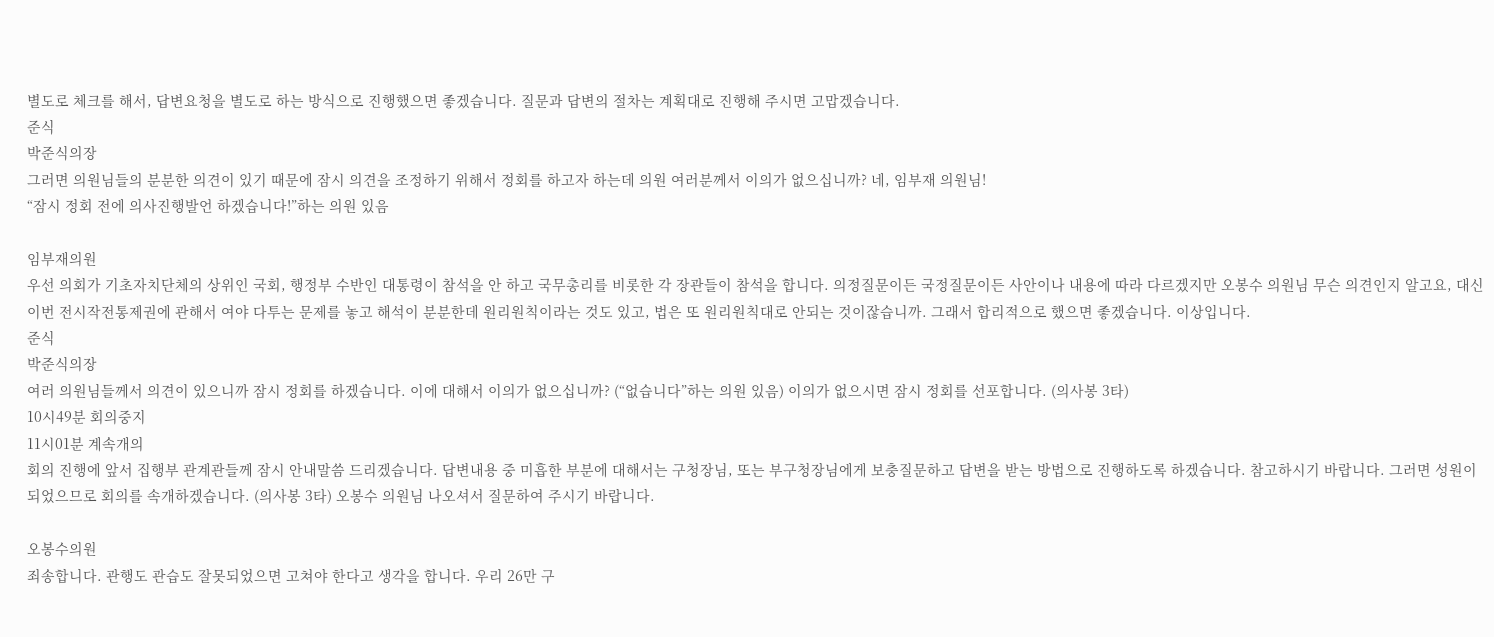별도로 체크를 해서, 답변요청을 별도로 하는 방식으로 진행했으면 좋겠습니다. 질문과 답변의 절차는 계획대로 진행해 주시면 고맙겠습니다.
준식
박준식의장
그러면 의원님들의 분분한 의견이 있기 때문에 잠시 의견을 조정하기 위해서 정회를 하고자 하는데 의원 여러분께서 이의가 없으십니까? 네, 임부재 의원님!
“잠시 정회 전에 의사진행발언 하겠습니다!”하는 의원 있음

임부재의원
우선 의회가 기초자치단체의 상위인 국회, 행정부 수반인 대통령이 참석을 안 하고 국무총리를 비롯한 각 장관들이 참석을 합니다. 의정질문이든 국정질문이든 사안이나 내용에 따라 다르겠지만 오봉수 의원님 무슨 의견인지 알고요, 대신 이번 전시작전통제권에 관해서 여야 다투는 문제를 놓고 해석이 분분한데 원리원칙이라는 것도 있고, 법은 또 원리원칙대로 안되는 것이잖습니까. 그래서 합리적으로 했으면 좋겠습니다. 이상입니다.
준식
박준식의장
여러 의원님들께서 의견이 있으니까 잠시 정회를 하겠습니다. 이에 대해서 이의가 없으십니까? (“없습니다”하는 의원 있음) 이의가 없으시면 잠시 정회를 선포합니다. (의사봉 3타)
10시49분 회의중지
11시01분 계속개의
회의 진행에 앞서 집행부 관계관들께 잠시 안내말씀 드리겠습니다. 답변내용 중 미흡한 부분에 대해서는 구청장님, 또는 부구청장님에게 보충질문하고 답변을 받는 방법으로 진행하도록 하겠습니다. 참고하시기 바랍니다. 그러면 성원이 되었으므로 회의를 속개하겠습니다. (의사봉 3타) 오봉수 의원님 나오셔서 질문하여 주시기 바랍니다.

오봉수의원
죄송합니다. 관행도 관습도 잘못되었으면 고쳐야 한다고 생각을 합니다. 우리 26만 구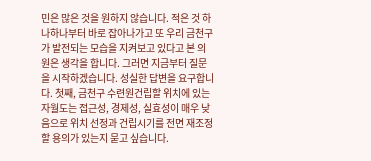민은 많은 것을 원하지 않습니다. 적은 것 하나하나부터 바로 잡아나가고 또 우리 금천구가 발전되는 모습을 지켜보고 있다고 본 의원은 생각을 합니다. 그러면 지금부터 질문을 시작하겠습니다. 성실한 답변을 요구합니다. 첫째, 금천구 수련원건립할 위치에 있는 자월도는 접근성, 경제성, 실효성이 매우 낮음으로 위치 선정과 건립시기를 전면 재조정할 용의가 있는지 묻고 싶습니다.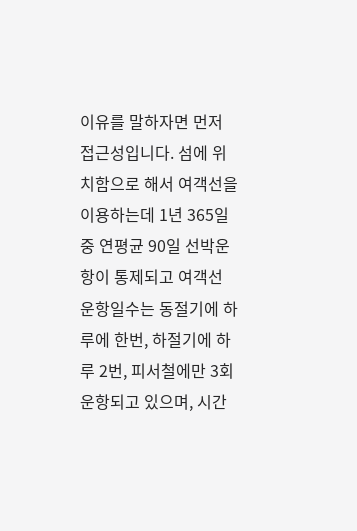이유를 말하자면 먼저 접근성입니다. 섬에 위치함으로 해서 여객선을 이용하는데 1년 365일중 연평균 90일 선박운항이 통제되고 여객선 운항일수는 동절기에 하루에 한번, 하절기에 하루 2번, 피서철에만 3회 운항되고 있으며, 시간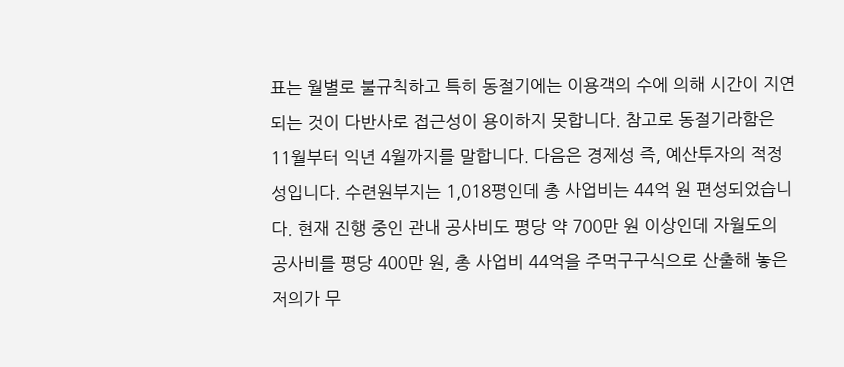표는 월별로 불규칙하고 특히 동절기에는 이용객의 수에 의해 시간이 지연되는 것이 다반사로 접근성이 용이하지 못합니다. 참고로 동절기라함은 11월부터 익년 4월까지를 말합니다. 다음은 경제성 즉, 예산투자의 적정성입니다. 수련원부지는 1,018평인데 총 사업비는 44억 원 편성되었습니다. 현재 진행 중인 관내 공사비도 평당 약 700만 원 이상인데 자월도의 공사비를 평당 400만 원, 총 사업비 44억을 주먹구구식으로 산출해 놓은 저의가 무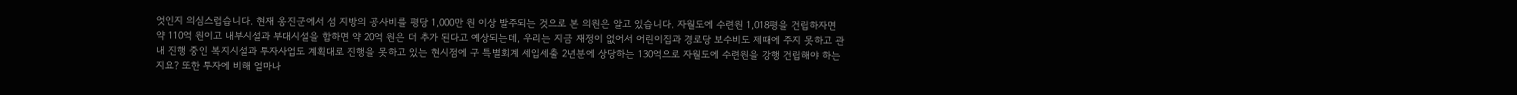엇인지 의심스럽습니다. 현재 옹진군에서 섬 지방의 공사비를 평당 1,000만 원 이상 발주되는 것으로 본 의원은 알고 있습니다. 자월도에 수련원 1,018평을 건립하자면 약 110억 원이고 내부시설과 부대시설을 합하면 약 20억 원은 더 추가 된다고 예상되는데, 우리는 지금 재정이 없어서 어린이집과 경로당 보수비도 제때에 주지 못하고 관내 진행 중인 복지시설과 투자사업도 계획대로 진행을 못하고 있는 현시점에 구 특별회계 세입세출 2년분에 상당하는 130억으로 자월도에 수련원을 강행 건립해야 하는지요? 또한 투자에 비해 얼마나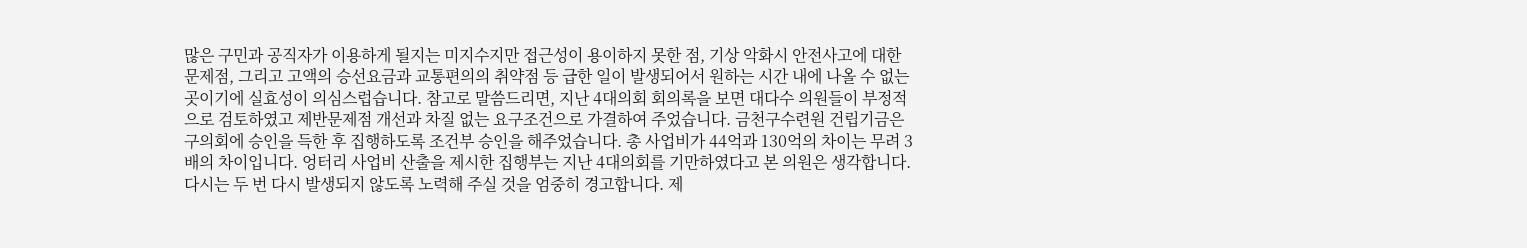많은 구민과 공직자가 이용하게 될지는 미지수지만 접근성이 용이하지 못한 점, 기상 악화시 안전사고에 대한 문제점, 그리고 고액의 승선요금과 교통편의의 취약점 등 급한 일이 발생되어서 원하는 시간 내에 나올 수 없는 곳이기에 실효성이 의심스럽습니다. 참고로 말씀드리면, 지난 4대의회 회의록을 보면 대다수 의원들이 부정적으로 검토하였고 제반문제점 개선과 차질 없는 요구조건으로 가결하여 주었습니다. 금천구수련원 건립기금은 구의회에 승인을 득한 후 집행하도록 조건부 승인을 해주었습니다. 총 사업비가 44억과 130억의 차이는 무려 3배의 차이입니다. 엉터리 사업비 산출을 제시한 집행부는 지난 4대의회를 기만하였다고 본 의원은 생각합니다. 다시는 두 번 다시 발생되지 않도록 노력해 주실 것을 엄중히 경고합니다. 제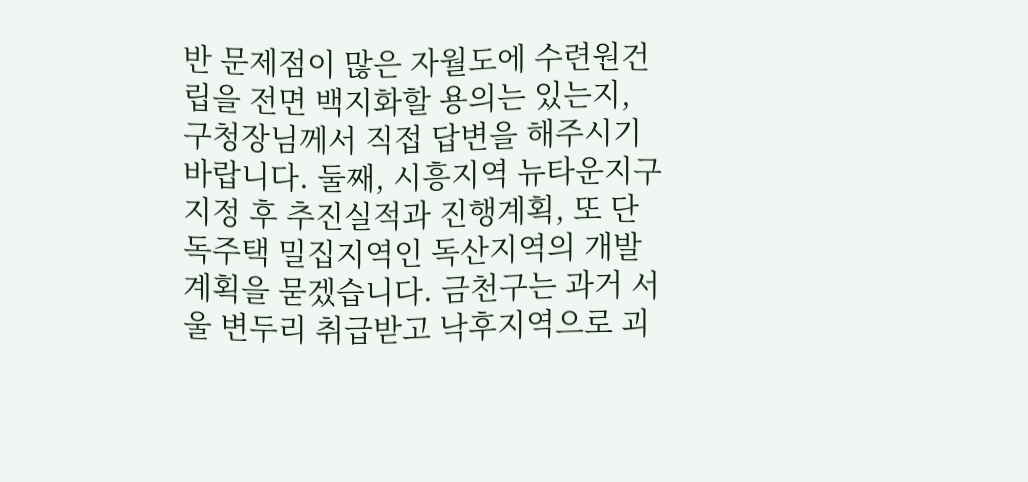반 문제점이 많은 자월도에 수련원건립을 전면 백지화할 용의는 있는지, 구청장님께서 직접 답변을 해주시기 바랍니다. 둘째, 시흥지역 뉴타운지구지정 후 추진실적과 진행계획, 또 단독주택 밀집지역인 독산지역의 개발계획을 묻겠습니다. 금천구는 과거 서울 변두리 취급받고 낙후지역으로 괴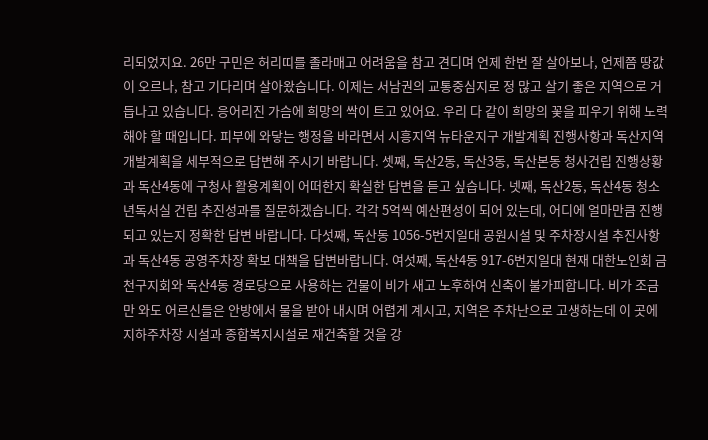리되었지요. 26만 구민은 허리띠를 졸라매고 어려움을 참고 견디며 언제 한번 잘 살아보나, 언제쯤 땅값이 오르나, 참고 기다리며 살아왔습니다. 이제는 서남권의 교통중심지로 정 많고 살기 좋은 지역으로 거듭나고 있습니다. 응어리진 가슴에 희망의 싹이 트고 있어요. 우리 다 같이 희망의 꽃을 피우기 위해 노력해야 할 때입니다. 피부에 와닿는 행정을 바라면서 시흥지역 뉴타운지구 개발계획 진행사항과 독산지역 개발계획을 세부적으로 답변해 주시기 바랍니다. 셋째, 독산2동, 독산3동, 독산본동 청사건립 진행상황과 독산4동에 구청사 활용계획이 어떠한지 확실한 답변을 듣고 싶습니다. 넷째, 독산2동, 독산4동 청소년독서실 건립 추진성과를 질문하겠습니다. 각각 5억씩 예산편성이 되어 있는데, 어디에 얼마만큼 진행되고 있는지 정확한 답변 바랍니다. 다섯째, 독산동 1056-5번지일대 공원시설 및 주차장시설 추진사항과 독산4동 공영주차장 확보 대책을 답변바랍니다. 여섯째, 독산4동 917-6번지일대 현재 대한노인회 금천구지회와 독산4동 경로당으로 사용하는 건물이 비가 새고 노후하여 신축이 불가피합니다. 비가 조금만 와도 어르신들은 안방에서 물을 받아 내시며 어렵게 계시고, 지역은 주차난으로 고생하는데 이 곳에 지하주차장 시설과 종합복지시설로 재건축할 것을 강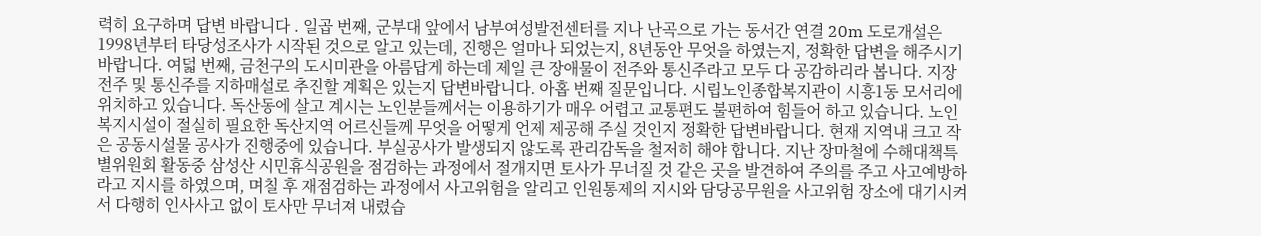력히 요구하며 답변 바랍니다 . 일곱 번째, 군부대 앞에서 남부여성발전센터를 지나 난곡으로 가는 동서간 연결 20m 도로개설은 1998년부터 타당성조사가 시작된 것으로 알고 있는데, 진행은 얼마나 되었는지, 8년동안 무엇을 하였는지, 정확한 답변을 해주시기 바랍니다. 여덟 번째, 금천구의 도시미관을 아름답게 하는데 제일 큰 장애물이 전주와 통신주라고 모두 다 공감하리라 봅니다. 지장전주 및 통신주를 지하매설로 추진할 계획은 있는지 답변바랍니다. 아홉 번째 질문입니다. 시립노인종합복지관이 시흥1동 모서리에 위치하고 있습니다. 독산동에 살고 계시는 노인분들께서는 이용하기가 매우 어렵고 교통편도 불편하여 힘들어 하고 있습니다. 노인복지시설이 절실히 필요한 독산지역 어르신들께 무엇을 어떻게 언제 제공해 주실 것인지 정확한 답변바랍니다. 현재 지역내 크고 작은 공동시설물 공사가 진행중에 있습니다. 부실공사가 발생되지 않도록 관리감독을 철저히 해야 합니다. 지난 장마철에 수해대책특별위원회 활동중 삼성산 시민휴식공원을 점검하는 과정에서 절개지면 토사가 무너질 것 같은 곳을 발견하여 주의를 주고 사고예방하라고 지시를 하였으며, 며칠 후 재점검하는 과정에서 사고위험을 알리고 인원통제의 지시와 담당공무원을 사고위험 장소에 대기시켜서 다행히 인사사고 없이 토사만 무너져 내렸습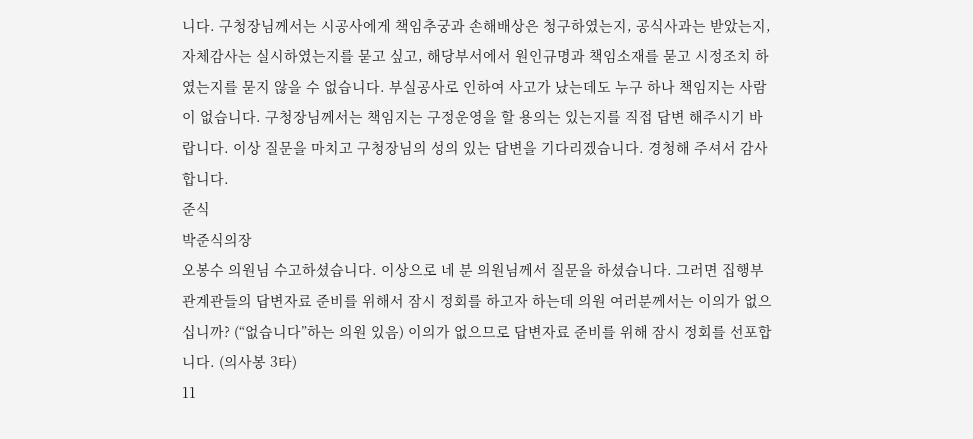니다. 구청장님께서는 시공사에게 책임추궁과 손해배상은 청구하였는지, 공식사과는 받았는지, 자체감사는 실시하였는지를 묻고 싶고, 해당부서에서 원인규명과 책임소재를 묻고 시정조치 하였는지를 묻지 않을 수 없습니다. 부실공사로 인하여 사고가 났는데도 누구 하나 책임지는 사람이 없습니다. 구청장님께서는 책임지는 구정운영을 할 용의는 있는지를 직접 답변 해주시기 바랍니다. 이상 질문을 마치고 구청장님의 성의 있는 답변을 기다리겠습니다. 경청해 주셔서 감사합니다.
준식
박준식의장
오봉수 의원님 수고하셨습니다. 이상으로 네 분 의원님께서 질문을 하셨습니다. 그러면 집행부 관계관들의 답변자료 준비를 위해서 잠시 정회를 하고자 하는데 의원 여러분께서는 이의가 없으십니까? (“없습니다”하는 의원 있음) 이의가 없으므로 답변자료 준비를 위해 잠시 정회를 선포합니다. (의사봉 3타)
11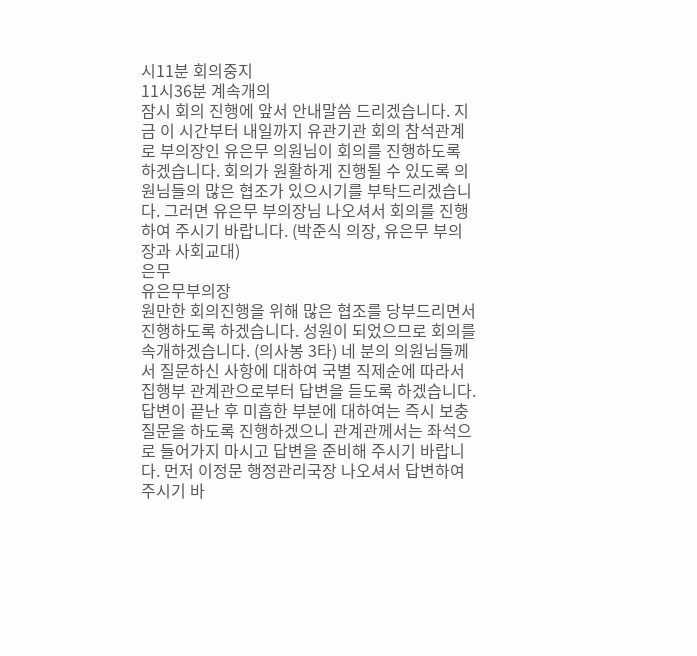시11분 회의중지
11시36분 계속개의
잠시 회의 진행에 앞서 안내말씀 드리겠습니다. 지금 이 시간부터 내일까지 유관기관 회의 참석관계로 부의장인 유은무 의원님이 회의를 진행하도록 하겠습니다. 회의가 원활하게 진행될 수 있도록 의원님들의 많은 협조가 있으시기를 부탁드리겠습니다. 그러면 유은무 부의장님 나오셔서 회의를 진행하여 주시기 바랍니다. (박준식 의장, 유은무 부의장과 사회교대)
은무
유은무부의장
원만한 회의진행을 위해 많은 협조를 당부드리면서 진행하도록 하겠습니다. 성원이 되었으므로 회의를 속개하겠습니다. (의사봉 3타) 네 분의 의원님들께서 질문하신 사항에 대하여 국별 직제순에 따라서 집행부 관계관으로부터 답변을 듣도록 하겠습니다. 답변이 끝난 후 미흡한 부분에 대하여는 즉시 보충질문을 하도록 진행하겠으니 관계관께서는 좌석으로 들어가지 마시고 답변을 준비해 주시기 바랍니다. 먼저 이정문 행정관리국장 나오셔서 답변하여 주시기 바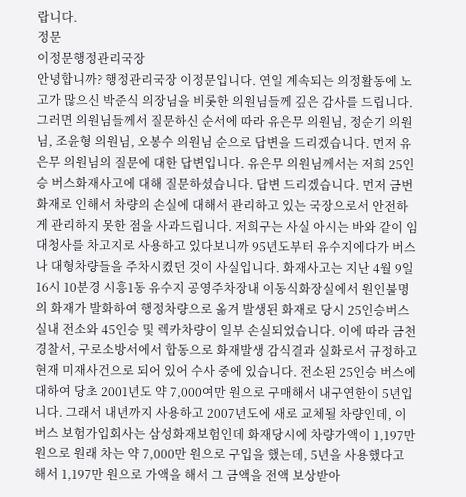랍니다.
정문
이정문행정관리국장
안녕합니까? 행정관리국장 이정문입니다. 연일 계속되는 의정활동에 노고가 많으신 박준식 의장님을 비롯한 의원님들께 깊은 감사를 드립니다. 그러면 의원님들께서 질문하신 순서에 따라 유은무 의원님, 정순기 의원님, 조윤형 의원님, 오봉수 의원님 순으로 답변을 드리겠습니다. 먼저 유은무 의원님의 질문에 대한 답변입니다. 유은무 의원님께서는 저희 25인승 버스화재사고에 대해 질문하셨습니다. 답변 드리겠습니다. 먼저 금번 화재로 인해서 차량의 손실에 대해서 관리하고 있는 국장으로서 안전하게 관리하지 못한 점을 사과드립니다. 저희구는 사실 아시는 바와 같이 임대청사를 차고지로 사용하고 있다보니까 95년도부터 유수지에다가 버스나 대형차량들을 주차시켰던 것이 사실입니다. 화재사고는 지난 4월 9일 16시 10분경 시흥1동 유수지 공영주차장내 이동식화장실에서 원인불명의 화재가 발화하여 행정차량으로 옮겨 발생된 화재로 당시 25인승버스 실내 전소와 45인승 및 렉카차량이 일부 손실되었습니다. 이에 따라 금천경찰서, 구로소방서에서 합동으로 화재발생 감식결과 실화로서 규정하고 현재 미재사건으로 되어 있어 수사 중에 있습니다. 전소된 25인승 버스에 대하여 당초 2001년도 약 7,000여만 원으로 구매해서 내구연한이 5년입니다. 그래서 내년까지 사용하고 2007년도에 새로 교체될 차량인데, 이 버스 보험가입회사는 삼성화재보험인데 화재당시에 차량가액이 1,197만 원으로 원래 차는 약 7,000만 원으로 구입을 했는데, 5년을 사용했다고 해서 1,197만 원으로 가액을 해서 그 금액을 전액 보상받아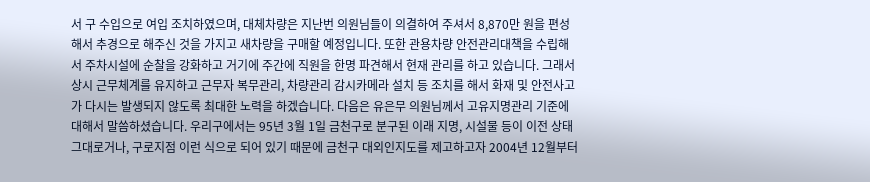서 구 수입으로 여입 조치하였으며, 대체차량은 지난번 의원님들이 의결하여 주셔서 8,870만 원을 편성해서 추경으로 해주신 것을 가지고 새차량을 구매할 예정입니다. 또한 관용차량 안전관리대책을 수립해서 주차시설에 순찰을 강화하고 거기에 주간에 직원을 한명 파견해서 현재 관리를 하고 있습니다. 그래서 상시 근무체계를 유지하고 근무자 복무관리, 차량관리 감시카메라 설치 등 조치를 해서 화재 및 안전사고가 다시는 발생되지 않도록 최대한 노력을 하겠습니다. 다음은 유은무 의원님께서 고유지명관리 기준에 대해서 말씀하셨습니다. 우리구에서는 95년 3월 1일 금천구로 분구된 이래 지명, 시설물 등이 이전 상태 그대로거나, 구로지점 이런 식으로 되어 있기 때문에 금천구 대외인지도를 제고하고자 2004년 12월부터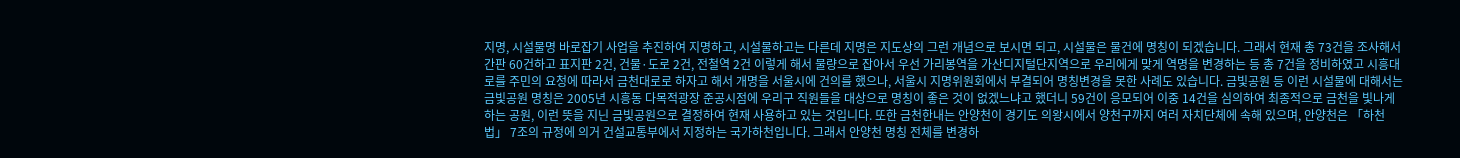지명, 시설물명 바로잡기 사업을 추진하여 지명하고, 시설물하고는 다른데 지명은 지도상의 그런 개념으로 보시면 되고, 시설물은 물건에 명칭이 되겠습니다. 그래서 현재 총 73건을 조사해서 간판 60건하고 표지판 2건, 건물·도로 2건, 전철역 2건 이렇게 해서 물량으로 잡아서 우선 가리봉역을 가산디지털단지역으로 우리에게 맞게 역명을 변경하는 등 총 7건을 정비하였고 시흥대로를 주민의 요청에 따라서 금천대로로 하자고 해서 개명을 서울시에 건의를 했으나, 서울시 지명위원회에서 부결되어 명칭변경을 못한 사례도 있습니다. 금빛공원 등 이런 시설물에 대해서는 금빛공원 명칭은 2005년 시흥동 다목적광장 준공시점에 우리구 직원들을 대상으로 명칭이 좋은 것이 없겠느냐고 했더니 59건이 응모되어 이중 14건을 심의하여 최종적으로 금천을 빛나게 하는 공원, 이런 뜻을 지닌 금빛공원으로 결정하여 현재 사용하고 있는 것입니다. 또한 금천한내는 안양천이 경기도 의왕시에서 양천구까지 여러 자치단체에 속해 있으며, 안양천은 「하천법」 7조의 규정에 의거 건설교통부에서 지정하는 국가하천입니다. 그래서 안양천 명칭 전체를 변경하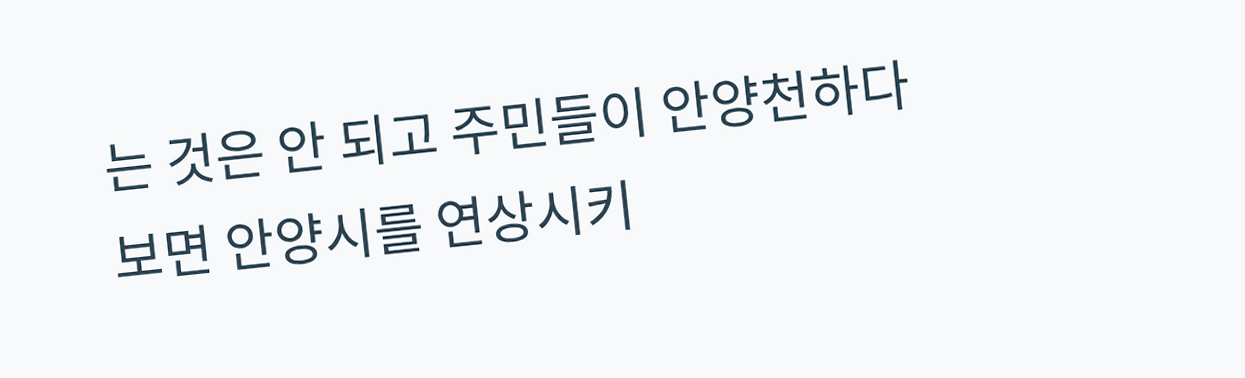는 것은 안 되고 주민들이 안양천하다 보면 안양시를 연상시키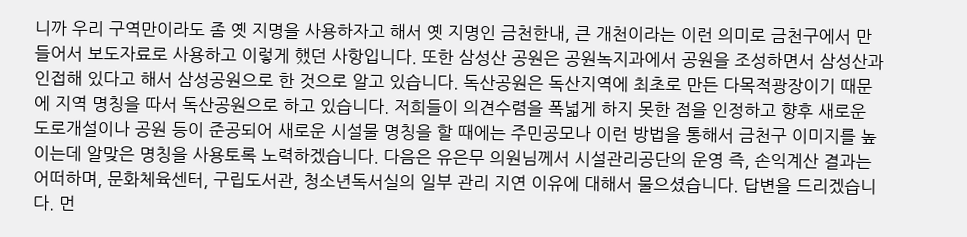니까 우리 구역만이라도 좀 옛 지명을 사용하자고 해서 옛 지명인 금천한내, 큰 개천이라는 이런 의미로 금천구에서 만들어서 보도자료로 사용하고 이렇게 했던 사항입니다. 또한 삼성산 공원은 공원녹지과에서 공원을 조성하면서 삼성산과 인접해 있다고 해서 삼성공원으로 한 것으로 알고 있습니다. 독산공원은 독산지역에 최초로 만든 다목적광장이기 때문에 지역 명칭을 따서 독산공원으로 하고 있습니다. 저희들이 의견수렴을 폭넓게 하지 못한 점을 인정하고 향후 새로운 도로개설이나 공원 등이 준공되어 새로운 시설물 명칭을 할 때에는 주민공모나 이런 방법을 통해서 금천구 이미지를 높이는데 알맞은 명칭을 사용토록 노력하겠습니다. 다음은 유은무 의원님께서 시설관리공단의 운영 즉, 손익계산 결과는 어떠하며, 문화체육센터, 구립도서관, 청소년독서실의 일부 관리 지연 이유에 대해서 물으셨습니다. 답변을 드리겠습니다. 먼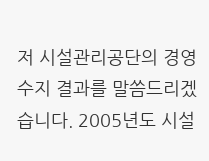저 시설관리공단의 경영수지 결과를 말씀드리겠습니다. 2005년도 시설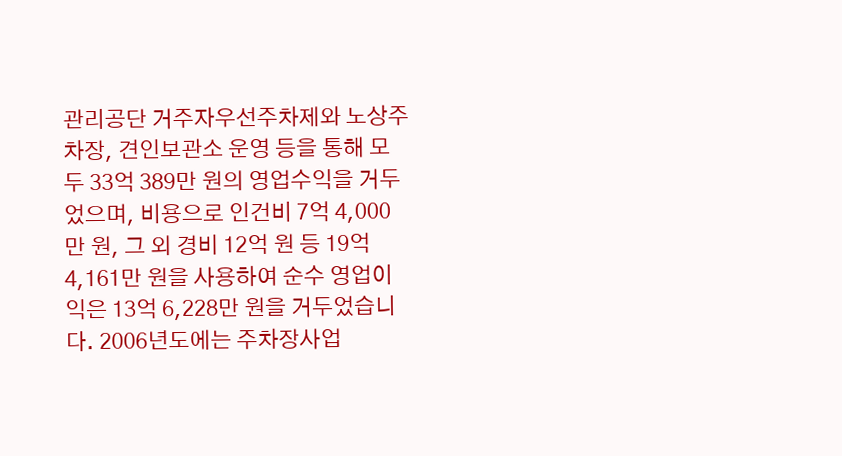관리공단 거주자우선주차제와 노상주차장, 견인보관소 운영 등을 통해 모두 33억 389만 원의 영업수익을 거두었으며, 비용으로 인건비 7억 4,000만 원, 그 외 경비 12억 원 등 19억 4,161만 원을 사용하여 순수 영업이익은 13억 6,228만 원을 거두었습니다. 2006년도에는 주차장사업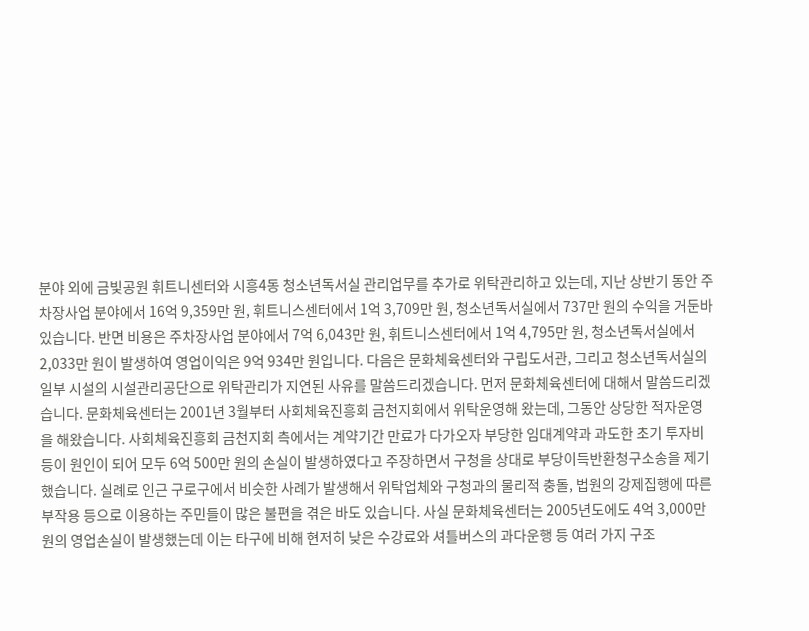분야 외에 금빛공원 휘트니센터와 시흥4동 청소년독서실 관리업무를 추가로 위탁관리하고 있는데, 지난 상반기 동안 주차장사업 분야에서 16억 9,359만 원, 휘트니스센터에서 1억 3,709만 원, 청소년독서실에서 737만 원의 수익을 거둔바 있습니다. 반면 비용은 주차장사업 분야에서 7억 6,043만 원, 휘트니스센터에서 1억 4,795만 원, 청소년독서실에서 2,033만 원이 발생하여 영업이익은 9억 934만 원입니다. 다음은 문화체육센터와 구립도서관, 그리고 청소년독서실의 일부 시설의 시설관리공단으로 위탁관리가 지연된 사유를 말씀드리겠습니다. 먼저 문화체육센터에 대해서 말씀드리겠습니다. 문화체육센터는 2001년 3월부터 사회체육진흥회 금천지회에서 위탁운영해 왔는데, 그동안 상당한 적자운영을 해왔습니다. 사회체육진흥회 금천지회 측에서는 계약기간 만료가 다가오자 부당한 임대계약과 과도한 초기 투자비 등이 원인이 되어 모두 6억 500만 원의 손실이 발생하였다고 주장하면서 구청을 상대로 부당이득반환청구소송을 제기했습니다. 실례로 인근 구로구에서 비슷한 사례가 발생해서 위탁업체와 구청과의 물리적 충돌, 법원의 강제집행에 따른 부작용 등으로 이용하는 주민들이 많은 불편을 겪은 바도 있습니다. 사실 문화체육센터는 2005년도에도 4억 3,000만 원의 영업손실이 발생했는데 이는 타구에 비해 현저히 낮은 수강료와 셔틀버스의 과다운행 등 여러 가지 구조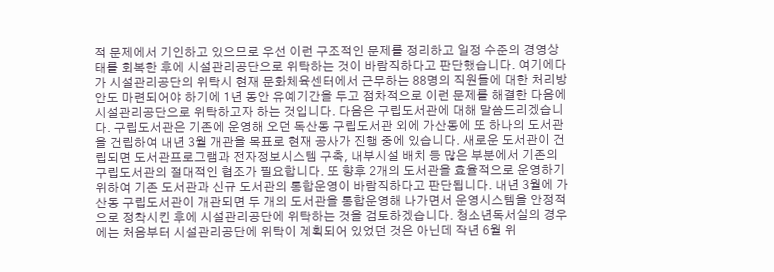적 문제에서 기인하고 있으므로 우선 이런 구조적인 문제를 정리하고 일정 수준의 경영상태를 회복한 후에 시설관리공단으로 위탁하는 것이 바람직하다고 판단했습니다. 여기에다가 시설관리공단의 위탁시 현재 문화체육센터에서 근무하는 88명의 직원들에 대한 처리방안도 마련되어야 하기에 1년 동안 유예기간을 두고 점차적으로 이런 문제를 해결한 다음에 시설관리공단으로 위탁하고자 하는 것입니다. 다음은 구립도서관에 대해 말씀드리겠습니다. 구립도서관은 기존에 운영해 오던 독산동 구립도서관 외에 가산동에 또 하나의 도서관을 건립하여 내년 3월 개관을 목표로 현재 공사가 진행 중에 있습니다. 새로운 도서관이 건립되면 도서관프로그램과 전자정보시스템 구축, 내부시설 배치 등 많은 부분에서 기존의 구립도서관의 절대적인 협조가 필요합니다. 또 향후 2개의 도서관을 효율적으로 운영하기 위하여 기존 도서관과 신규 도서관의 통합운영이 바람직하다고 판단됩니다. 내년 3월에 가산동 구립도서관이 개관되면 두 개의 도서관을 통합운영해 나가면서 운영시스템을 안정적으로 정착시킨 후에 시설관리공단에 위탁하는 것을 검토하겠습니다. 청소년독서실의 경우에는 처음부터 시설관리공단에 위탁이 계획되어 있었던 것은 아닌데 작년 6월 위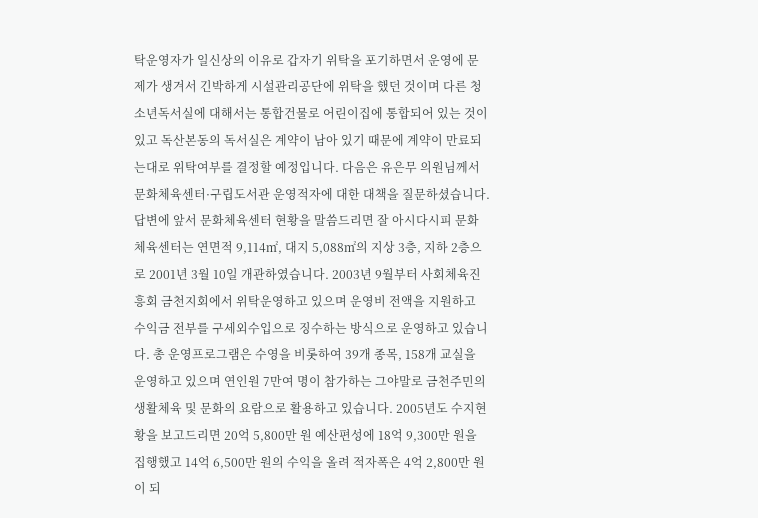탁운영자가 일신상의 이유로 갑자기 위탁을 포기하면서 운영에 문제가 생겨서 긴박하게 시설관리공단에 위탁을 했던 것이며 다른 청소년독서실에 대해서는 통합건물로 어린이집에 통합되어 있는 것이 있고 독산본동의 독서실은 계약이 남아 있기 때문에 계약이 만료되는대로 위탁여부를 결정할 예정입니다. 다음은 유은무 의원님께서 문화체육센터·구립도서관 운영적자에 대한 대책을 질문하셨습니다. 답변에 앞서 문화체육센터 현황을 말씀드리면 잘 아시다시피 문화체육센터는 연면적 9,114㎡, 대지 5,088㎡의 지상 3층, 지하 2층으로 2001년 3월 10일 개관하였습니다. 2003년 9월부터 사회체육진흥회 금천지회에서 위탁운영하고 있으며 운영비 전액을 지원하고 수익금 전부를 구세외수입으로 징수하는 방식으로 운영하고 있습니다. 총 운영프로그램은 수영을 비롯하여 39개 종목, 158개 교실을 운영하고 있으며 연인원 7만여 명이 참가하는 그야말로 금천주민의 생활체육 및 문화의 요람으로 활용하고 있습니다. 2005년도 수지현황을 보고드리면 20억 5,800만 원 예산편성에 18억 9,300만 원을 집행했고 14억 6,500만 원의 수익을 올려 적자폭은 4억 2,800만 원이 되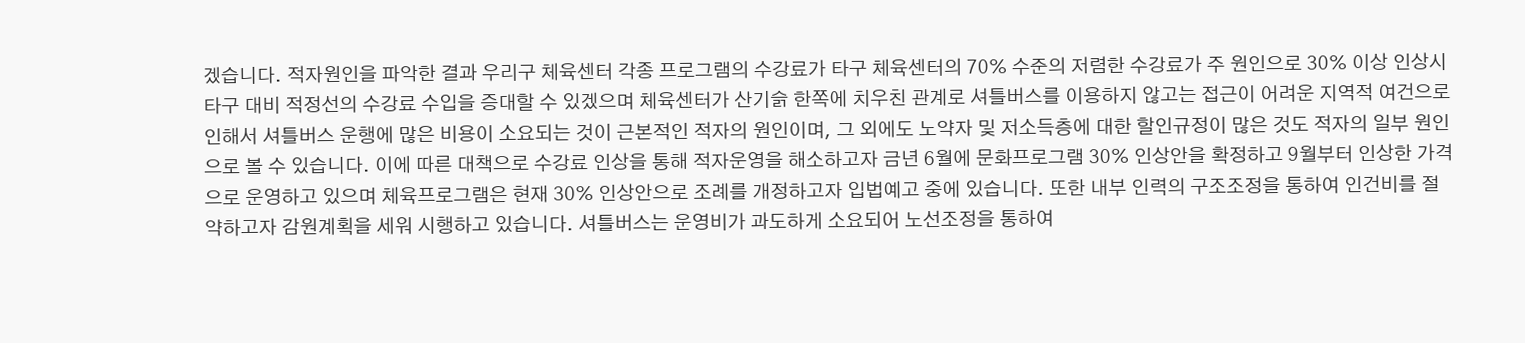겠습니다. 적자원인을 파악한 결과 우리구 체육센터 각종 프로그램의 수강료가 타구 체육센터의 70% 수준의 저렴한 수강료가 주 원인으로 30% 이상 인상시 타구 대비 적정선의 수강료 수입을 증대할 수 있겠으며 체육센터가 산기슭 한쪽에 치우친 관계로 셔틀버스를 이용하지 않고는 접근이 어려운 지역적 여건으로 인해서 셔틀버스 운행에 많은 비용이 소요되는 것이 근본적인 적자의 원인이며, 그 외에도 노약자 및 저소득층에 대한 할인규정이 많은 것도 적자의 일부 원인으로 볼 수 있습니다. 이에 따른 대책으로 수강료 인상을 통해 적자운영을 해소하고자 금년 6월에 문화프로그램 30% 인상안을 확정하고 9월부터 인상한 가격으로 운영하고 있으며 체육프로그램은 현재 30% 인상안으로 조례를 개정하고자 입법예고 중에 있습니다. 또한 내부 인력의 구조조정을 통하여 인건비를 절약하고자 감원계획을 세워 시행하고 있습니다. 셔틀버스는 운영비가 과도하게 소요되어 노선조정을 통하여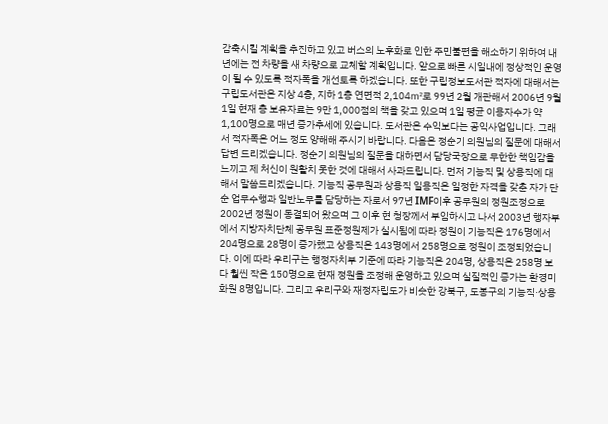감축시킬 계획을 추진하고 있고 버스의 노후화로 인한 주민불편을 해소하기 위하여 내년에는 전 차량을 새 차량으로 교체할 계획입니다. 앞으로 빠른 시일내에 정상적인 운영이 될 수 있도록 적자폭을 개선토록 하겠습니다. 또한 구립정보도서관 적자에 대해서는 구립도서관은 지상 4층, 지하 1층 연면적 2,104㎡로 99년 2월 개관해서 2006년 9월 1일 현재 총 보유자료는 9만 1,000점의 책을 갖고 있으며 1일 평균 이용자수가 약 1,100명으로 매년 증가추세에 있습니다. 도서관은 수익보다는 공익사업입니다. 그래서 적자폭은 어느 정도 양해해 주시기 바랍니다. 다음은 정순기 의원님의 질문에 대해서 답변 드리겠습니다. 정순기 의원님의 질문을 대하면서 담당국장으로 무한한 책임감을 느끼고 제 처신이 원활치 못한 것에 대해서 사과드립니다. 먼저 기능직 및 상용직에 대해서 말씀드리겠습니다. 기능직 공무원과 상용직 일용직은 일정한 자격을 갖춘 자가 단순 업무수행과 일반노무를 담당하는 자로서 97년 IMF이후 공무원의 정원조정으로 2002년 정원이 동결되어 왔으며 그 이후 현 청장께서 부임하시고 나서 2003년 행자부에서 지방자치단체 공무원 표준정원제가 실시됨에 따라 정원이 기능직은 176명에서 204명으로 28명이 증가했고 상용직은 143명에서 258명으로 정원이 조정되었습니다. 이에 따라 우리구는 행정자치부 기준에 따라 기능직은 204명, 상용직은 258명 보다 훨씬 작은 150명으로 현재 정원을 조정해 운영하고 있으며 실질적인 증가는 환경미화원 8명입니다. 그리고 우리구와 재정자립도가 비슷한 강북구, 도봉구의 기능직·상용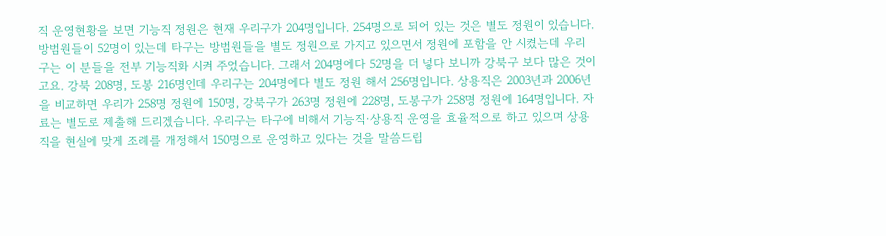직 운영현황을 보면 기능직 정원은 현재 우리구가 204명입니다. 254명으로 되어 있는 것은 별도 정원이 있습니다. 방범원들이 52명이 있는데 타구는 방범원들을 별도 정원으로 가지고 있으면서 정원에 포함을 안 시켰는데 우리구는 이 분들을 전부 기능직화 시켜 주었습니다. 그래서 204명에다 52명을 더 넣다 보니까 강북구 보다 많은 것이고요. 강북 208명, 도봉 216명인데 우리구는 204명에다 별도 정원 해서 256명입니다. 상용직은 2003년과 2006년을 비교하면 우리가 258명 정원에 150명, 강북구가 263명 정원에 228명, 도봉구가 258명 정원에 164명입니다. 자료는 별도로 제출해 드리겠습니다. 우리구는 타구에 비해서 기능직·상용직 운영을 효율적으로 하고 있으며 상용직을 현실에 맞게 조례를 개정해서 150명으로 운영하고 있다는 것을 말씀드립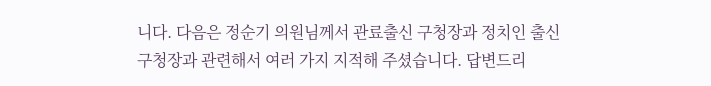니다. 다음은 정순기 의원님께서 관료출신 구청장과 정치인 출신 구청장과 관련해서 여러 가지 지적해 주셨습니다. 답변드리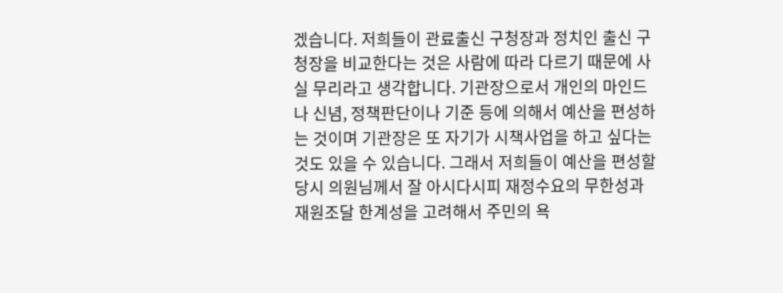겠습니다. 저희들이 관료출신 구청장과 정치인 출신 구청장을 비교한다는 것은 사람에 따라 다르기 때문에 사실 무리라고 생각합니다. 기관장으로서 개인의 마인드나 신념, 정책판단이나 기준 등에 의해서 예산을 편성하는 것이며 기관장은 또 자기가 시책사업을 하고 싶다는 것도 있을 수 있습니다. 그래서 저희들이 예산을 편성할 당시 의원님께서 잘 아시다시피 재정수요의 무한성과 재원조달 한계성을 고려해서 주민의 욕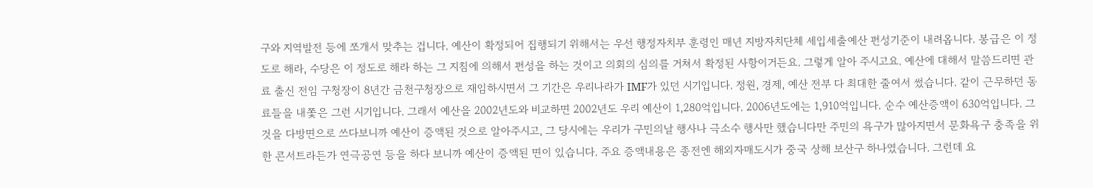구와 지역발전 등에 쪼개서 맞추는 겁니다. 예산이 확정되어 집행되기 위해서는 우선 행정자치부 훈령인 매년 지방자치단체 세입세출예산 편성기준이 내려옵니다. 봉급은 이 정도로 해라, 수당은 이 정도로 해라 하는 그 지침에 의해서 편성을 하는 것이고 의회의 심의를 거쳐서 확정된 사항이거든요. 그렇게 알아 주시고요. 예산에 대해서 말씀드리면 관료 출신 전임 구청장이 8년간 금천구청장으로 재임하시면서 그 기간은 우리나라가 IMF가 있던 시기입니다. 정원, 경제, 예산 전부 다 최대한 줄여서 썼습니다. 같이 근무하던 동료들을 내쫓은 그런 시기입니다. 그래서 예산을 2002년도와 비교하면 2002년도 우리 예산이 1,280억입니다. 2006년도에는 1,910억입니다. 순수 예산증액이 630억입니다. 그것을 다방면으로 쓰다보니까 예산이 증액된 것으로 알아주시고, 그 당시에는 우리가 구민의날 행사나 극소수 행사만 했습니다만 주민의 욕구가 많아지면서 문화욕구 충족을 위한 콘서트라든가 연극공연 등을 하다 보니까 예산이 증액된 면이 있습니다. 주요 증액내용은 종전엔 해외자매도시가 중국 상해 보산구 하나였습니다. 그런데 요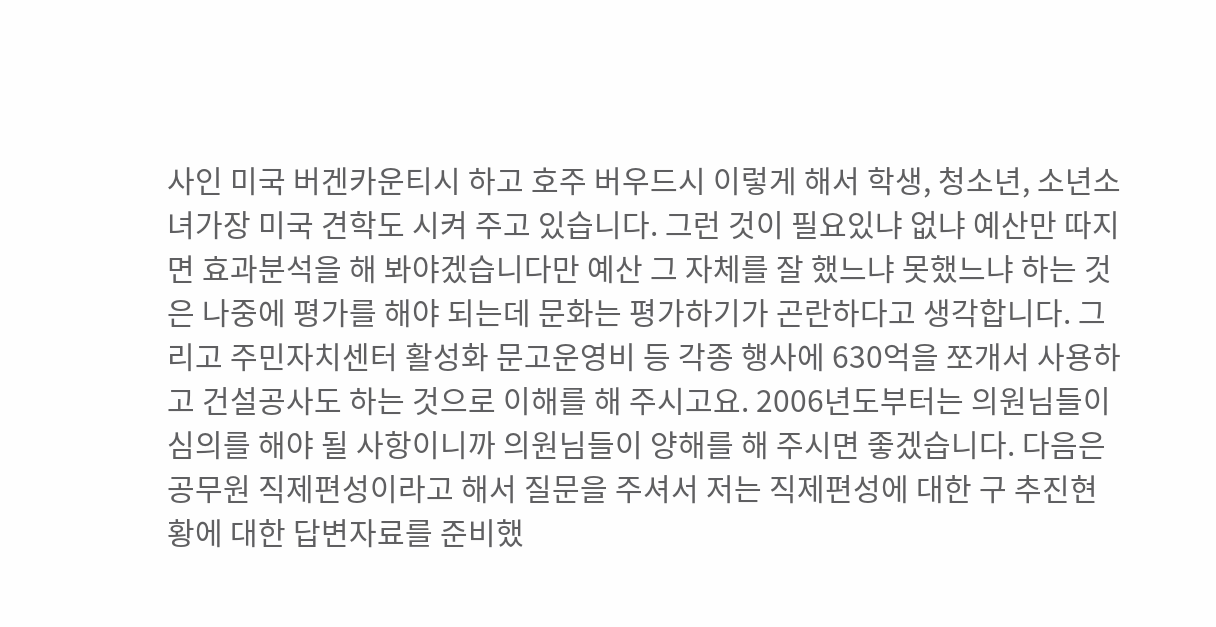사인 미국 버겐카운티시 하고 호주 버우드시 이렇게 해서 학생, 청소년, 소년소녀가장 미국 견학도 시켜 주고 있습니다. 그런 것이 필요있냐 없냐 예산만 따지면 효과분석을 해 봐야겠습니다만 예산 그 자체를 잘 했느냐 못했느냐 하는 것은 나중에 평가를 해야 되는데 문화는 평가하기가 곤란하다고 생각합니다. 그리고 주민자치센터 활성화 문고운영비 등 각종 행사에 630억을 쪼개서 사용하고 건설공사도 하는 것으로 이해를 해 주시고요. 2006년도부터는 의원님들이 심의를 해야 될 사항이니까 의원님들이 양해를 해 주시면 좋겠습니다. 다음은 공무원 직제편성이라고 해서 질문을 주셔서 저는 직제편성에 대한 구 추진현황에 대한 답변자료를 준비했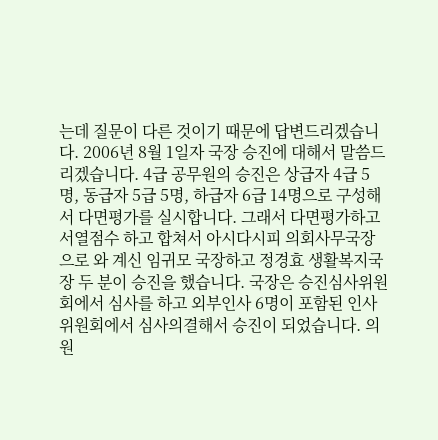는데 질문이 다른 것이기 때문에 답변드리겠습니다. 2006년 8월 1일자 국장 승진에 대해서 말씀드리겠습니다. 4급 공무원의 승진은 상급자 4급 5명, 동급자 5급 5명, 하급자 6급 14명으로 구성해서 다면평가를 실시합니다. 그래서 다면평가하고 서열점수 하고 합쳐서 아시다시피 의회사무국장으로 와 계신 임귀모 국장하고 정경효 생활복지국장 두 분이 승진을 했습니다. 국장은 승진심사위원회에서 심사를 하고 외부인사 6명이 포함된 인사위원회에서 심사의결해서 승진이 되었습니다. 의원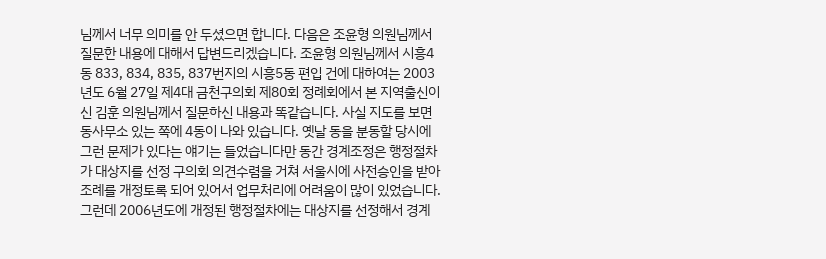님께서 너무 의미를 안 두셨으면 합니다. 다음은 조윤형 의원님께서 질문한 내용에 대해서 답변드리겠습니다. 조윤형 의원님께서 시흥4동 833, 834, 835, 837번지의 시흥5동 편입 건에 대하여는 2003년도 6월 27일 제4대 금천구의회 제80회 정례회에서 본 지역출신이신 김훈 의원님께서 질문하신 내용과 똑같습니다. 사실 지도를 보면 동사무소 있는 쪽에 4동이 나와 있습니다. 옛날 동을 분동할 당시에 그런 문제가 있다는 얘기는 들었습니다만 동간 경계조정은 행정절차가 대상지를 선정 구의회 의견수렴을 거쳐 서울시에 사전승인을 받아 조례를 개정토록 되어 있어서 업무처리에 어려움이 많이 있었습니다. 그런데 2006년도에 개정된 행정절차에는 대상지를 선정해서 경계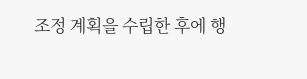조정 계획을 수립한 후에 행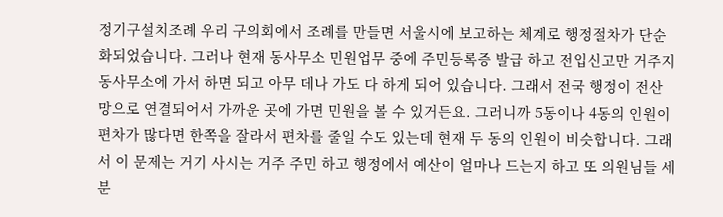정기구설치조례 우리 구의회에서 조례를 만들면 서울시에 보고하는 체계로 행정절차가 단순화되었습니다. 그러나 현재 동사무소 민원업무 중에 주민등록증 발급 하고 전입신고만 거주지 동사무소에 가서 하면 되고 아무 데나 가도 다 하게 되어 있습니다. 그래서 전국 행정이 전산망으로 연결되어서 가까운 곳에 가면 민원을 볼 수 있거든요. 그러니까 5동이나 4동의 인원이 편차가 많다면 한쪽을 잘라서 편차를 줄일 수도 있는데 현재 두 동의 인원이 비슷합니다. 그래서 이 문제는 거기 사시는 거주 주민 하고 행정에서 예산이 얼마나 드는지 하고 또 의원님들 세 분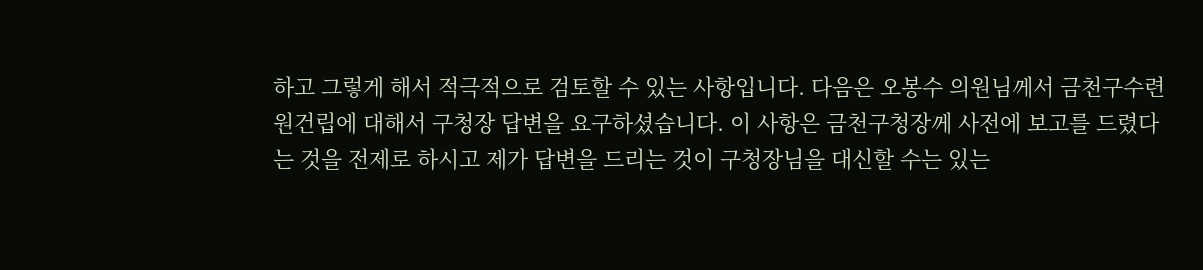하고 그렇게 해서 적극적으로 검토할 수 있는 사항입니다. 다음은 오봉수 의원님께서 금천구수련원건립에 대해서 구청장 답변을 요구하셨습니다. 이 사항은 금천구청장께 사전에 보고를 드렸다는 것을 전제로 하시고 제가 답변을 드리는 것이 구청장님을 대신할 수는 있는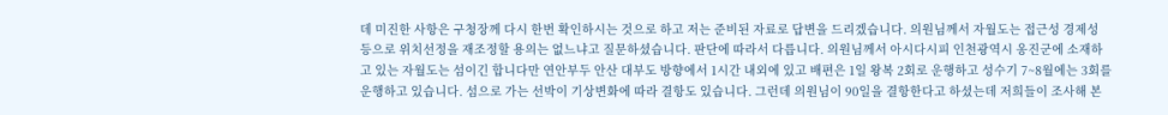데 미진한 사항은 구청장께 다시 한번 확인하시는 것으로 하고 저는 준비된 자료로 답변을 드리겠습니다. 의원님께서 자월도는 접근성 경제성 등으로 위치선정을 재조정할 용의는 없느냐고 질문하셨습니다. 판단에 따라서 다릅니다. 의원님께서 아시다시피 인천광역시 옹진군에 소재하고 있는 자월도는 섬이긴 합니다만 연안부두 안산 대부도 방향에서 1시간 내외에 있고 배편은 1일 왕복 2회로 운행하고 성수기 7~8월에는 3회를 운행하고 있습니다. 섬으로 가는 선박이 기상변화에 따라 결항도 있습니다. 그런데 의원님이 90일을 결항한다고 하셨는데 저희들이 조사해 본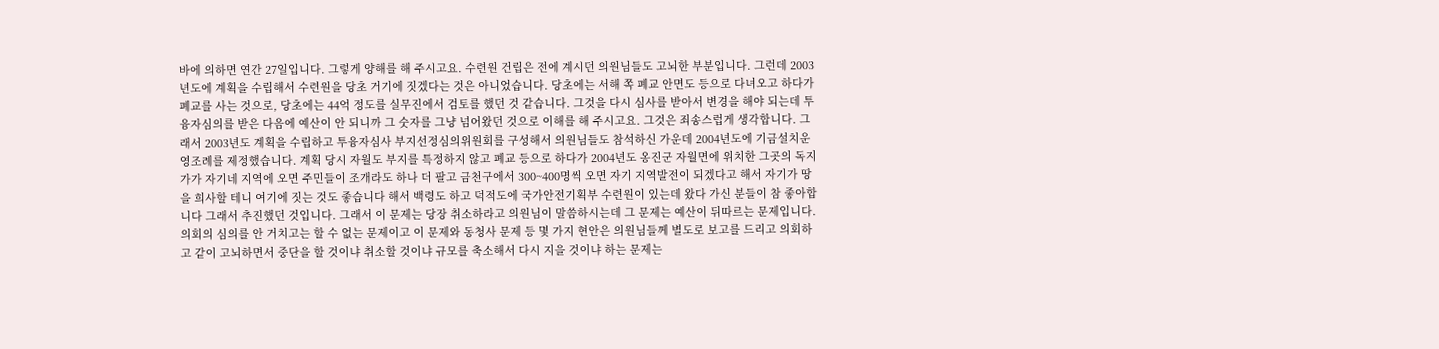바에 의하면 연간 27일입니다. 그렇게 양해를 해 주시고요. 수련원 건립은 전에 계시던 의원님들도 고뇌한 부분입니다. 그런데 2003년도에 계획을 수립해서 수련원을 당초 거기에 짓겠다는 것은 아니었습니다. 당초에는 서해 쪽 폐교 안면도 등으로 다녀오고 하다가 폐교를 사는 것으로, 당초에는 44억 정도를 실무진에서 검토를 했던 것 같습니다. 그것을 다시 심사를 받아서 변경을 해야 되는데 투융자심의를 받은 다음에 예산이 안 되니까 그 숫자를 그냥 넘어왔던 것으로 이해를 해 주시고요. 그것은 죄송스럽게 생각합니다. 그래서 2003년도 계획을 수립하고 투융자심사 부지선정심의위원회를 구성해서 의원님들도 참석하신 가운데 2004년도에 기금설치운영조례를 제정했습니다. 계획 당시 자월도 부지를 특정하지 않고 폐교 등으로 하다가 2004년도 옹진군 자월면에 위치한 그곳의 독지가가 자기네 지역에 오면 주민들이 조개라도 하나 더 팔고 금천구에서 300~400명씩 오면 자기 지역발전이 되겠다고 해서 자기가 땅을 희사할 테니 여기에 짓는 것도 좋습니다 해서 백령도 하고 덕적도에 국가안전기획부 수련원이 있는데 왔다 가신 분들이 참 좋아합니다 그래서 추진했던 것입니다. 그래서 이 문제는 당장 취소하라고 의원님이 말씀하시는데 그 문제는 예산이 뒤따르는 문제입니다. 의회의 심의를 안 거치고는 할 수 없는 문제이고 이 문제와 동청사 문제 등 몇 가지 현안은 의원님들께 별도로 보고를 드리고 의회하고 같이 고뇌하면서 중단을 할 것이냐 취소할 것이냐 규모를 축소해서 다시 지을 것이냐 하는 문제는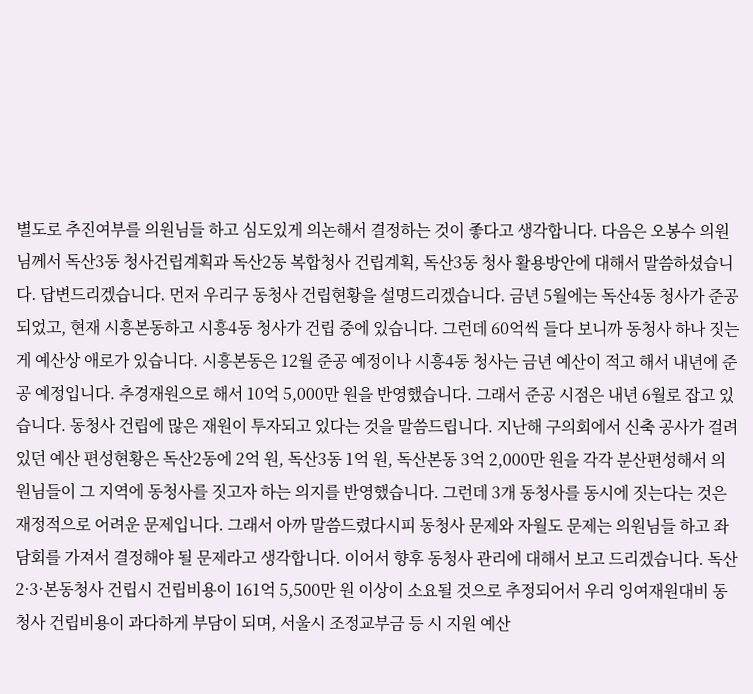별도로 추진여부를 의원님들 하고 심도있게 의논해서 결정하는 것이 좋다고 생각합니다. 다음은 오봉수 의원님께서 독산3동 청사건립계획과 독산2동 복합청사 건립계획, 독산3동 청사 활용방안에 대해서 말씀하셨습니다. 답변드리겠습니다. 먼저 우리구 동청사 건립현황을 설명드리겠습니다. 금년 5월에는 독산4동 청사가 준공되었고, 현재 시흥본동하고 시흥4동 청사가 건립 중에 있습니다. 그런데 60억씩 들다 보니까 동청사 하나 짓는 게 예산상 애로가 있습니다. 시흥본동은 12월 준공 예정이나 시흥4동 청사는 금년 예산이 적고 해서 내년에 준공 예정입니다. 추경재원으로 해서 10억 5,000만 원을 반영했습니다. 그래서 준공 시점은 내년 6월로 잡고 있습니다. 동청사 건립에 많은 재원이 투자되고 있다는 것을 말씀드립니다. 지난해 구의회에서 신축 공사가 걸려 있던 예산 편성현황은 독산2동에 2억 원, 독산3동 1억 원, 독산본동 3억 2,000만 원을 각각 분산편성해서 의원님들이 그 지역에 동청사를 짓고자 하는 의지를 반영했습니다. 그런데 3개 동청사를 동시에 짓는다는 것은 재정적으로 어려운 문제입니다. 그래서 아까 말씀드렸다시피 동청사 문제와 자월도 문제는 의원님들 하고 좌담회를 가져서 결정해야 될 문제라고 생각합니다. 이어서 향후 동청사 관리에 대해서 보고 드리겠습니다. 독산2·3·본동청사 건립시 건립비용이 161억 5,500만 원 이상이 소요될 것으로 추정되어서 우리 잉여재원대비 동청사 건립비용이 과다하게 부담이 되며, 서울시 조정교부금 등 시 지원 예산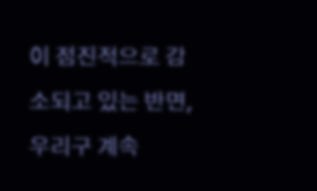이 점진적으로 감소되고 있는 반면, 우리구 계속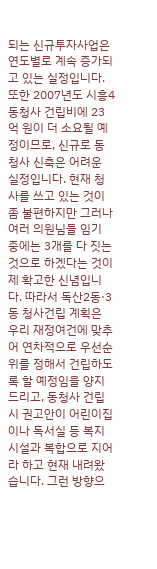되는 신규투자사업은 연도별로 계속 증가되고 있는 실정입니다. 또한 2007년도 시흥4동청사 건립비에 23억 원이 더 소요될 예정이므로, 신규로 동청사 신축은 어려운 실정입니다. 현재 청사를 쓰고 있는 것이 좀 불편하지만 그러나 여러 의원님들 임기 중에는 3개를 다 짓는 것으로 하겠다는 것이 제 확고한 신념입니다. 따라서 독산2동·3동 청사건립 계획은 우리 재정여건에 맞추어 연차적으로 우선순위를 정해서 건립하도록 할 예정임을 양지드리고, 동청사 건립시 권고안이 어린이집이나 독서실 등 복지시설과 복합으로 지어라 하고 현재 내려왔습니다. 그런 방향으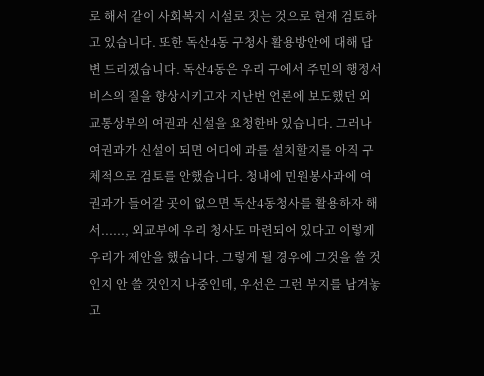로 해서 같이 사회복지 시설로 짓는 것으로 현재 검토하고 있습니다. 또한 독산4동 구청사 활용방안에 대해 답변 드리겠습니다. 독산4동은 우리 구에서 주민의 행정서비스의 질을 향상시키고자 지난번 언론에 보도했던 외교통상부의 여권과 신설을 요청한바 있습니다. 그러나 여권과가 신설이 되면 어디에 과를 설치할지를 아직 구체적으로 검토를 안했습니다. 청내에 민원봉사과에 여권과가 들어갈 곳이 없으면 독산4동청사를 활용하자 해서......, 외교부에 우리 청사도 마련되어 있다고 이렇게 우리가 제안을 했습니다. 그렇게 될 경우에 그것을 쓸 것인지 안 쓸 것인지 나중인데, 우선은 그런 부지를 남겨놓고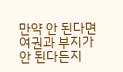만약 안 된다면 여권과 부지가 안 된다든지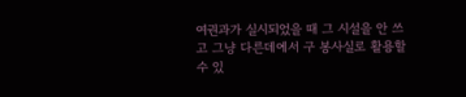여권과가 실시되었을 때 그 시설을 안 쓰고 그냥 다른데에서 구 봉사실로 활용할 수 있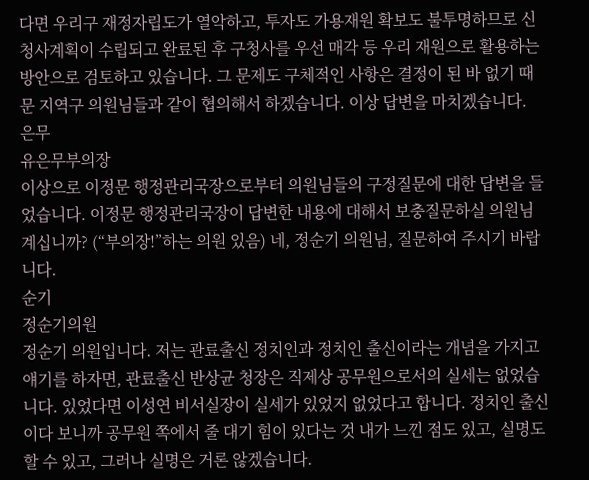다면 우리구 재정자립도가 열악하고, 투자도 가용재원 확보도 불투명하므로 신청사계획이 수립되고 완료된 후 구청사를 우선 매각 등 우리 재원으로 활용하는 방안으로 검토하고 있습니다. 그 문제도 구체적인 사항은 결정이 된 바 없기 때문 지역구 의원님들과 같이 협의해서 하겠습니다. 이상 답변을 마치겠습니다.
은무
유은무부의장
이상으로 이정문 행정관리국장으로부터 의원님들의 구정질문에 대한 답변을 들었습니다. 이정문 행정관리국장이 답변한 내용에 대해서 보충질문하실 의원님 계십니까? (“부의장!”하는 의원 있음) 네, 정순기 의원님, 질문하여 주시기 바랍니다.
순기
정순기의원
정순기 의원입니다. 저는 관료출신 정치인과 정치인 출신이라는 개념을 가지고 얘기를 하자면, 관료출신 반상균 청장은 직제상 공무원으로서의 실세는 없었습니다. 있었다면 이성연 비서실장이 실세가 있었지 없었다고 합니다. 정치인 출신이다 보니까 공무원 쪽에서 줄 대기 힘이 있다는 것 내가 느낀 점도 있고, 실명도 할 수 있고, 그러나 실명은 거론 않겠습니다.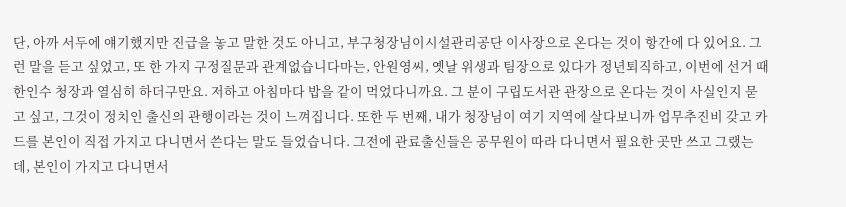단, 아까 서두에 얘기했지만 진급을 놓고 말한 것도 아니고, 부구청장님이시설관리공단 이사장으로 온다는 것이 항간에 다 있어요. 그런 말을 듣고 싶었고, 또 한 가지 구정질문과 관계없습니다마는, 안원영씨, 옛날 위생과 팀장으로 있다가 정년퇴직하고, 이번에 선거 때 한인수 청장과 열심히 하더구만요. 저하고 아침마다 밥을 같이 먹었다니까요. 그 분이 구립도서관 관장으로 온다는 것이 사실인지 묻고 싶고, 그것이 정치인 출신의 관행이라는 것이 느껴집니다. 또한 두 번째, 내가 청장님이 여기 지역에 살다보니까 업무추진비 갖고 카드를 본인이 직접 가지고 다니면서 쓴다는 말도 들었습니다. 그전에 관료출신들은 공무원이 따라 다니면서 필요한 곳만 쓰고 그랬는데, 본인이 가지고 다니면서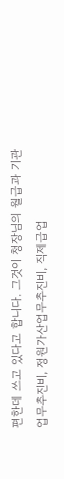편한데 쓰고 있다고 합니다. 그것이 청장님의 월급과 기관업무추진비, 정원가산업무추진비, 직제급업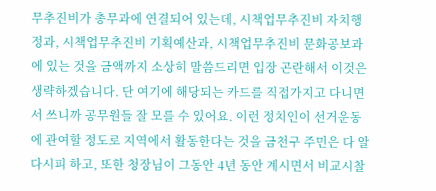무추진비가 총무과에 연결되어 있는데, 시책업무추진비 자치행정과, 시책업무추진비 기획예산과, 시책업무추진비 문화공보과에 있는 것을 금액까지 소상히 말씀드리면 입장 곤란해서 이것은 생략하겠습니다. 단 여기에 해당되는 카드를 직접가지고 다니면서 쓰니까 공무원들 잘 모를 수 있어요. 이런 정치인이 선거운동에 관여할 정도로 지역에서 활동한다는 것을 금천구 주민은 다 알다시피 하고, 또한 청장님이 그동안 4년 동안 계시면서 비교시찰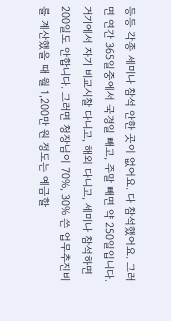등등 각종 세미나 참석 안한 곳이 없어요. 다 참석했어요. 그러면 연간 365일중에서 국경일 빼고, 주말 빼면 약 250일입니다. 거기에서 자기 비교시찰 다니고, 해외 다니고, 세미나 참석하면 200일도 안합니다. 그러면 청장님이 70%, 30% 쓴 업무추진비를 계산했을 때 월 1,200만 원 정도는 예금할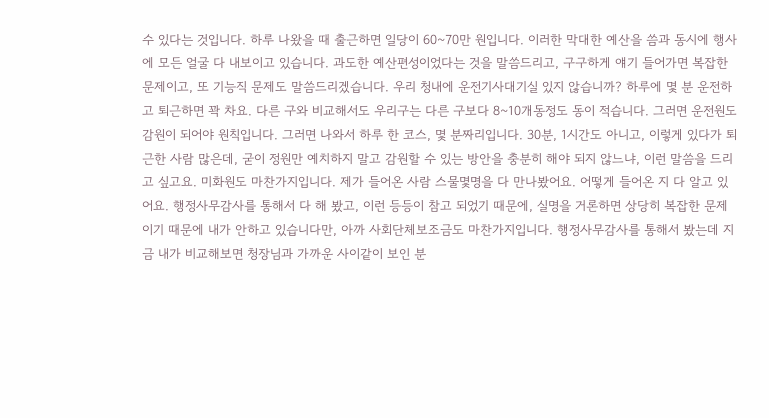수 있다는 것입니다. 하루 나왔을 때 출근하면 일당이 60~70만 원입니다. 이러한 막대한 예산을 씀과 동시에 행사에 모든 얼굴 다 내보이고 있습니다. 과도한 예산편성이었다는 것을 말씀드리고, 구구하게 얘기 들어가면 복잡한 문제이고, 또 기능직 문제도 말씀드리겠습니다. 우리 청내에 운전기사대기실 있지 않습니까? 하루에 몇 분 운전하고 퇴근하면 꽉 차요. 다른 구와 비교해서도 우리구는 다른 구보다 8~10개동정도 동이 적습니다. 그러면 운전원도 감원이 되어야 원칙입니다. 그러면 나와서 하루 한 코스, 몇 분짜리입니다. 30분, 1시간도 아니고, 이렇게 있다가 퇴근한 사람 많은데, 굳이 정원만 예치하지 말고 감원할 수 있는 방안을 충분히 해야 되지 않느냐, 이런 말씀을 드리고 싶고요. 미화원도 마찬가지입니다. 제가 들어온 사람 스물몇명을 다 만나봤어요. 어떻게 들어온 지 다 알고 있어요. 행정사무감사를 통해서 다 해 봤고, 이런 등등이 참고 되었기 때문에, 실명을 거론하면 상당히 복잡한 문제이기 때문에 내가 안하고 있습니다만, 아까 사회단체보조금도 마찬가지입니다. 행정사무감사를 통해서 봤는데 지금 내가 비교해보면 청장님과 가까운 사이같이 보인 분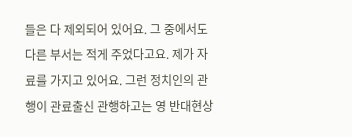들은 다 제외되어 있어요. 그 중에서도 다른 부서는 적게 주었다고요. 제가 자료를 가지고 있어요. 그런 정치인의 관행이 관료출신 관행하고는 영 반대현상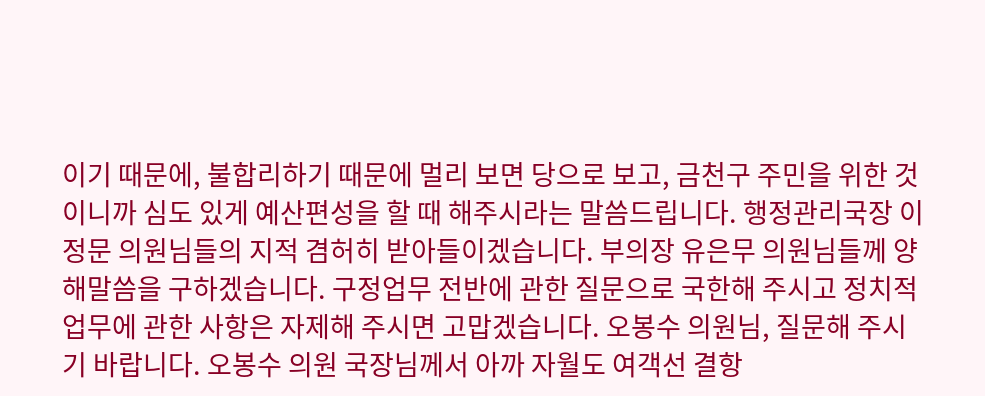이기 때문에, 불합리하기 때문에 멀리 보면 당으로 보고, 금천구 주민을 위한 것이니까 심도 있게 예산편성을 할 때 해주시라는 말씀드립니다. 행정관리국장 이정문 의원님들의 지적 겸허히 받아들이겠습니다. 부의장 유은무 의원님들께 양해말씀을 구하겠습니다. 구정업무 전반에 관한 질문으로 국한해 주시고 정치적 업무에 관한 사항은 자제해 주시면 고맙겠습니다. 오봉수 의원님, 질문해 주시기 바랍니다. 오봉수 의원 국장님께서 아까 자월도 여객선 결항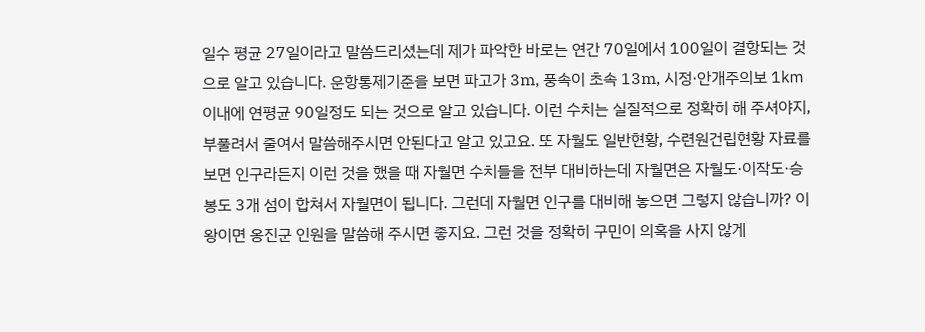일수 평균 27일이라고 말씀드리셨는데 제가 파악한 바로는 연간 70일에서 100일이 결항되는 것으로 알고 있습니다. 운항통제기준을 보면 파고가 3m, 풍속이 초속 13m, 시정·안개주의보 1㎞이내에 연평균 90일정도 되는 것으로 알고 있습니다. 이런 수치는 실질적으로 정확히 해 주셔야지, 부풀려서 줄여서 말씀해주시면 안된다고 알고 있고요. 또 자월도 일반현황, 수련원건립현황 자료를 보면 인구라든지 이런 것을 했을 때 자월면 수치들을 전부 대비하는데 자월면은 자월도·이작도·승봉도 3개 섬이 합쳐서 자월면이 됩니다. 그런데 자월면 인구를 대비해 놓으면 그렇지 않습니까? 이왕이면 옹진군 인원을 말씀해 주시면 좋지요. 그런 것을 정확히 구민이 의혹을 사지 않게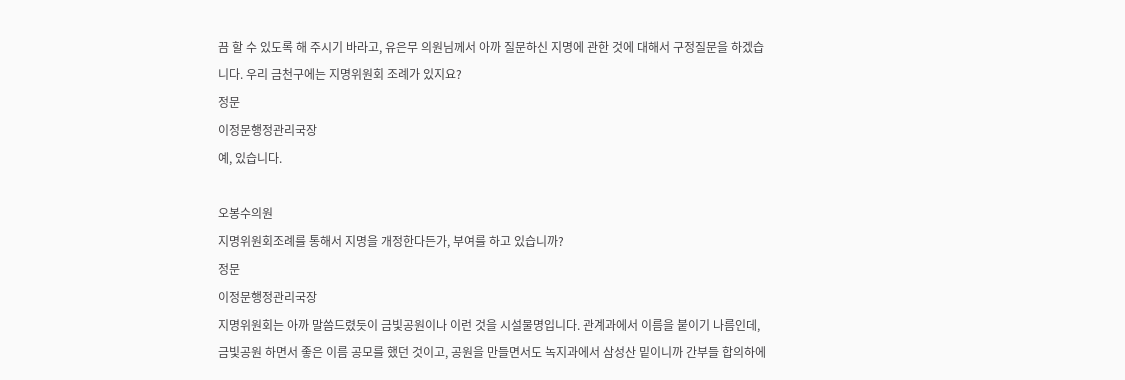끔 할 수 있도록 해 주시기 바라고, 유은무 의원님께서 아까 질문하신 지명에 관한 것에 대해서 구정질문을 하겠습니다. 우리 금천구에는 지명위원회 조례가 있지요?
정문
이정문행정관리국장
예, 있습니다.

오봉수의원
지명위원회조례를 통해서 지명을 개정한다든가, 부여를 하고 있습니까?
정문
이정문행정관리국장
지명위원회는 아까 말씀드렸듯이 금빛공원이나 이런 것을 시설물명입니다. 관계과에서 이름을 붙이기 나름인데, 금빛공원 하면서 좋은 이름 공모를 했던 것이고, 공원을 만들면서도 녹지과에서 삼성산 밑이니까 간부들 합의하에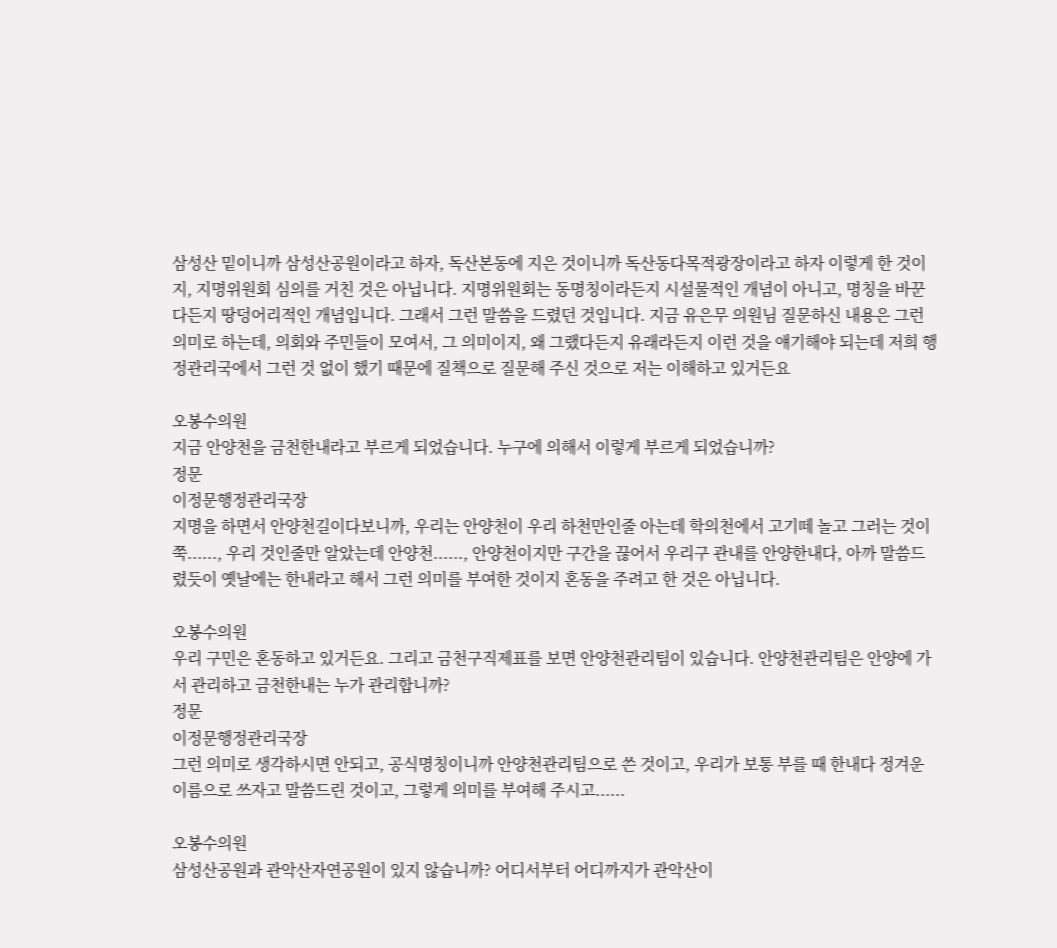삼성산 밑이니까 삼성산공원이라고 하자, 독산본동에 지은 것이니까 독산동다목적광장이라고 하자 이렇게 한 것이지, 지명위원회 심의를 거친 것은 아닙니다. 지명위원회는 동명칭이라든지 시설물적인 개념이 아니고, 명칭을 바꾼다든지 땅덩어리적인 개념입니다. 그래서 그런 말씀을 드렸던 것입니다. 지금 유은무 의원님 질문하신 내용은 그런 의미로 하는데, 의회와 주민들이 모여서, 그 의미이지, 왜 그랬다든지 유래라든지 이런 것을 얘기해야 되는데 저희 행정관리국에서 그런 것 없이 했기 때문에 질책으로 질문해 주신 것으로 저는 이해하고 있거든요

오봉수의원
지금 안양천을 금천한내라고 부르게 되었습니다. 누구에 의해서 이렇게 부르게 되었습니까?
정문
이정문행정관리국장
지명을 하면서 안양천길이다보니까, 우리는 안양천이 우리 하천만인줄 아는데 학의천에서 고기떼 놀고 그러는 것이 쭉......, 우리 것인줄만 알았는데 안양천......, 안양천이지만 구간을 끊어서 우리구 관내를 안양한내다, 아까 말씀드렸듯이 옛날에는 한내라고 해서 그런 의미를 부여한 것이지 혼동을 주려고 한 것은 아닙니다.

오봉수의원
우리 구민은 혼동하고 있거든요. 그리고 금천구직제표를 보면 안양천관리팀이 있습니다. 안양천관리팀은 안양에 가서 관리하고 금천한내는 누가 관리합니까?
정문
이정문행정관리국장
그런 의미로 생각하시면 안되고, 공식명칭이니까 안양천관리팀으로 쓴 것이고, 우리가 보통 부를 때 한내다 정겨운 이름으로 쓰자고 말씀드린 것이고, 그렇게 의미를 부여해 주시고......

오봉수의원
삼성산공원과 관악산자연공원이 있지 않습니까? 어디서부터 어디까지가 관악산이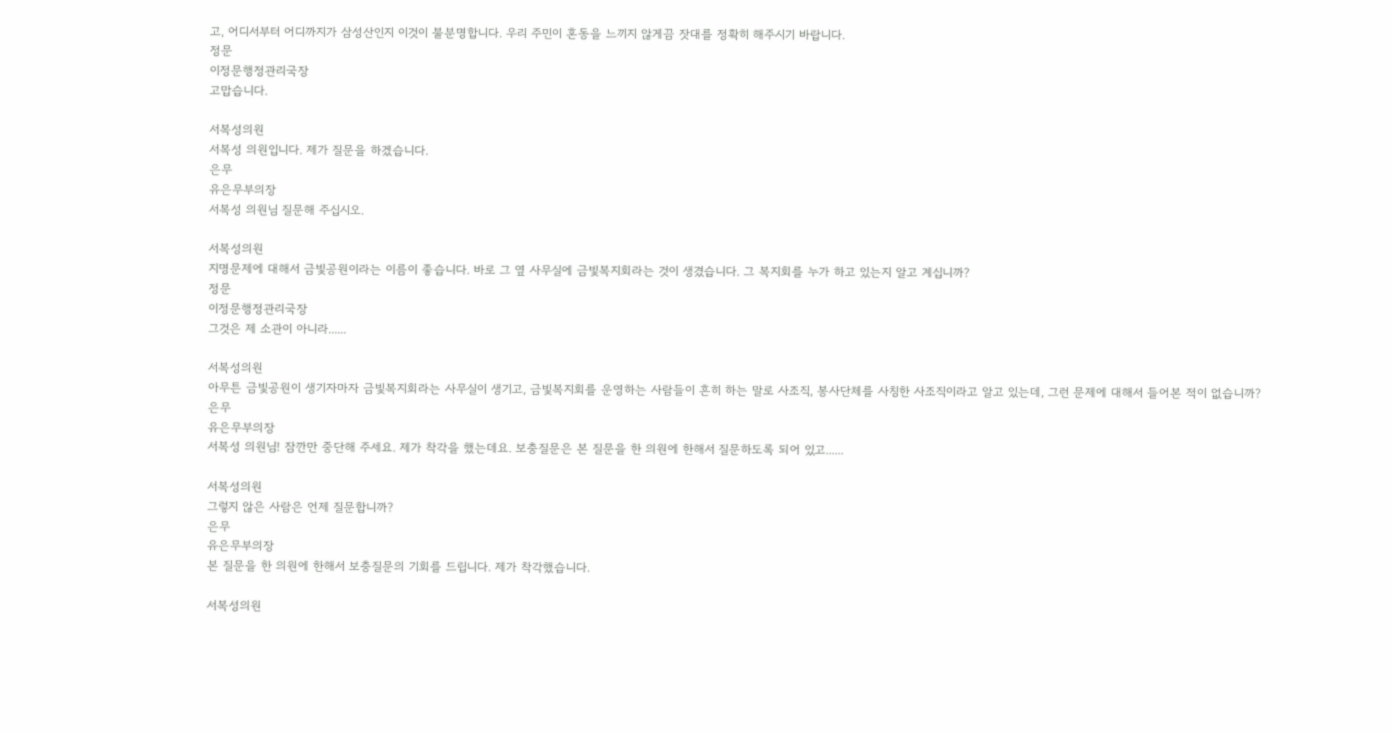고, 어디서부터 어디까지가 삼성산인지 이것이 불분명합니다. 우리 주민이 혼동을 느끼지 않게끔 잣대를 정확히 해주시기 바랍니다.
정문
이정문행정관리국장
고맙습니다.

서복성의원
서복성 의원입니다. 제가 질문을 하겠습니다.
은무
유은무부의장
서복성 의원님 질문해 주십시오.

서복성의원
지명문제에 대해서 금빛공원이라는 이름이 좋습니다. 바로 그 옆 사무실에 금빛복지회라는 것이 생겼습니다. 그 복지회를 누가 하고 있는지 알고 계십니까?
정문
이정문행정관리국장
그것은 제 소관이 아니라......

서복성의원
아무튼 금빛공원이 생기자마자 금빛복지회라는 사무실이 생기고, 금빛복지회를 운영하는 사람들이 흔히 하는 말로 사조직, 봉사단체를 사칭한 사조직이라고 알고 있는데, 그런 문제에 대해서 들어본 적이 없습니까?
은무
유은무부의장
서복성 의원님! 잠깐만 중단해 주세요. 제가 착각을 했는데요. 보충질문은 본 질문을 한 의원에 한해서 질문하도록 되어 있고......

서복성의원
그렇지 않은 사람은 언제 질문합니까?
은무
유은무부의장
본 질문을 한 의원에 한해서 보충질문의 기회를 드립니다. 제가 착각했습니다.

서복성의원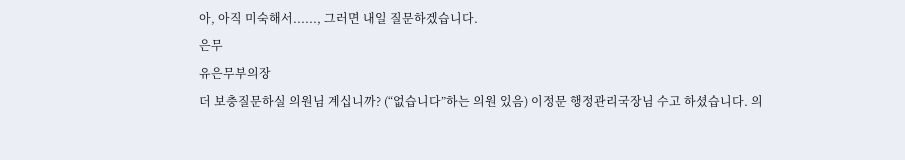아, 아직 미숙해서......, 그러면 내일 질문하겠습니다.
은무
유은무부의장
더 보충질문하실 의원님 계십니까? (“없습니다”하는 의원 있음) 이정문 행정관리국장님 수고 하셨습니다. 의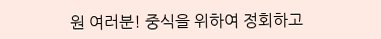원 여러분! 중식을 위하여 정회하고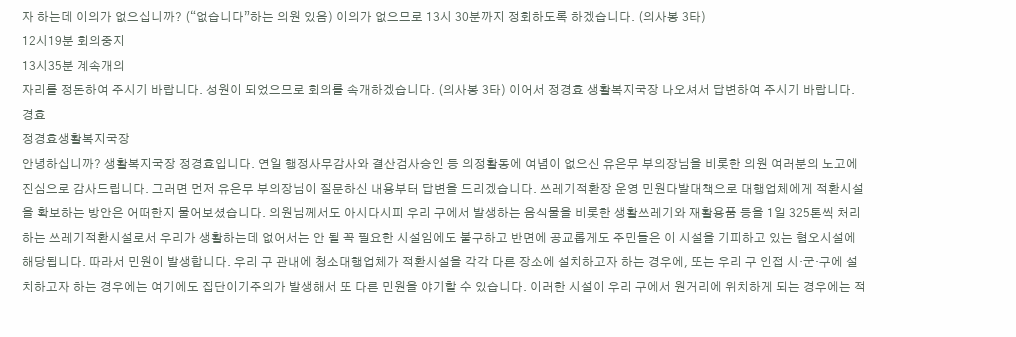자 하는데 이의가 없으십니까? (“없습니다”하는 의원 있음) 이의가 없으므로 13시 30분까지 정회하도록 하겠습니다. (의사봉 3타)
12시19분 회의중지
13시35분 계속개의
자리를 정돈하여 주시기 바랍니다. 성원이 되었으므로 회의를 속개하겠습니다. (의사봉 3타) 이어서 정경효 생활복지국장 나오셔서 답변하여 주시기 바랍니다.
경효
정경효생활복지국장
안녕하십니까? 생활복지국장 정경효입니다. 연일 행정사무감사와 결산검사승인 등 의정활동에 여념이 없으신 유은무 부의장님을 비롯한 의원 여러분의 노고에 진심으로 감사드립니다. 그러면 먼저 유은무 부의장님이 질문하신 내용부터 답변을 드리겠습니다. 쓰레기적환장 운영 민원다발대책으로 대행업체에게 적환시설을 확보하는 방안은 어떠한지 물어보셨습니다. 의원님께서도 아시다시피 우리 구에서 발생하는 음식물을 비롯한 생활쓰레기와 재활용품 등을 1일 325톤씩 처리하는 쓰레기적환시설로서 우리가 생활하는데 없어서는 안 될 꼭 필요한 시설임에도 불구하고 반면에 공교롭게도 주민들은 이 시설을 기피하고 있는 혐오시설에 해당됩니다. 따라서 민원이 발생합니다. 우리 구 관내에 청소대행업체가 적환시설을 각각 다른 장소에 설치하고자 하는 경우에, 또는 우리 구 인접 시·군·구에 설치하고자 하는 경우에는 여기에도 집단이기주의가 발생해서 또 다른 민원을 야기할 수 있습니다. 이러한 시설이 우리 구에서 원거리에 위치하게 되는 경우에는 적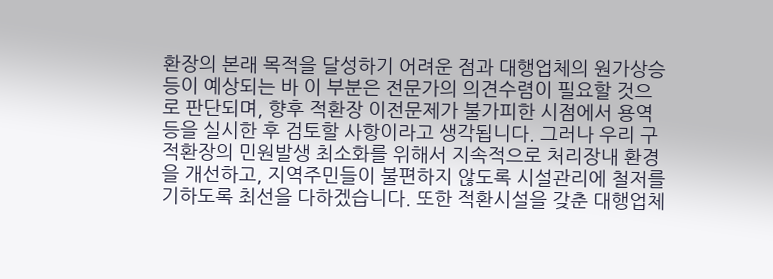환장의 본래 목적을 달성하기 어려운 점과 대행업체의 원가상승 등이 예상되는 바 이 부분은 전문가의 의견수렴이 필요할 것으로 판단되며, 향후 적환장 이전문제가 불가피한 시점에서 용역 등을 실시한 후 검토할 사항이라고 생각됩니다. 그러나 우리 구 적환장의 민원발생 최소화를 위해서 지속적으로 처리장내 환경을 개선하고, 지역주민들이 불편하지 않도록 시설관리에 철저를 기하도록 최선을 다하겠습니다. 또한 적환시설을 갖춘 대행업체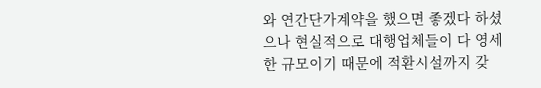와 연간단가계약을 했으면 좋겠다 하셨으나 현실적으로 대행업체들이 다 영세한 규모이기 때문에 적환시설까지 갖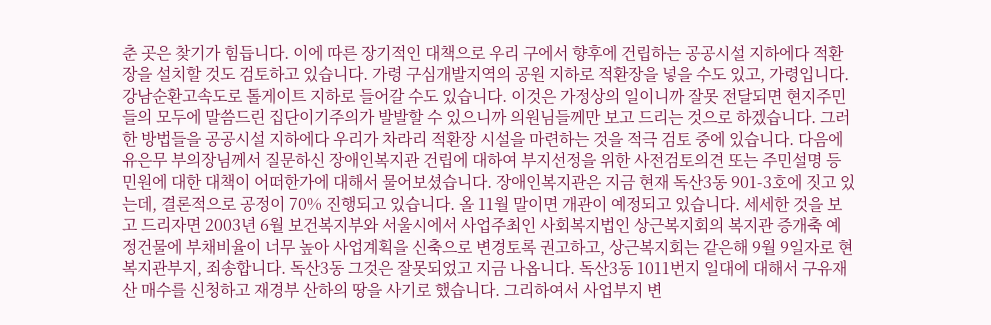춘 곳은 찾기가 힘듭니다. 이에 따른 장기적인 대책으로 우리 구에서 향후에 건립하는 공공시설 지하에다 적환장을 설치할 것도 검토하고 있습니다. 가령 구심개발지역의 공원 지하로 적환장을 넣을 수도 있고, 가령입니다. 강남순환고속도로 톨게이트 지하로 들어갈 수도 있습니다. 이것은 가정상의 일이니까 잘못 전달되면 현지주민들의 모두에 말씀드린 집단이기주의가 발발할 수 있으니까 의원님들께만 보고 드리는 것으로 하겠습니다. 그러한 방법들을 공공시설 지하에다 우리가 차라리 적환장 시설을 마련하는 것을 적극 검토 중에 있습니다. 다음에 유은무 부의장님께서 질문하신 장애인복지관 건립에 대하여 부지선정을 위한 사전검토의견 또는 주민설명 등 민원에 대한 대책이 어떠한가에 대해서 물어보셨습니다. 장애인복지관은 지금 현재 독산3동 901-3호에 짓고 있는데, 결론적으로 공정이 70% 진행되고 있습니다. 올 11월 말이면 개관이 예정되고 있습니다. 세세한 것을 보고 드리자면 2003년 6월 보건복지부와 서울시에서 사업주최인 사회복지법인 상근복지회의 복지관 증개축 예정건물에 부채비율이 너무 높아 사업계획을 신축으로 변경토록 권고하고, 상근복지회는 같은해 9월 9일자로 현 복지관부지, 죄송합니다. 독산3동 그것은 잘못되었고 지금 나옵니다. 독산3동 1011번지 일대에 대해서 구유재산 매수를 신청하고 재경부 산하의 땅을 사기로 했습니다. 그리하여서 사업부지 변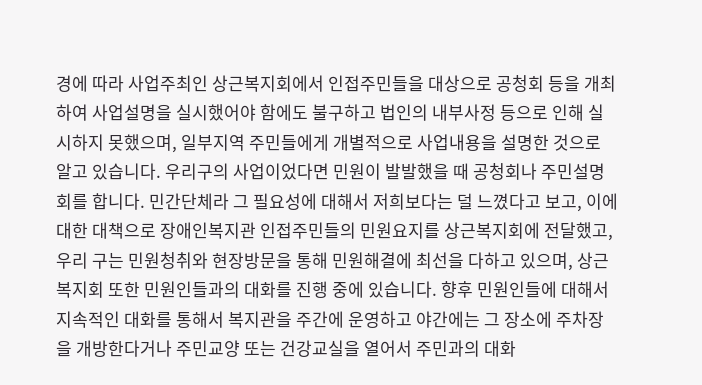경에 따라 사업주최인 상근복지회에서 인접주민들을 대상으로 공청회 등을 개최하여 사업설명을 실시했어야 함에도 불구하고 법인의 내부사정 등으로 인해 실시하지 못했으며, 일부지역 주민들에게 개별적으로 사업내용을 설명한 것으로 알고 있습니다. 우리구의 사업이었다면 민원이 발발했을 때 공청회나 주민설명회를 합니다. 민간단체라 그 필요성에 대해서 저희보다는 덜 느꼈다고 보고, 이에 대한 대책으로 장애인복지관 인접주민들의 민원요지를 상근복지회에 전달했고, 우리 구는 민원청취와 현장방문을 통해 민원해결에 최선을 다하고 있으며, 상근복지회 또한 민원인들과의 대화를 진행 중에 있습니다. 향후 민원인들에 대해서 지속적인 대화를 통해서 복지관을 주간에 운영하고 야간에는 그 장소에 주차장을 개방한다거나 주민교양 또는 건강교실을 열어서 주민과의 대화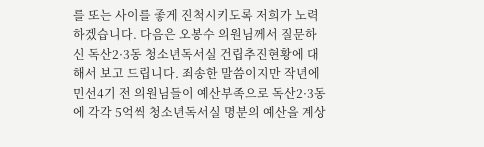를 또는 사이를 좋게 진척시키도록 저희가 노력하겠습니다. 다음은 오봉수 의원님께서 질문하신 독산2·3동 청소년독서실 건립추진현황에 대해서 보고 드립니다. 죄송한 말씀이지만 작년에 민선4기 전 의원님들이 예산부족으로 독산2·3동에 각각 5억씩 청소년독서실 명분의 예산을 계상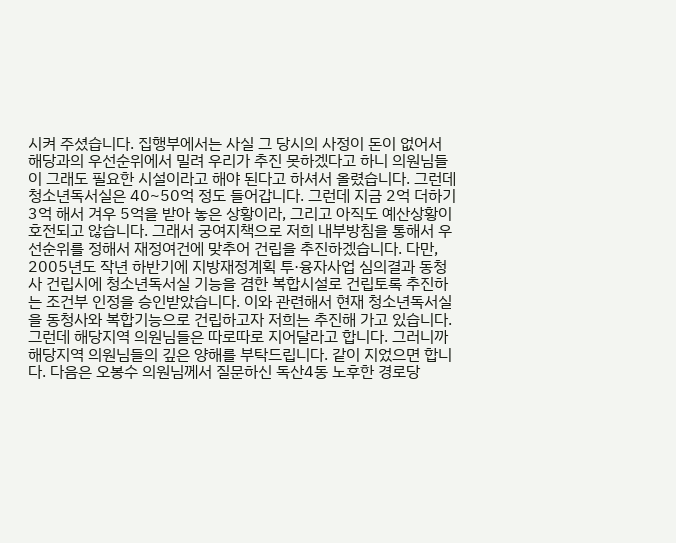시켜 주셨습니다. 집행부에서는 사실 그 당시의 사정이 돈이 없어서 해당과의 우선순위에서 밀려 우리가 추진 못하겠다고 하니 의원님들이 그래도 필요한 시설이라고 해야 된다고 하셔서 올렸습니다. 그런데 청소년독서실은 40~50억 정도 들어갑니다. 그런데 지금 2억 더하기 3억 해서 겨우 5억을 받아 놓은 상황이라, 그리고 아직도 예산상황이 호전되고 않습니다. 그래서 궁여지책으로 저희 내부방침을 통해서 우선순위를 정해서 재정여건에 맞추어 건립을 추진하겠습니다. 다만, 2005년도 작년 하반기에 지방재정계획 투·융자사업 심의결과 동청사 건립시에 청소년독서실 기능을 겸한 복합시설로 건립토록 추진하는 조건부 인정을 승인받았습니다. 이와 관련해서 현재 청소년독서실을 동청사와 복합기능으로 건립하고자 저희는 추진해 가고 있습니다. 그런데 해당지역 의원님들은 따로따로 지어달라고 합니다. 그러니까 해당지역 의원님들의 깊은 양해를 부탁드립니다. 같이 지었으면 합니다. 다음은 오봉수 의원님께서 질문하신 독산4동 노후한 경로당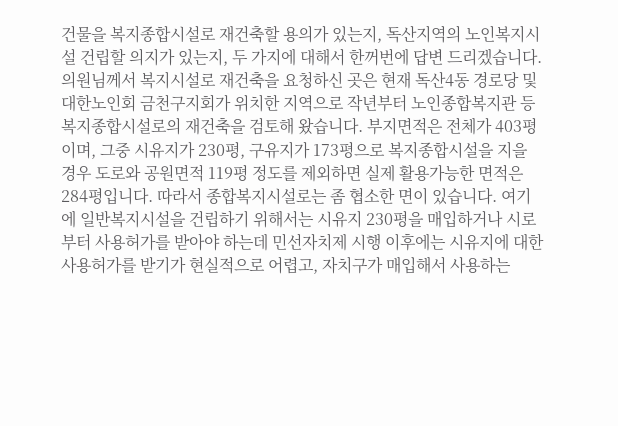건물을 복지종합시설로 재건축할 용의가 있는지, 독산지역의 노인복지시설 건립할 의지가 있는지, 두 가지에 대해서 한꺼번에 답변 드리겠습니다. 의원님께서 복지시설로 재건축을 요청하신 곳은 현재 독산4동 경로당 및 대한노인회 금천구지회가 위치한 지역으로 작년부터 노인종합복지관 등 복지종합시설로의 재건축을 검토해 왔습니다. 부지면적은 전체가 403평이며, 그중 시유지가 230평, 구유지가 173평으로 복지종합시설을 지을 경우 도로와 공원면적 119평 정도를 제외하면 실제 활용가능한 면적은 284평입니다. 따라서 종합복지시설로는 좀 협소한 면이 있습니다. 여기에 일반복지시설을 건립하기 위해서는 시유지 230평을 매입하거나 시로부터 사용허가를 받아야 하는데 민선자치제 시행 이후에는 시유지에 대한 사용허가를 받기가 현실적으로 어렵고, 자치구가 매입해서 사용하는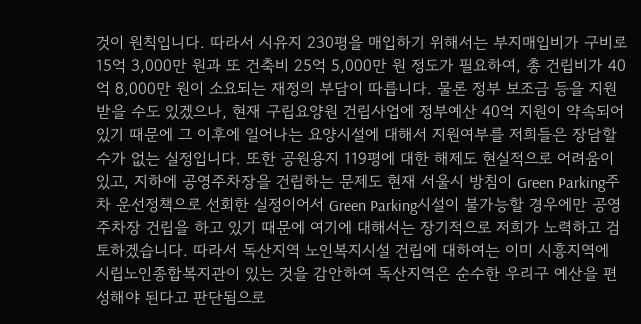것이 원칙입니다. 따라서 시유지 230평을 매입하기 위해서는 부지매입비가 구비로 15억 3,000만 원과 또 건축비 25억 5,000만 원 정도가 필요하여, 총 건립비가 40억 8,000만 원이 소요되는 재정의 부담이 따릅니다. 물론 정부 보조금 등을 지원받을 수도 있겠으나, 현재 구립요양원 건립사업에 정부예산 40억 지원이 약속되어 있기 때문에 그 이후에 일어나는 요양시설에 대해서 지원여부를 저희들은 장담할 수가 없는 실정입니다. 또한 공원용지 119평에 대한 해제도 현실적으로 어려움이 있고, 지하에 공영주차장을 건립하는 문제도 현재 서울시 방침이 Green Parking주차 운선정책으로 선회한 실정이어서 Green Parking시설이 불가능할 경우에만 공영주차장 건립을 하고 있기 때문에 여기에 대해서는 장기적으로 저희가 노력하고 검토하겠습니다. 따라서 독산지역 노인복지시설 건립에 대하여는 이미 시흥지역에 시립노인종합복지관이 있는 것을 감안하여 독산지역은 순수한 우리구 예산을 편성해야 된다고 판단됨으로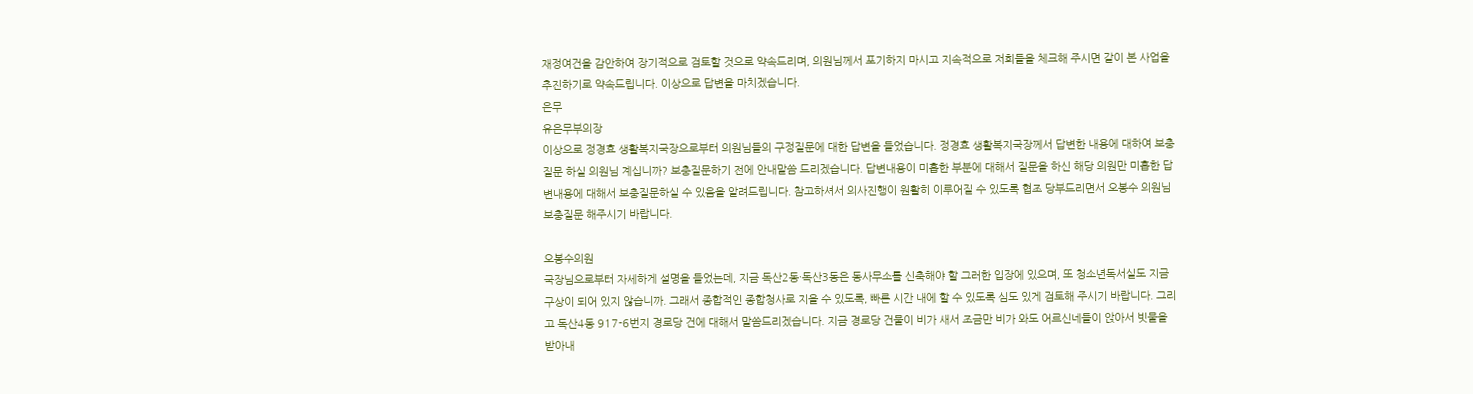재정여건을 감안하여 장기적으로 검토할 것으로 약속드리며, 의원님께서 포기하지 마시고 지속적으로 저희들을 체크해 주시면 같이 본 사업을 추진하기로 약속드립니다. 이상으로 답변을 마치겠습니다.
은무
유은무부의장
이상으로 정경효 생활복지국장으로부터 의원님들의 구정질문에 대한 답변을 들었습니다. 정경효 생활복지국장께서 답변한 내용에 대하여 보충질문 하실 의원님 계십니까? 보충질문하기 전에 안내말씀 드리겠습니다. 답변내용이 미흡한 부분에 대해서 질문을 하신 해당 의원만 미흡한 답변내용에 대해서 보충질문하실 수 있음을 알려드립니다. 참고하셔서 의사진행이 원활히 이루어질 수 있도록 협조 당부드리면서 오봉수 의원님 보충질문 해주시기 바랍니다.

오봉수의원
국장님으로부터 자세하게 설명을 들었는데, 지금 독산2동·독산3동은 동사무소를 신축해야 할 그러한 입장에 있으며, 또 청소년독서실도 지금 구상이 되어 있지 않습니까. 그래서 종합적인 종합청사로 지을 수 있도록, 빠른 시간 내에 할 수 있도록 심도 있게 검토해 주시기 바랍니다. 그리고 독산4동 917-6번지 경로당 건에 대해서 말씀드리겠습니다. 지금 경로당 건물이 비가 새서 조금만 비가 와도 어르신네들이 앉아서 빗물을 받아내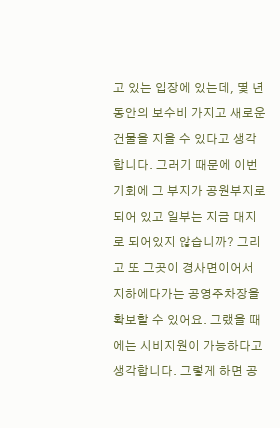고 있는 입장에 있는데, 몇 년 동안의 보수비 가지고 새로운 건물을 지을 수 있다고 생각합니다. 그러기 때문에 이번 기회에 그 부지가 공원부지로 되어 있고 일부는 지금 대지로 되어있지 않습니까? 그리고 또 그곳이 경사면이어서 지하에다가는 공영주차장을 확보할 수 있어요. 그랬을 때에는 시비지원이 가능하다고 생각합니다. 그렇게 하면 공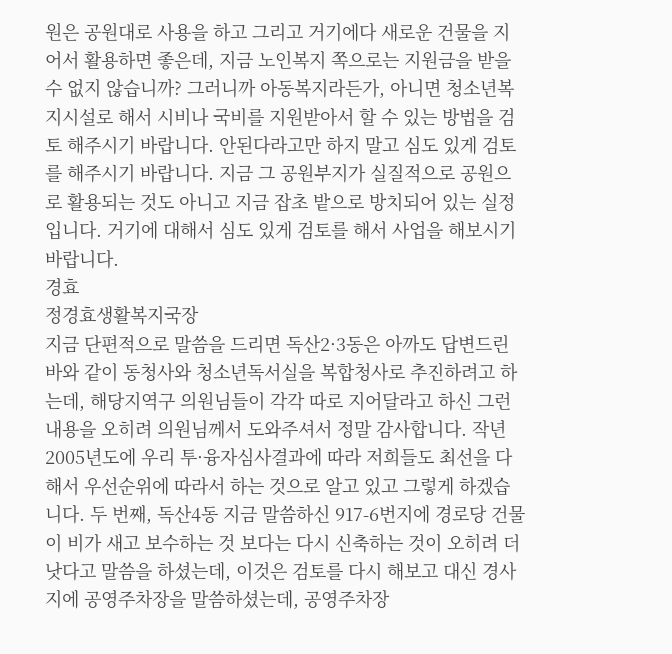원은 공원대로 사용을 하고 그리고 거기에다 새로운 건물을 지어서 활용하면 좋은데, 지금 노인복지 쪽으로는 지원금을 받을 수 없지 않습니까? 그러니까 아동복지라든가, 아니면 청소년복지시설로 해서 시비나 국비를 지원받아서 할 수 있는 방법을 검토 해주시기 바랍니다. 안된다라고만 하지 말고 심도 있게 검토를 해주시기 바랍니다. 지금 그 공원부지가 실질적으로 공원으로 활용되는 것도 아니고 지금 잡초 밭으로 방치되어 있는 실정입니다. 거기에 대해서 심도 있게 검토를 해서 사업을 해보시기 바랍니다.
경효
정경효생활복지국장
지금 단편적으로 말씀을 드리면 독산2·3동은 아까도 답변드린 바와 같이 동청사와 청소년독서실을 복합청사로 추진하려고 하는데, 해당지역구 의원님들이 각각 따로 지어달라고 하신 그런 내용을 오히려 의원님께서 도와주셔서 정말 감사합니다. 작년 2005년도에 우리 투·융자심사결과에 따라 저희들도 최선을 다해서 우선순위에 따라서 하는 것으로 알고 있고 그렇게 하겠습니다. 두 번째, 독산4동 지금 말씀하신 917-6번지에 경로당 건물이 비가 새고 보수하는 것 보다는 다시 신축하는 것이 오히려 더 낫다고 말씀을 하셨는데, 이것은 검토를 다시 해보고 대신 경사지에 공영주차장을 말씀하셨는데, 공영주차장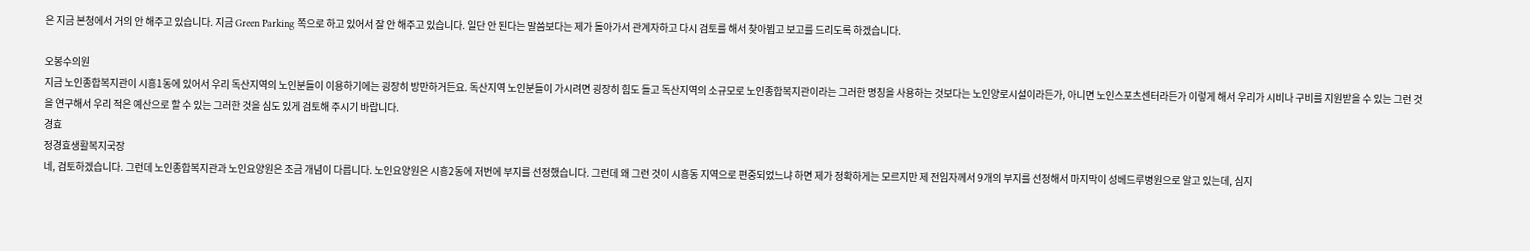은 지금 본청에서 거의 안 해주고 있습니다. 지금 Green Parking 쪽으로 하고 있어서 잘 안 해주고 있습니다. 일단 안 된다는 말씀보다는 제가 돌아가서 관계자하고 다시 검토를 해서 찾아뵙고 보고를 드리도록 하겠습니다.

오봉수의원
지금 노인종합복지관이 시흥1동에 있어서 우리 독산지역의 노인분들이 이용하기에는 굉장히 방만하거든요. 독산지역 노인분들이 가시려면 굉장히 힘도 들고 독산지역의 소규모로 노인종합복지관이라는 그러한 명칭을 사용하는 것보다는 노인양로시설이라든가, 아니면 노인스포츠센터라든가 이렇게 해서 우리가 시비나 구비를 지원받을 수 있는 그런 것을 연구해서 우리 적은 예산으로 할 수 있는 그러한 것을 심도 있게 검토해 주시기 바랍니다.
경효
정경효생활복지국장
네, 검토하겠습니다. 그런데 노인종합복지관과 노인요양원은 조금 개념이 다릅니다. 노인요양원은 시흥2동에 저번에 부지를 선정했습니다. 그런데 왜 그런 것이 시흥동 지역으로 편중되었느냐 하면 제가 정확하게는 모르지만 제 전임자께서 9개의 부지를 선정해서 마지막이 성베드루병원으로 알고 있는데, 심지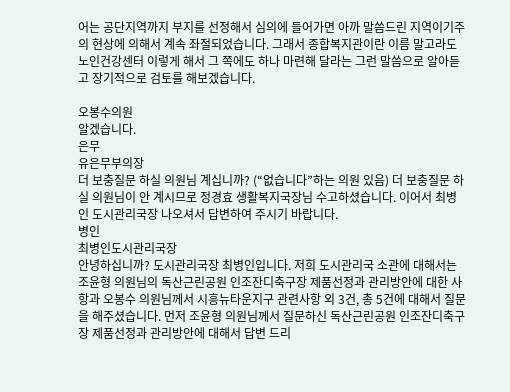어는 공단지역까지 부지를 선정해서 심의에 들어가면 아까 말씀드린 지역이기주의 현상에 의해서 계속 좌절되었습니다. 그래서 종합복지관이란 이름 말고라도 노인건강센터 이렇게 해서 그 쪽에도 하나 마련해 달라는 그런 말씀으로 알아듣고 장기적으로 검토를 해보겠습니다.

오봉수의원
알겠습니다.
은무
유은무부의장
더 보충질문 하실 의원님 계십니까? (“없습니다”하는 의원 있음) 더 보충질문 하실 의원님이 안 계시므로 정경효 생활복지국장님 수고하셨습니다. 이어서 최병인 도시관리국장 나오셔서 답변하여 주시기 바랍니다.
병인
최병인도시관리국장
안녕하십니까? 도시관리국장 최병인입니다. 저희 도시관리국 소관에 대해서는 조윤형 의원님의 독산근린공원 인조잔디축구장 제품선정과 관리방안에 대한 사항과 오봉수 의원님께서 시흥뉴타운지구 관련사항 외 3건, 총 5건에 대해서 질문을 해주셨습니다. 먼저 조윤형 의원님께서 질문하신 독산근린공원 인조잔디축구장 제품선정과 관리방안에 대해서 답변 드리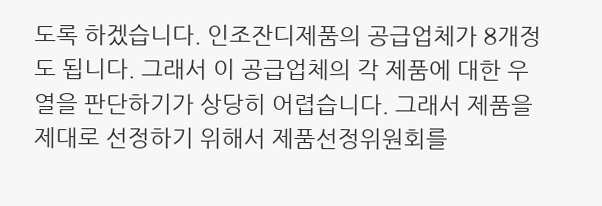도록 하겠습니다. 인조잔디제품의 공급업체가 8개정도 됩니다. 그래서 이 공급업체의 각 제품에 대한 우열을 판단하기가 상당히 어렵습니다. 그래서 제품을 제대로 선정하기 위해서 제품선정위원회를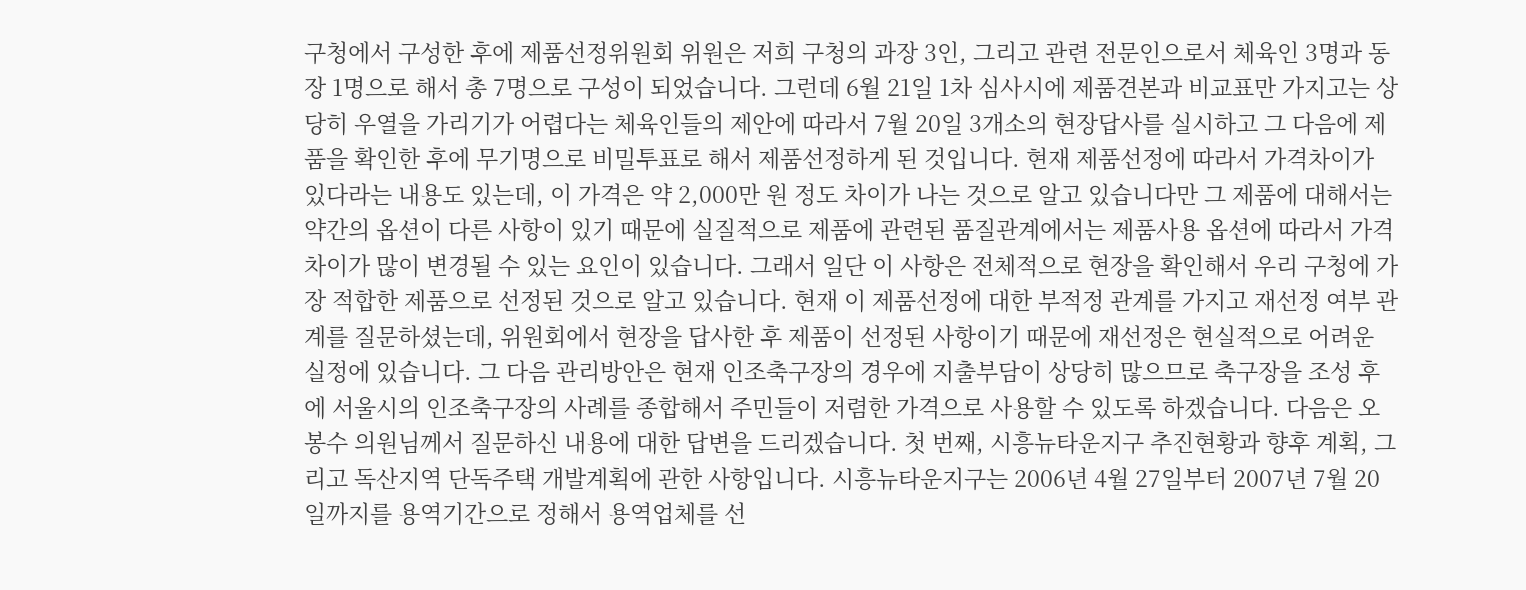구청에서 구성한 후에 제품선정위원회 위원은 저희 구청의 과장 3인, 그리고 관련 전문인으로서 체육인 3명과 동장 1명으로 해서 총 7명으로 구성이 되었습니다. 그런데 6월 21일 1차 심사시에 제품견본과 비교표만 가지고는 상당히 우열을 가리기가 어렵다는 체육인들의 제안에 따라서 7월 20일 3개소의 현장답사를 실시하고 그 다음에 제품을 확인한 후에 무기명으로 비밀투표로 해서 제품선정하게 된 것입니다. 현재 제품선정에 따라서 가격차이가 있다라는 내용도 있는데, 이 가격은 약 2,000만 원 정도 차이가 나는 것으로 알고 있습니다만 그 제품에 대해서는 약간의 옵션이 다른 사항이 있기 때문에 실질적으로 제품에 관련된 품질관계에서는 제품사용 옵션에 따라서 가격차이가 많이 변경될 수 있는 요인이 있습니다. 그래서 일단 이 사항은 전체적으로 현장을 확인해서 우리 구청에 가장 적합한 제품으로 선정된 것으로 알고 있습니다. 현재 이 제품선정에 대한 부적정 관계를 가지고 재선정 여부 관계를 질문하셨는데, 위원회에서 현장을 답사한 후 제품이 선정된 사항이기 때문에 재선정은 현실적으로 어려운 실정에 있습니다. 그 다음 관리방안은 현재 인조축구장의 경우에 지출부담이 상당히 많으므로 축구장을 조성 후에 서울시의 인조축구장의 사례를 종합해서 주민들이 저렴한 가격으로 사용할 수 있도록 하겠습니다. 다음은 오봉수 의원님께서 질문하신 내용에 대한 답변을 드리겠습니다. 첫 번째, 시흥뉴타운지구 추진현황과 향후 계획, 그리고 독산지역 단독주택 개발계획에 관한 사항입니다. 시흥뉴타운지구는 2006년 4월 27일부터 2007년 7월 20일까지를 용역기간으로 정해서 용역업체를 선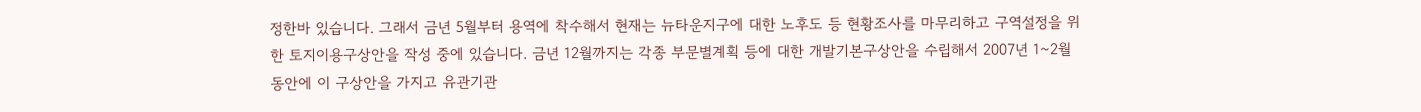정한바 있습니다. 그래서 금년 5월부터 용역에 착수해서 현재는 뉴타운지구에 대한 노후도 등 현황조사를 마무리하고 구역설정을 위한 토지이용구상안을 작성 중에 있습니다. 금년 12월까지는 각종 부문별계획 등에 대한 개발기본구상안을 수립해서 2007년 1~2월 동안에 이 구상안을 가지고 유관기관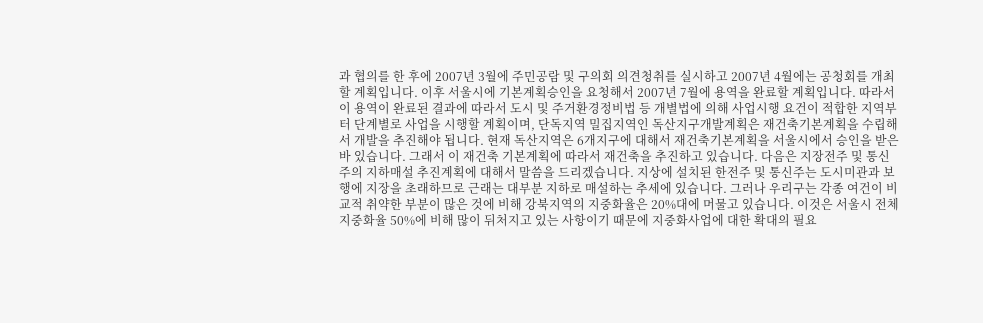과 협의를 한 후에 2007년 3월에 주민공람 및 구의회 의견청취를 실시하고 2007년 4월에는 공청회를 개최할 계획입니다. 이후 서울시에 기본계획승인을 요청해서 2007년 7월에 용역을 완료할 계획입니다. 따라서 이 용역이 완료된 결과에 따라서 도시 및 주거환경정비법 등 개별법에 의해 사업시행 요건이 적합한 지역부터 단계별로 사업을 시행할 계획이며, 단독지역 밀집지역인 독산지구개발계획은 재건축기본계획을 수립해서 개발을 추진해야 됩니다. 현재 독산지역은 6개지구에 대해서 재건축기본계획을 서울시에서 승인을 받은바 있습니다. 그래서 이 재건축 기본계획에 따라서 재건축을 추진하고 있습니다. 다음은 지장전주 및 통신주의 지하매설 추진계획에 대해서 말씀을 드리겠습니다. 지상에 설치된 한전주 및 통신주는 도시미관과 보행에 지장을 초래하므로 근래는 대부분 지하로 매설하는 추세에 있습니다. 그러나 우리구는 각종 여건이 비교적 취약한 부분이 많은 것에 비해 강북지역의 지중화율은 20%대에 머물고 있습니다. 이것은 서울시 전체 지중화율 50%에 비해 많이 뒤처지고 있는 사항이기 때문에 지중화사업에 대한 확대의 필요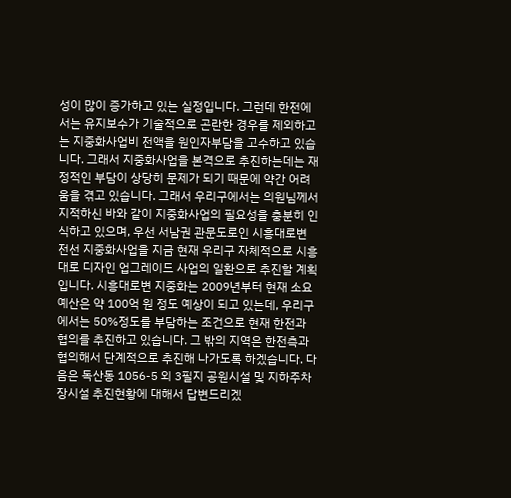성이 많이 증가하고 있는 실정입니다. 그런데 한전에서는 유지보수가 기술적으로 곤란한 경우를 제외하고는 지중화사업비 전액을 원인자부담을 고수하고 있습니다. 그래서 지중화사업을 본격으로 추진하는데는 재정적인 부담이 상당히 문제가 되기 때문에 약간 어려움을 겪고 있습니다. 그래서 우리구에서는 의원님께서 지적하신 바와 같이 지중화사업의 필요성을 충분히 인식하고 있으며, 우선 서남권 관문도로인 시흥대로변 전선 지중화사업을 지금 현재 우리구 자체적으로 시흥대로 디자인 업그레이드 사업의 일환으로 추진할 계획입니다. 시흥대로변 지중화는 2009년부터 현재 소요예산은 약 100억 원 정도 예상이 되고 있는데, 우리구에서는 50%정도를 부담하는 조건으로 현재 한전과 협의를 추진하고 있습니다. 그 밖의 지역은 한전측과 협의해서 단계적으로 추진해 나가도록 하겠습니다. 다음은 독산동 1056-5 외 3필지 공원시설 및 지하주차장시설 추진현황에 대해서 답변드리겠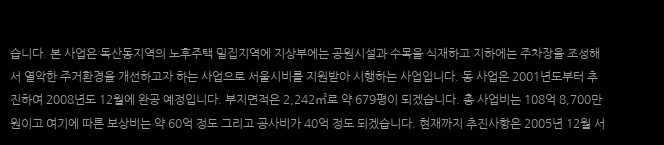습니다. 본 사업은 독산동지역의 노후주택 밀집지역에 지상부에는 공원시설과 수목을 식재하고 지하에는 주차장을 조성해서 열악한 주거환경을 개선하고자 하는 사업으로 서울시비를 지원받아 시행하는 사업입니다. 동 사업은 2001년도부터 추진하여 2008년도 12월에 완공 예정입니다. 부지면적은 2,242㎡로 약 679평이 되겠습니다. 총 사업비는 108억 8,700만 원이고 여기에 따른 보상비는 약 60억 정도 그리고 공사비가 40억 정도 되겠습니다. 현재까지 추진사항은 2005년 12월 서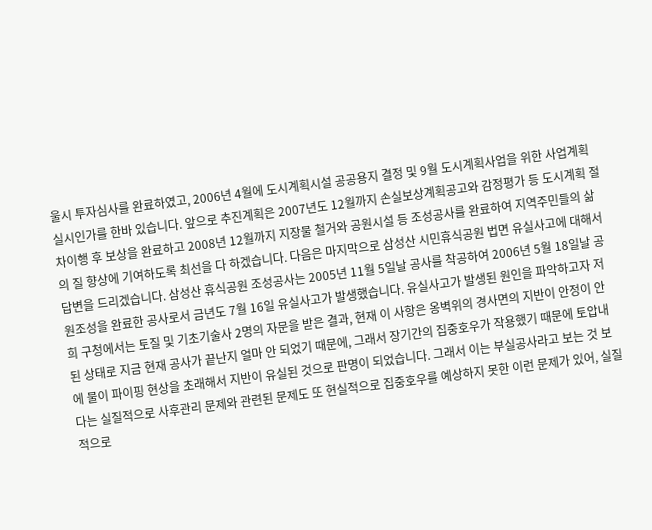울시 투자심사를 완료하였고, 2006년 4월에 도시계획시설 공공용지 결정 및 9월 도시계획사업을 위한 사업계획 실시인가를 한바 있습니다. 앞으로 추진계획은 2007년도 12월까지 손실보상계획공고와 감정평가 등 도시계획 절차이행 후 보상을 완료하고 2008년 12월까지 지장물 철거와 공원시설 등 조성공사를 완료하여 지역주민들의 삶의 질 향상에 기여하도록 최선을 다 하겠습니다. 다음은 마지막으로 삼성산 시민휴식공원 법면 유실사고에 대해서 답변을 드리겠습니다. 삼성산 휴식공원 조성공사는 2005년 11월 5일날 공사를 착공하여 2006년 5월 18일날 공원조성을 완료한 공사로서 금년도 7월 16일 유실사고가 발생했습니다. 유실사고가 발생된 원인을 파악하고자 저희 구청에서는 토질 및 기초기술사 2명의 자문을 받은 결과, 현재 이 사항은 옹벽위의 경사면의 지반이 안정이 안 된 상태로 지금 현재 공사가 끝난지 얼마 안 되었기 때문에, 그래서 장기간의 집중호우가 작용했기 때문에 토압내에 물이 파이핑 현상을 초래해서 지반이 유실된 것으로 판명이 되었습니다. 그래서 이는 부실공사라고 보는 것 보다는 실질적으로 사후관리 문제와 관련된 문제도 또 현실적으로 집중호우를 예상하지 못한 이런 문제가 있어, 실질적으로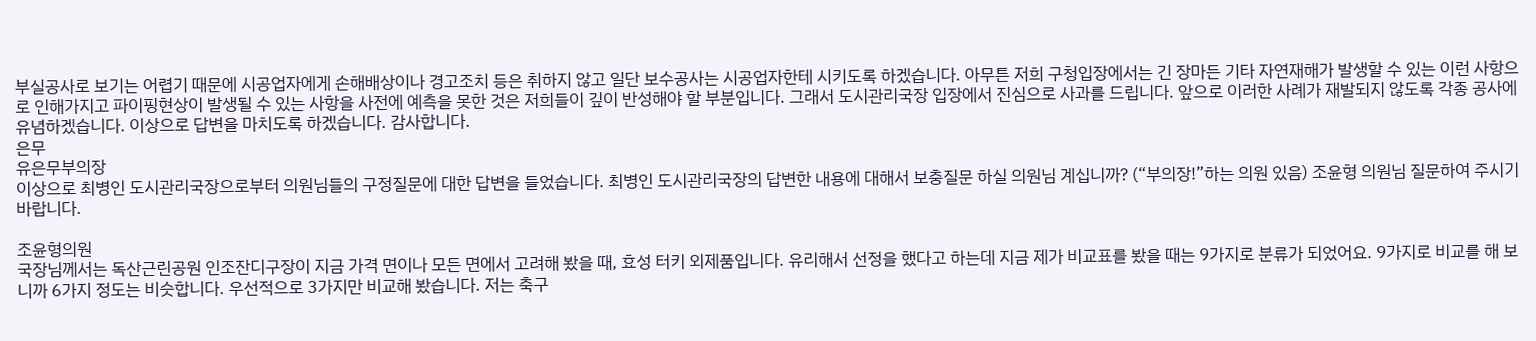부실공사로 보기는 어렵기 때문에 시공업자에게 손해배상이나 경고조치 등은 취하지 않고 일단 보수공사는 시공업자한테 시키도록 하겠습니다. 아무튼 저희 구청입장에서는 긴 장마든 기타 자연재해가 발생할 수 있는 이런 사항으로 인해가지고 파이핑현상이 발생될 수 있는 사항을 사전에 예측을 못한 것은 저희들이 깊이 반성해야 할 부분입니다. 그래서 도시관리국장 입장에서 진심으로 사과를 드립니다. 앞으로 이러한 사례가 재발되지 않도록 각종 공사에 유념하겠습니다. 이상으로 답변을 마치도록 하겠습니다. 감사합니다.
은무
유은무부의장
이상으로 최병인 도시관리국장으로부터 의원님들의 구정질문에 대한 답변을 들었습니다. 최병인 도시관리국장의 답변한 내용에 대해서 보충질문 하실 의원님 계십니까? (“부의장!”하는 의원 있음) 조윤형 의원님 질문하여 주시기 바랍니다.

조윤형의원
국장님께서는 독산근린공원 인조잔디구장이 지금 가격 면이나 모든 면에서 고려해 봤을 때, 효성 터키 외제품입니다. 유리해서 선정을 했다고 하는데 지금 제가 비교표를 봤을 때는 9가지로 분류가 되었어요. 9가지로 비교를 해 보니까 6가지 정도는 비슷합니다. 우선적으로 3가지만 비교해 봤습니다. 저는 축구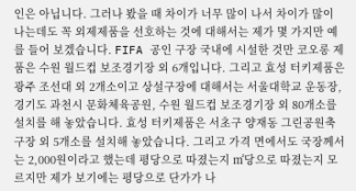인은 아닙니다. 그러나 봤을 때 차이가 너무 많이 나서 차이가 많이 나는데도 꼭 외제제품을 선호하는 것에 대해서는 제가 몇 가지만 예를 들어 보겠습니다. FIFA 공인 구장 국내에 시설한 것만 코오롱 제품은 수원 월드컵 보조경기장 외 6개입니다. 그리고 효성 터키제품은 광주 조선대 외 2개소이고 상설구장에 대해서는 서울대학교 운동장, 경기도 과천시 문화체육공원, 수원 월드컵 보조경기장 외 80개소를 설치를 해 놓았습니다. 효성 터키제품은 서초구 양재동 그린공원축구장 외 5개소를 설치해 놓았습니다. 그리고 가격 면에서도 국장께서는 2,000원이라고 했는데 평당으로 따졌는지 ㎡당으로 따졌는지 모르지만 제가 보기에는 평당으로 단가가 나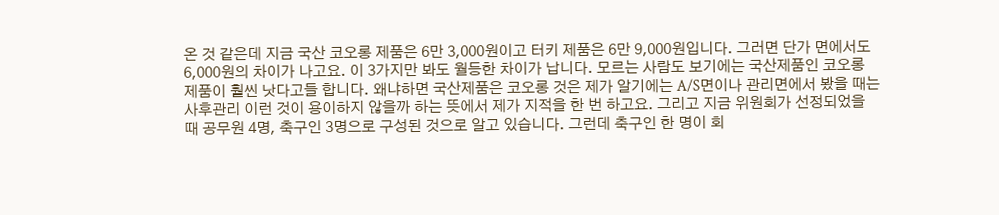온 것 같은데 지금 국산 코오롱 제품은 6만 3,000원이고 터키 제품은 6만 9,000원입니다. 그러면 단가 면에서도 6,000원의 차이가 나고요. 이 3가지만 봐도 월등한 차이가 납니다. 모르는 사람도 보기에는 국산제품인 코오롱 제품이 훨씬 낫다고들 합니다. 왜냐하면 국산제품은 코오롱 것은 제가 알기에는 A/S면이나 관리면에서 봤을 때는 사후관리 이런 것이 용이하지 않을까 하는 뜻에서 제가 지적을 한 번 하고요. 그리고 지금 위원회가 선정되었을 때 공무원 4명, 축구인 3명으로 구성된 것으로 알고 있습니다. 그런데 축구인 한 명이 회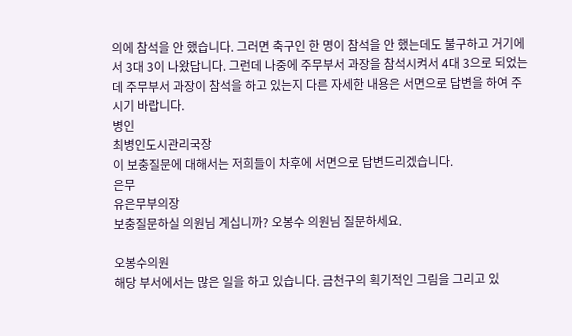의에 참석을 안 했습니다. 그러면 축구인 한 명이 참석을 안 했는데도 불구하고 거기에서 3대 3이 나왔답니다. 그런데 나중에 주무부서 과장을 참석시켜서 4대 3으로 되었는데 주무부서 과장이 참석을 하고 있는지 다른 자세한 내용은 서면으로 답변을 하여 주시기 바랍니다.
병인
최병인도시관리국장
이 보충질문에 대해서는 저희들이 차후에 서면으로 답변드리겠습니다.
은무
유은무부의장
보충질문하실 의원님 계십니까? 오봉수 의원님 질문하세요.

오봉수의원
해당 부서에서는 많은 일을 하고 있습니다. 금천구의 획기적인 그림을 그리고 있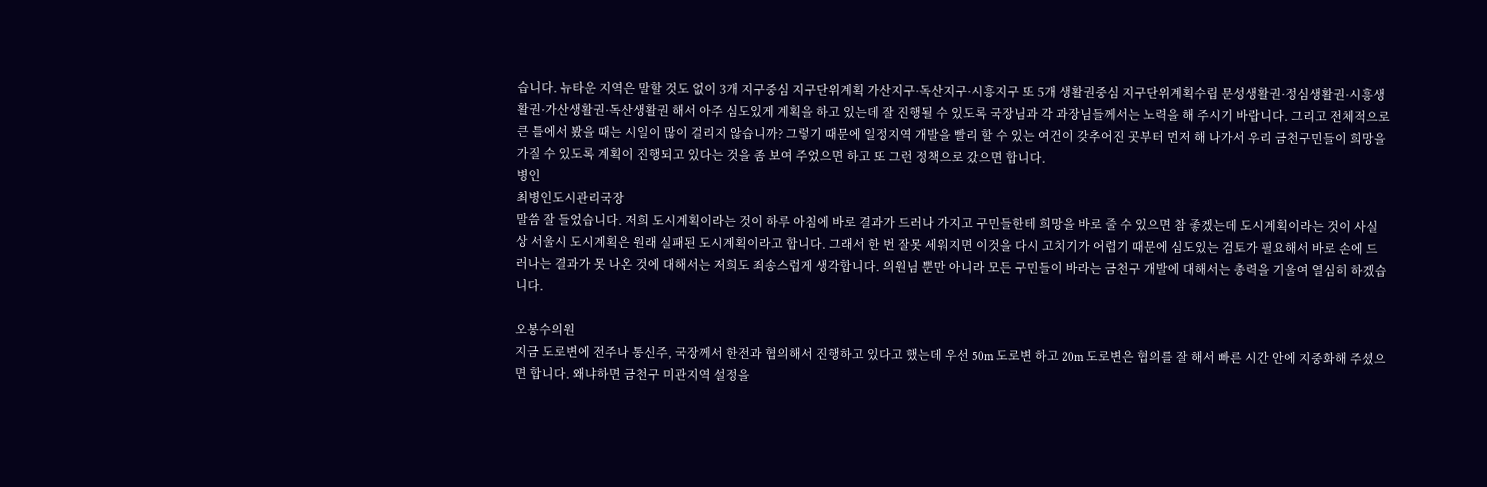습니다. 뉴타운 지역은 말할 것도 없이 3개 지구중심 지구단위계획 가산지구·독산지구·시흥지구 또 5개 생활권중심 지구단위계획수립 문성생활권·정심생활권·시흥생활권·가산생활권·독산생활권 해서 아주 심도있게 계획을 하고 있는데 잘 진행될 수 있도록 국장님과 각 과장님들께서는 노력을 해 주시기 바랍니다. 그리고 전체적으로 큰 틀에서 봤을 때는 시일이 많이 걸리지 않습니까? 그렇기 때문에 일정지역 개발을 빨리 할 수 있는 여건이 갖추어진 곳부터 먼저 해 나가서 우리 금천구민들이 희망을 가질 수 있도록 계획이 진행되고 있다는 것을 좀 보여 주었으면 하고 또 그런 정책으로 갔으면 합니다.
병인
최병인도시관리국장
말씀 잘 들었습니다. 저희 도시계획이라는 것이 하루 아침에 바로 결과가 드러나 가지고 구민들한테 희망을 바로 줄 수 있으면 참 좋겠는데 도시계획이라는 것이 사실상 서울시 도시계획은 원래 실패된 도시계획이라고 합니다. 그래서 한 번 잘못 세워지면 이것을 다시 고치기가 어렵기 때문에 심도있는 검토가 필요해서 바로 손에 드러나는 결과가 못 나온 것에 대해서는 저희도 죄송스럽게 생각합니다. 의원님 뿐만 아니라 모든 구민들이 바라는 금천구 개발에 대해서는 총력을 기울여 열심히 하겠습니다.

오봉수의원
지금 도로변에 전주나 통신주, 국장께서 한전과 협의해서 진행하고 있다고 했는데 우선 50m 도로변 하고 20m 도로변은 협의를 잘 해서 빠른 시간 안에 지중화해 주셨으면 합니다. 왜냐하면 금천구 미관지역 설정을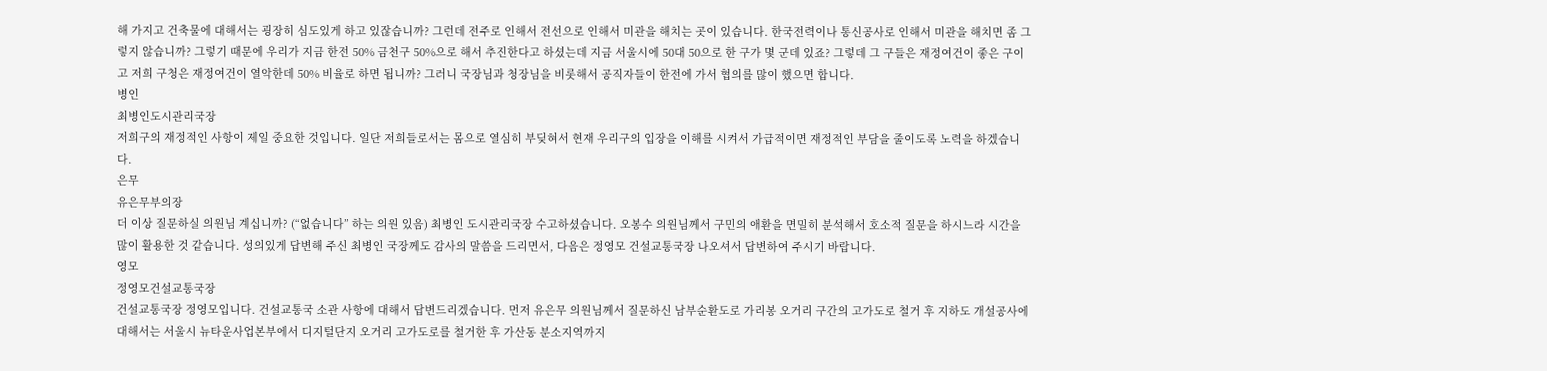해 가지고 건축물에 대해서는 굉장히 심도있게 하고 있잖습니까? 그런데 전주로 인해서 전선으로 인해서 미관을 해치는 곳이 있습니다. 한국전력이나 통신공사로 인해서 미관을 해치면 좀 그렇지 않습니까? 그렇기 때문에 우리가 지금 한전 50% 금천구 50%으로 해서 추진한다고 하셨는데 지금 서울시에 50대 50으로 한 구가 몇 군데 있죠? 그렇데 그 구들은 재정여건이 좋은 구이고 저희 구청은 재정여건이 열악한데 50% 비율로 하면 됩니까? 그러니 국장님과 청장님을 비롯해서 공직자들이 한전에 가서 협의를 많이 했으면 합니다.
병인
최병인도시관리국장
저희구의 재정적인 사항이 제일 중요한 것입니다. 일단 저희들로서는 몸으로 열심히 부딪혀서 현재 우리구의 입장을 이해를 시켜서 가급적이면 재정적인 부담을 줄이도록 노력을 하겠습니다.
은무
유은무부의장
더 이상 질문하실 의원님 계십니까? (“없습니다” 하는 의원 있음) 최병인 도시관리국장 수고하셨습니다. 오봉수 의원님께서 구민의 애환을 면밀히 분석해서 호소적 질문을 하시느라 시간을 많이 활용한 것 같습니다. 성의있게 답변해 주신 최병인 국장께도 감사의 말씀을 드리면서, 다음은 정영모 건설교통국장 나오셔서 답변하여 주시기 바랍니다.
영모
정영모건설교통국장
건설교통국장 정영모입니다. 건설교통국 소관 사항에 대해서 답변드리겠습니다. 먼저 유은무 의원님께서 질문하신 남부순환도로 가리봉 오거리 구간의 고가도로 철거 후 지하도 개설공사에 대해서는 서울시 뉴타운사업본부에서 디지털단지 오거리 고가도로를 철거한 후 가산동 분소지역까지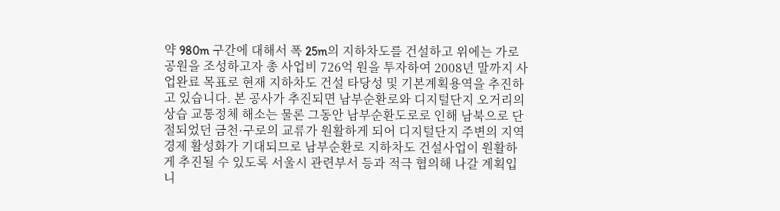약 980m 구간에 대해서 폭 25m의 지하차도를 건설하고 위에는 가로공원을 조성하고자 총 사업비 726억 원을 투자하여 2008년 말까지 사업완료 목표로 현재 지하차도 건설 타당성 및 기본계획용역을 추진하고 있습니다. 본 공사가 추진되면 남부순환로와 디지털단지 오거리의 상습 교통정체 해소는 물론 그동안 남부순환도로로 인해 남북으로 단절되었던 금천·구로의 교류가 원활하게 되어 디지털단지 주변의 지역경제 활성화가 기대되므로 남부순환로 지하차도 건설사업이 원활하게 추진될 수 있도록 서울시 관련부서 등과 적극 협의해 나갈 계획입니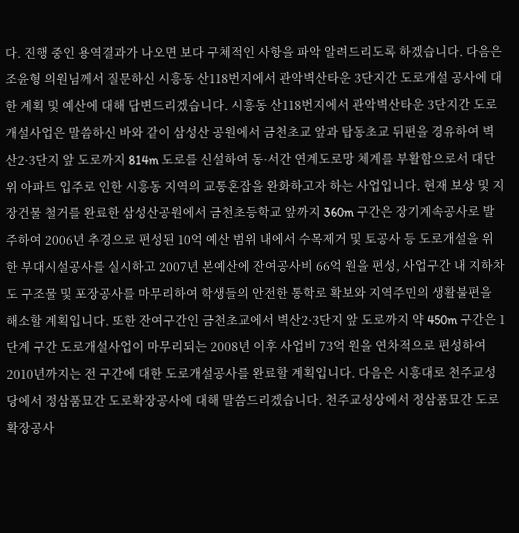다. 진행 중인 용역결과가 나오면 보다 구체적인 사항을 파악 알려드리도록 하겠습니다. 다음은 조윤형 의원님께서 질문하신 시흥동 산118번지에서 관악벽산타운 3단지간 도로개설 공사에 대한 계획 및 예산에 대해 답변드리겠습니다. 시흥동 산118번지에서 관악벽산타운 3단지간 도로개설사업은 말씀하신 바와 같이 삼성산 공원에서 금천초교 앞과 탑동초교 뒤편을 경유하여 벽산2·3단지 앞 도로까지 814m 도로를 신설하여 동·서간 연계도로망 체계를 부활함으로서 대단위 아파트 입주로 인한 시흥동 지역의 교통혼잡을 완화하고자 하는 사업입니다. 현재 보상 및 지장건물 철거를 완료한 삼성산공원에서 금천초등학교 앞까지 360m 구간은 장기계속공사로 발주하여 2006년 추경으로 편성된 10억 예산 범위 내에서 수목제거 및 토공사 등 도로개설을 위한 부대시설공사를 실시하고 2007년 본예산에 잔여공사비 66억 원을 편성, 사업구간 내 지하차도 구조물 및 포장공사를 마무리하여 학생들의 안전한 통학로 확보와 지역주민의 생활불편을 해소할 계획입니다. 또한 잔여구간인 금천초교에서 벽산2·3단지 앞 도로까지 약 450m 구간은 1단계 구간 도로개설사업이 마무리되는 2008년 이후 사업비 73억 원을 연차적으로 편성하여 2010년까지는 전 구간에 대한 도로개설공사를 완료할 계획입니다. 다음은 시흥대로 천주교성당에서 정삼품묘간 도로확장공사에 대해 말씀드리겠습니다. 천주교성상에서 정삼품묘간 도로확장공사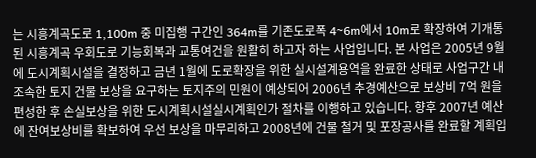는 시흥계곡도로 1,100m 중 미집행 구간인 364m를 기존도로폭 4~6m에서 10m로 확장하여 기개통된 시흥계곡 우회도로 기능회복과 교통여건을 원활히 하고자 하는 사업입니다. 본 사업은 2005년 9월에 도시계획시설을 결정하고 금년 1월에 도로확장을 위한 실시설계용역을 완료한 상태로 사업구간 내 조속한 토지 건물 보상을 요구하는 토지주의 민원이 예상되어 2006년 추경예산으로 보상비 7억 원을 편성한 후 손실보상을 위한 도시계획시설실시계획인가 절차를 이행하고 있습니다. 향후 2007년 예산에 잔여보상비를 확보하여 우선 보상을 마무리하고 2008년에 건물 철거 및 포장공사를 완료할 계획입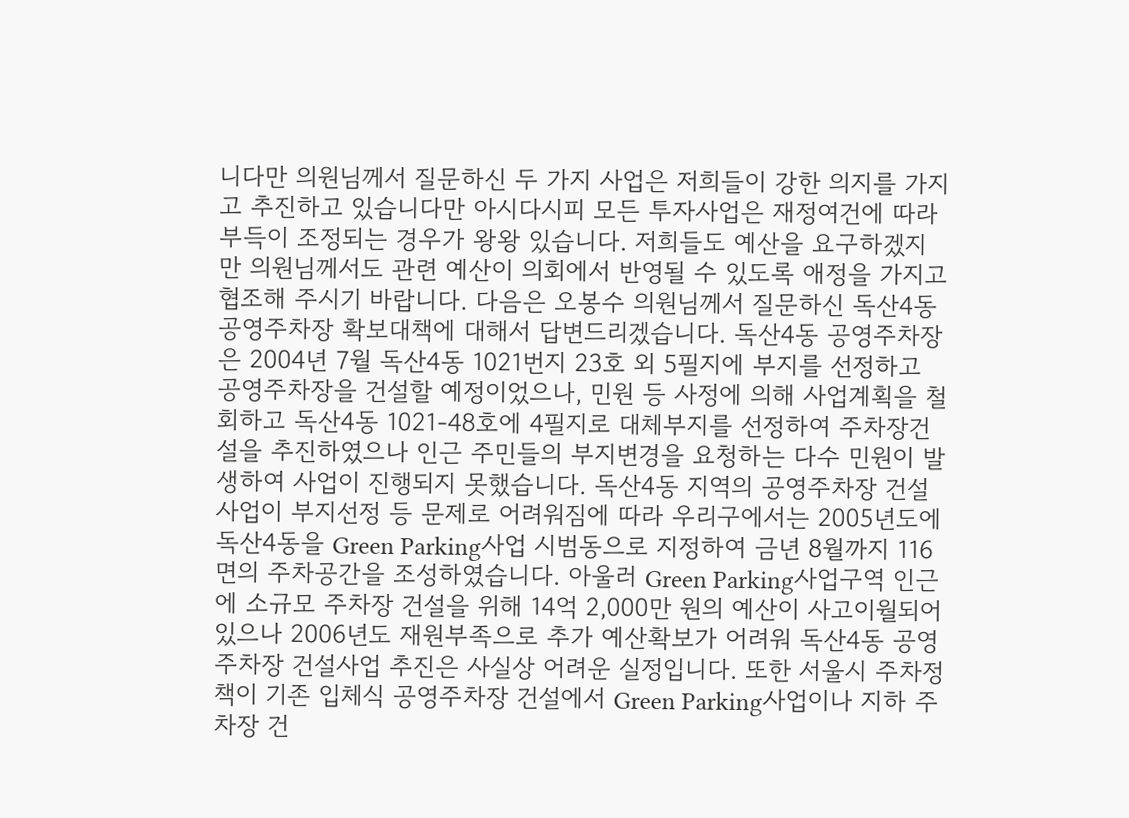니다만 의원님께서 질문하신 두 가지 사업은 저희들이 강한 의지를 가지고 추진하고 있습니다만 아시다시피 모든 투자사업은 재정여건에 따라 부득이 조정되는 경우가 왕왕 있습니다. 저희들도 예산을 요구하겠지만 의원님께서도 관련 예산이 의회에서 반영될 수 있도록 애정을 가지고 협조해 주시기 바랍니다. 다음은 오봉수 의원님께서 질문하신 독산4동 공영주차장 확보대책에 대해서 답변드리겠습니다. 독산4동 공영주차장은 2004년 7월 독산4동 1021번지 23호 외 5필지에 부지를 선정하고 공영주차장을 건설할 예정이었으나, 민원 등 사정에 의해 사업계획을 철회하고 독산4동 1021-48호에 4필지로 대체부지를 선정하여 주차장건설을 추진하였으나 인근 주민들의 부지변경을 요청하는 다수 민원이 발생하여 사업이 진행되지 못했습니다. 독산4동 지역의 공영주차장 건설사업이 부지선정 등 문제로 어려워짐에 따라 우리구에서는 2005년도에 독산4동을 Green Parking사업 시범동으로 지정하여 금년 8월까지 116면의 주차공간을 조성하였습니다. 아울러 Green Parking사업구역 인근에 소규모 주차장 건설을 위해 14억 2,000만 원의 예산이 사고이월되어 있으나 2006년도 재원부족으로 추가 예산확보가 어려워 독산4동 공영주차장 건설사업 추진은 사실상 어려운 실정입니다. 또한 서울시 주차정책이 기존 입체식 공영주차장 건설에서 Green Parking사업이나 지하 주차장 건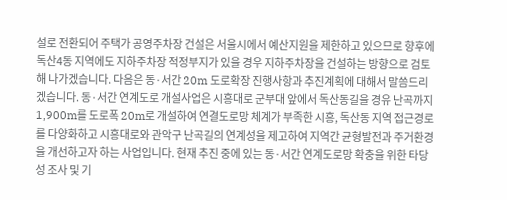설로 전환되어 주택가 공영주차장 건설은 서울시에서 예산지원을 제한하고 있으므로 향후에 독산4동 지역에도 지하주차장 적정부지가 있을 경우 지하주차장을 건설하는 방향으로 검토해 나가겠습니다. 다음은 동·서간 20m 도로확장 진행사항과 추진계획에 대해서 말씀드리겠습니다. 동·서간 연계도로 개설사업은 시흥대로 군부대 앞에서 독산동길을 경유 난곡까지 1,900m를 도로폭 20m로 개설하여 연결도로망 체계가 부족한 시흥, 독산동 지역 접근경로를 다양화하고 시흥대로와 관악구 난곡길의 연계성을 제고하여 지역간 균형발전과 주거환경을 개선하고자 하는 사업입니다. 현재 추진 중에 있는 동·서간 연계도로망 확충을 위한 타당성 조사 및 기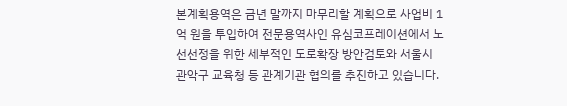본계획용역은 금년 말까지 마무리할 계획으로 사업비 1억 원을 투입하여 전문용역사인 유심코프레이션에서 노선선정을 위한 세부적인 도로확장 방안검토와 서울시 관악구 교육청 등 관계기관 협의를 추진하고 있습니다.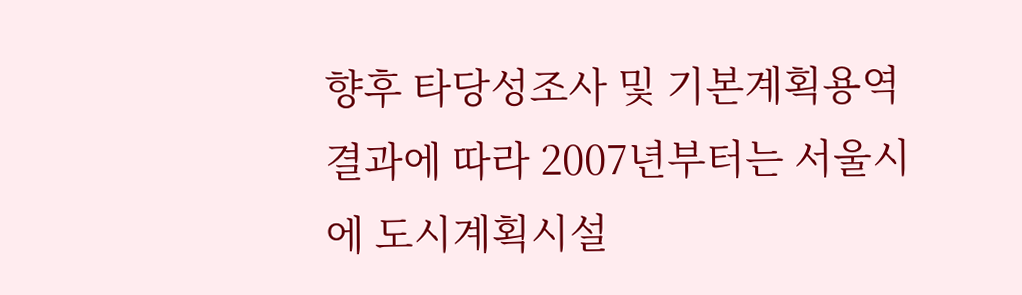향후 타당성조사 및 기본계획용역 결과에 따라 2007년부터는 서울시에 도시계획시설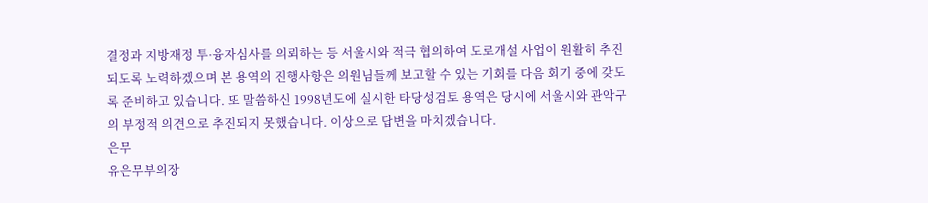결정과 지방재정 투·융자심사를 의뢰하는 등 서울시와 적극 협의하여 도로개설 사업이 원활히 추진되도록 노력하겠으며 본 용역의 진행사항은 의원님들께 보고할 수 있는 기회를 다음 회기 중에 갖도록 준비하고 있습니다. 또 말씀하신 1998년도에 실시한 타당성검토 용역은 당시에 서울시와 관악구의 부정적 의견으로 추진되지 못했습니다. 이상으로 답변을 마치겠습니다.
은무
유은무부의장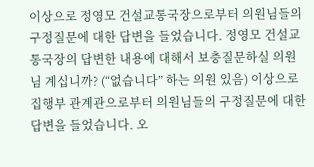이상으로 정영모 건설교통국장으로부터 의원님들의 구정질문에 대한 답변을 들었습니다. 정영모 건설교통국장의 답변한 내용에 대해서 보충질문하실 의원님 계십니까? (“없습니다” 하는 의원 있음) 이상으로 집행부 관계관으로부터 의원님들의 구정질문에 대한 답변을 들었습니다. 오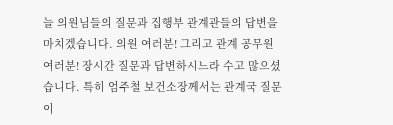늘 의원님들의 질문과 집행부 관계관들의 답변을 마치겠습니다. 의원 여러분! 그리고 관계 공무원 여러분! 장시간 질문과 답변하시느라 수고 많으셨습니다. 특히 엄주철 보건소장께서는 관계국 질문이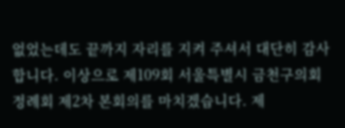없었는데도 끝까지 자리를 지켜 주셔서 대단히 감사합니다. 이상으로 제109회 서울특별시 금천구의회 정례회 제2차 본회의를 마치겠습니다. 제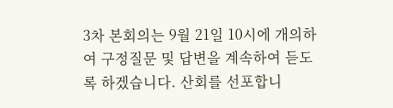3차 본회의는 9월 21일 10시에 개의하여 구정질문 및 답변을 계속하여 듣도록 하겠습니다. 산회를 선포합니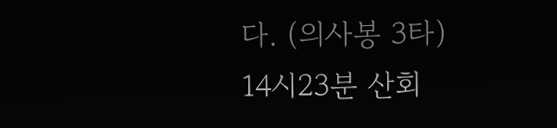다. (의사봉 3타)
14시23분 산회